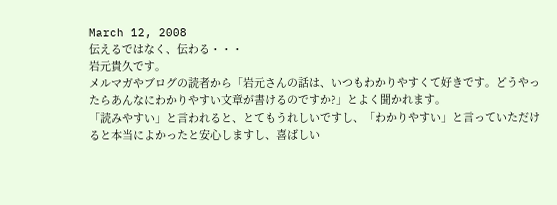March 12, 2008
伝えるではなく、伝わる・・・
岩元貴久です。
メルマガやブログの読者から「岩元さんの話は、いつもわかりやすくて好きです。どうやったらあんなにわかりやすい文章が書けるのですか?」とよく聞かれます。
「読みやすい」と言われると、とてもうれしいですし、「わかりやすい」と言っていただけると本当によかったと安心しますし、喜ばしい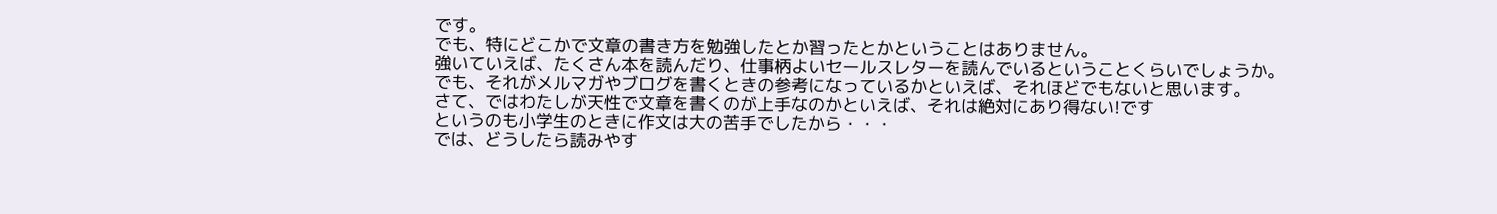です。
でも、特にどこかで文章の書き方を勉強したとか習ったとかということはありません。
強いていえば、たくさん本を読んだり、仕事柄よいセールスレターを読んでいるということくらいでしょうか。
でも、それがメルマガやブログを書くときの参考になっているかといえば、それほどでもないと思います。
さて、ではわたしが天性で文章を書くのが上手なのかといえば、それは絶対にあり得ない!です
というのも小学生のときに作文は大の苦手でしたから・・・
では、どうしたら読みやす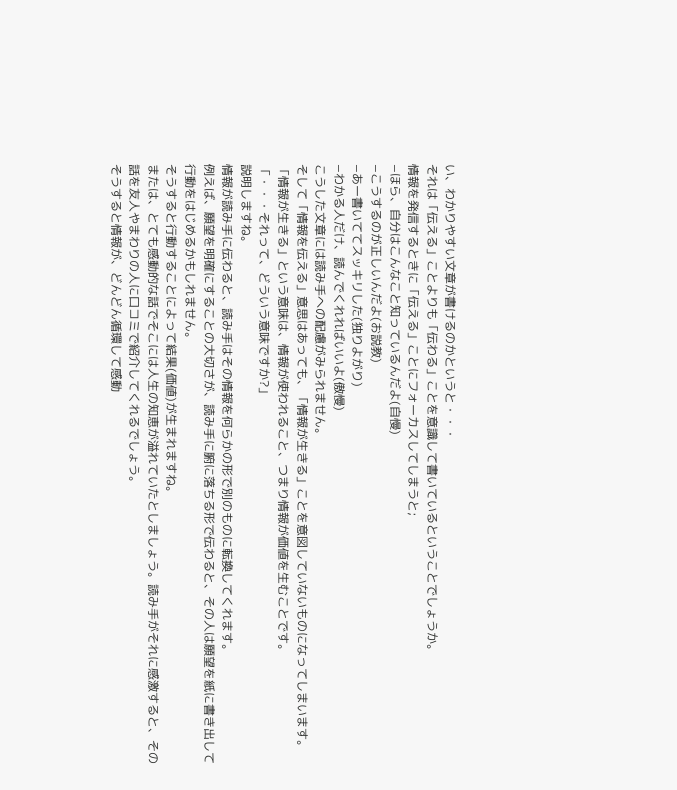い、わかりやすい文章が書けるのかというと・・・
それは「伝える」ことよりも「伝わる」ことを意識して書いているということでしょうか。
情報を発信するときに「伝える」ことにフォーカスしてしまうと;
−ほら、自分はこんなこと知っているんだよ(自慢)
−こうするのが正しいんだよ(お説教)
−あー書いててスッキリした(独りよがり)
−わかる人だけ、読んでくれればいいよ(傲慢)
こうした文章には読み手への配慮がみられません。
そして「情報を伝える」意思はあっても、「情報が生きる」ことを意図していないものになってしまいます。
「情報が生きる」という意味は、情報が使われること、つまり情報が価値を生むことです。
「・・・それって、どういう意味ですか?」
説明しますね。
情報が読み手に伝わると、読み手はその情報を何らかの形で別のものに転換してくれます。
例えば、願望を明確にすることの大切さが、読み手に腑に落ちる形で伝わると、その人は願望を紙に書き出して行動をはじめるかもしれません。
そうすると行動することによって結果(価値)が生まれますね。
または、とても感動的な話でそこには人生の知恵が溢れていたとしましょう。読み手がそれに感激すると、その話を友人やまわりの人に口コミで紹介してくれるでしょう。
そうすると情報が、どんどん循環して感動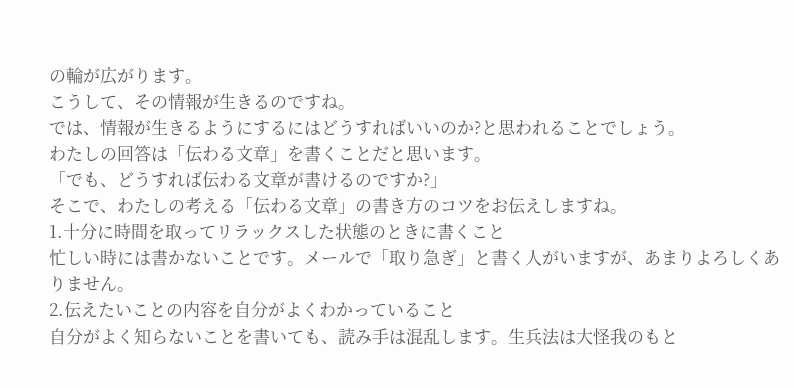の輪が広がります。
こうして、その情報が生きるのですね。
では、情報が生きるようにするにはどうすればいいのか?と思われることでしょう。
わたしの回答は「伝わる文章」を書くことだと思います。
「でも、どうすれば伝わる文章が書けるのですか?」
そこで、わたしの考える「伝わる文章」の書き方のコツをお伝えしますね。
1.十分に時間を取ってリラックスした状態のときに書くこと
忙しい時には書かないことです。メールで「取り急ぎ」と書く人がいますが、あまりよろしくありません。
2.伝えたいことの内容を自分がよくわかっていること
自分がよく知らないことを書いても、読み手は混乱します。生兵法は大怪我のもと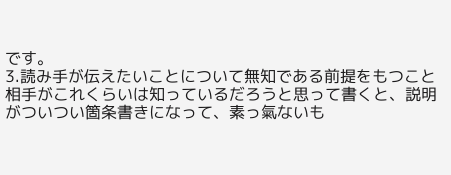です。
3.読み手が伝えたいことについて無知である前提をもつこと
相手がこれくらいは知っているだろうと思って書くと、説明がついつい箇条書きになって、素っ氣ないも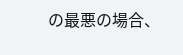の最悪の場合、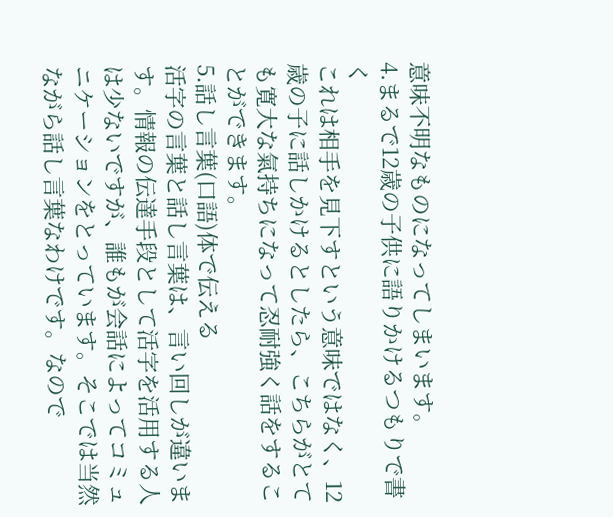意味不明なものになってしまいます。
4.まるで12歳の子供に語りかけるつもりで書く
これは相手を見下すという意味ではなく、12歳の子に話しかけるとしたら、こちらがとても寛大な氣持ちになって忍耐強く話をすることができます。
5.話し言葉(口語)体で伝える
活字の言葉と話し言葉は、言い回しが違います。情報の伝達手段として活字を活用する人は少ないですが、誰もが会話によってコミュニケーションをとっています。そこでは当然ながら話し言葉なわけです。なので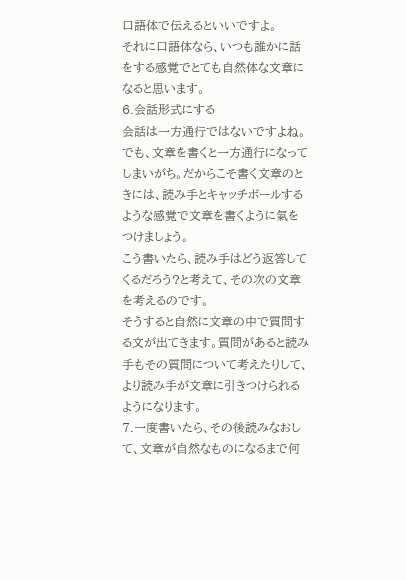口語体で伝えるといいですよ。
それに口語体なら、いつも誰かに話をする感覚でとても自然体な文章になると思います。
6.会話形式にする
会話は一方通行ではないですよね。でも、文章を書くと一方通行になってしまいがち。だからこそ書く文章のときには、読み手とキャッチボールするような感覚で文章を書くように氣をつけましょう。
こう書いたら、読み手はどう返答してくるだろう?と考えて、その次の文章を考えるのです。
そうすると自然に文章の中で質問する文が出てきます。質問があると読み手もその質問について考えたりして、より読み手が文章に引きつけられるようになります。
7.一度書いたら、その後読みなおして、文章が自然なものになるまで何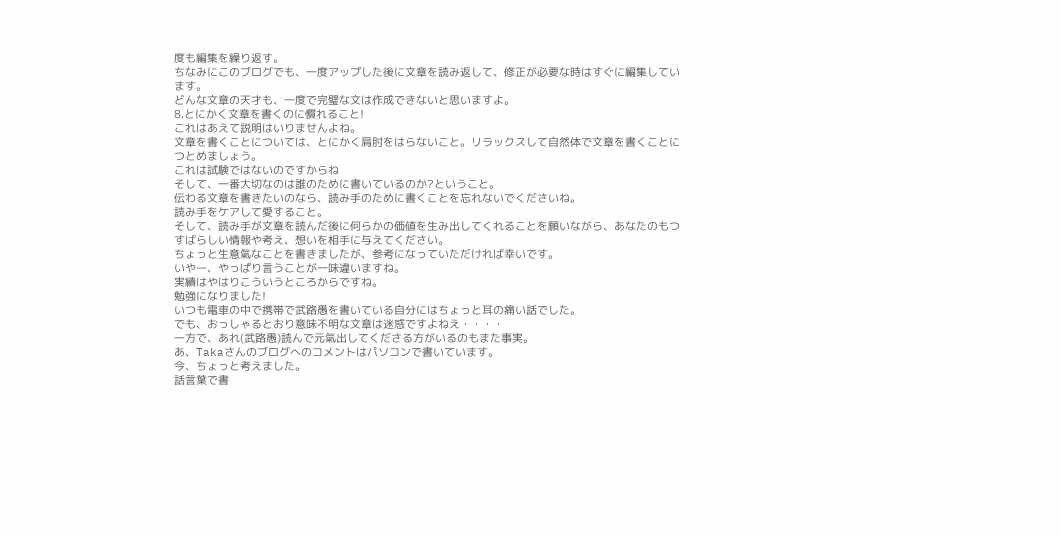度も編集を繰り返す。
ちなみにこのブログでも、一度アップした後に文章を読み返して、修正が必要な時はすぐに編集しています。
どんな文章の天才も、一度で完璧な文は作成できないと思いますよ。
8.とにかく文章を書くのに慣れること!
これはあえて説明はいりませんよね。
文章を書くことについては、とにかく肩肘をはらないこと。リラックスして自然体で文章を書くことにつとめましょう。
これは試験ではないのですからね
そして、一番大切なのは誰のために書いているのか?ということ。
伝わる文章を書きたいのなら、読み手のために書くことを忘れないでくださいね。
読み手をケアして愛すること。
そして、読み手が文章を読んだ後に何らかの価値を生み出してくれることを願いながら、あなたのもつすばらしい情報や考え、想いを相手に与えてください。
ちょっと生意氣なことを書きましたが、参考になっていただければ幸いです。
いやー、やっぱり言うことが一味違いますね。
実績はやはりこういうところからですね。
勉強になりました!
いつも電車の中で携帯で武路愚を書いている自分にはちょっと耳の痛い話でした。
でも、おっしゃるとおり意味不明な文章は迷惑ですよねえ・・・・
一方で、あれ(武路愚)読んで元氣出してくださる方がいるのもまた事実。
あ、Takaさんのブログへのコメントはパソコンで書いています。
今、ちょっと考えました。
話言葉で書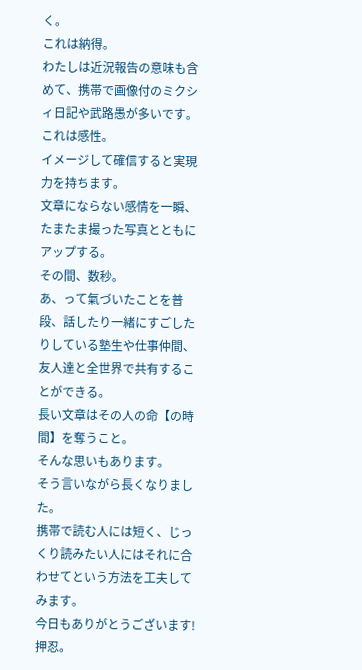く。
これは納得。
わたしは近況報告の意味も含めて、携帯で画像付のミクシィ日記や武路愚が多いです。
これは感性。
イメージして確信すると実現力を持ちます。
文章にならない感情を一瞬、たまたま撮った写真とともにアップする。
その間、数秒。
あ、って氣づいたことを普段、話したり一緒にすごしたりしている塾生や仕事仲間、友人達と全世界で共有することができる。
長い文章はその人の命【の時間】を奪うこと。
そんな思いもあります。
そう言いながら長くなりました。
携帯で読む人には短く、じっくり読みたい人にはそれに合わせてという方法を工夫してみます。
今日もありがとうございます!押忍。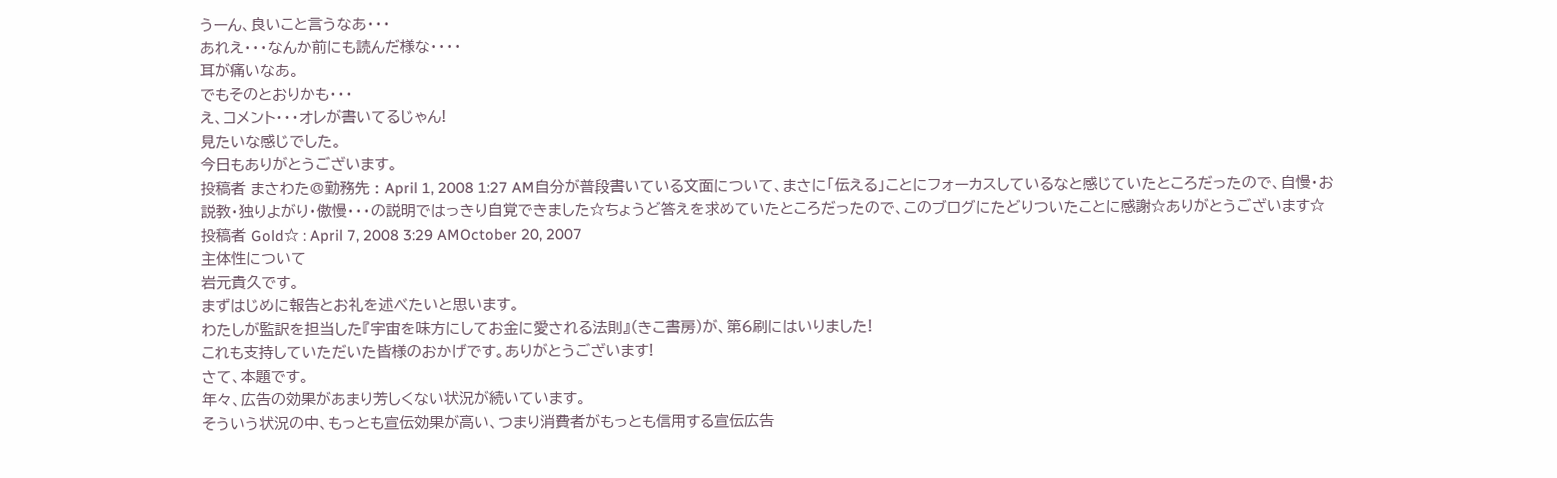うーん、良いこと言うなあ・・・
あれえ・・・なんか前にも読んだ様な・・・・
耳が痛いなあ。
でもそのとおりかも・・・
え、コメント・・・オレが書いてるじゃん!
見たいな感じでした。
今日もありがとうございます。
投稿者 まさわた@勤務先 : April 1, 2008 1:27 AM自分が普段書いている文面について、まさに「伝える」ことにフォーカスしているなと感じていたところだったので、自慢・お説教・独りよがり・傲慢・・・の説明ではっきり自覚できました☆ちょうど答えを求めていたところだったので、このブログにたどりついたことに感謝☆ありがとうございます☆
投稿者 Gold☆ : April 7, 2008 3:29 AMOctober 20, 2007
主体性について
岩元貴久です。
まずはじめに報告とお礼を述べたいと思います。
わたしが監訳を担当した『宇宙を味方にしてお金に愛される法則』(きこ書房)が、第6刷にはいりました!
これも支持していただいた皆様のおかげです。ありがとうございます!
さて、本題です。
年々、広告の効果があまり芳しくない状況が続いています。
そういう状況の中、もっとも宣伝効果が高い、つまり消費者がもっとも信用する宣伝広告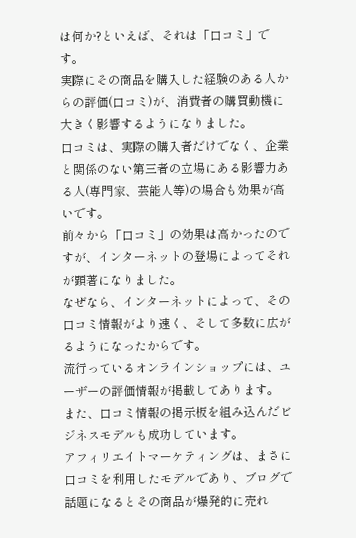は何か?といえば、それは「口コミ」です。
実際にその商品を購入した経験のある人からの評価(口コミ)が、消費者の購買動機に大きく影響するようになりました。
口コミは、実際の購入者だけでなく、企業と関係のない第三者の立場にある影響力ある人(専門家、芸能人等)の場合も効果が高いです。
前々から「口コミ」の効果は高かったのですが、インターネットの登場によってそれが顕著になりました。
なぜなら、インターネットによって、その口コミ情報がより速く、そして多数に広がるようになったからです。
流行っているオンラインショップには、ユーザーの評価情報が掲載してあります。
また、口コミ情報の掲示板を組み込んだビジネスモデルも成功しています。
アフィリエイトマーケティングは、まさに口コミを利用したモデルであり、ブログで話題になるとその商品が爆発的に売れ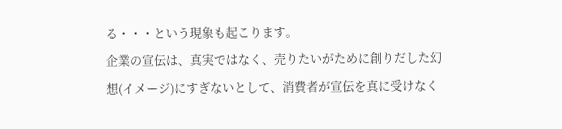る・・・という現象も起こります。
企業の宣伝は、真実ではなく、売りたいがために創りだした幻想(イメージ)にすぎないとして、消費者が宣伝を真に受けなく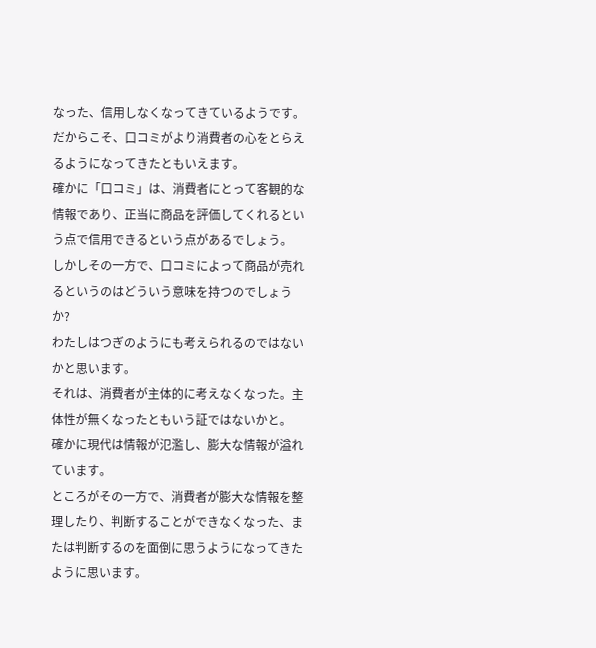なった、信用しなくなってきているようです。
だからこそ、口コミがより消費者の心をとらえるようになってきたともいえます。
確かに「口コミ」は、消費者にとって客観的な情報であり、正当に商品を評価してくれるという点で信用できるという点があるでしょう。
しかしその一方で、口コミによって商品が売れるというのはどういう意味を持つのでしょうか?
わたしはつぎのようにも考えられるのではないかと思います。
それは、消費者が主体的に考えなくなった。主体性が無くなったともいう証ではないかと。
確かに現代は情報が氾濫し、膨大な情報が溢れています。
ところがその一方で、消費者が膨大な情報を整理したり、判断することができなくなった、または判断するのを面倒に思うようになってきたように思います。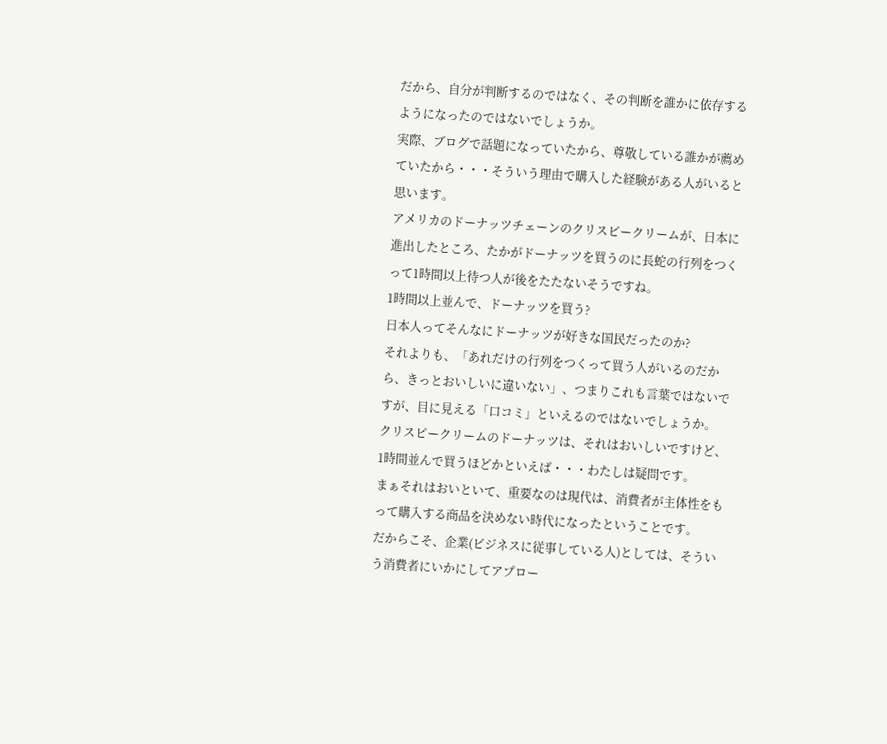だから、自分が判断するのではなく、その判断を誰かに依存するようになったのではないでしょうか。
実際、ブログで話題になっていたから、尊敬している誰かが薦めていたから・・・そういう理由で購入した経験がある人がいると思います。
アメリカのドーナッツチェーンのクリスピークリームが、日本に進出したところ、たかがドーナッツを買うのに長蛇の行列をつくって1時間以上待つ人が後をたたないそうですね。
1時間以上並んで、ドーナッツを買う?
日本人ってそんなにドーナッツが好きな国民だったのか?
それよりも、「あれだけの行列をつくって買う人がいるのだから、きっとおいしいに違いない」、つまりこれも言葉ではないですが、目に見える「口コミ」といえるのではないでしょうか。
クリスピークリームのドーナッツは、それはおいしいですけど、1時間並んで買うほどかといえば・・・わたしは疑問です。
まぁそれはおいといて、重要なのは現代は、消費者が主体性をもって購入する商品を決めない時代になったということです。
だからこそ、企業(ビジネスに従事している人)としては、そういう消費者にいかにしてアプロー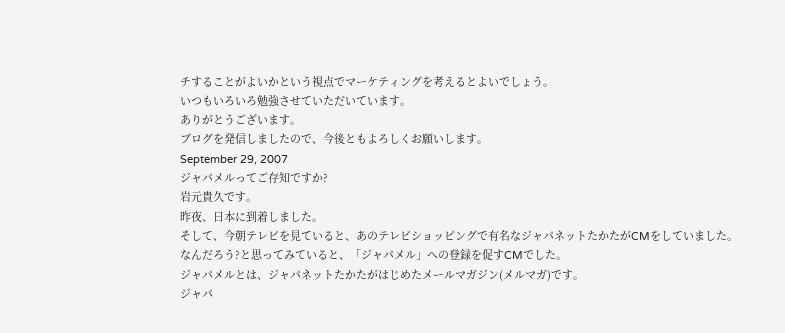チすることがよいかという視点でマーケティングを考えるとよいでしょう。
いつもいろいろ勉強させていただいています。
ありがとうございます。
ブログを発信しましたので、今後ともよろしくお願いします。
September 29, 2007
ジャパメルってご存知ですか?
岩元貴久です。
昨夜、日本に到着しました。
そして、今朝テレビを見ていると、あのテレビショッピングで有名なジャパネットたかたがCMをしていました。
なんだろう?と思ってみていると、「ジャパメル」への登録を促すCMでした。
ジャパメルとは、ジャパネットたかたがはじめたメールマガジン(メルマガ)です。
ジャパ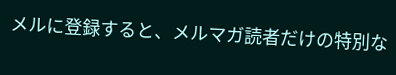メルに登録すると、メルマガ読者だけの特別な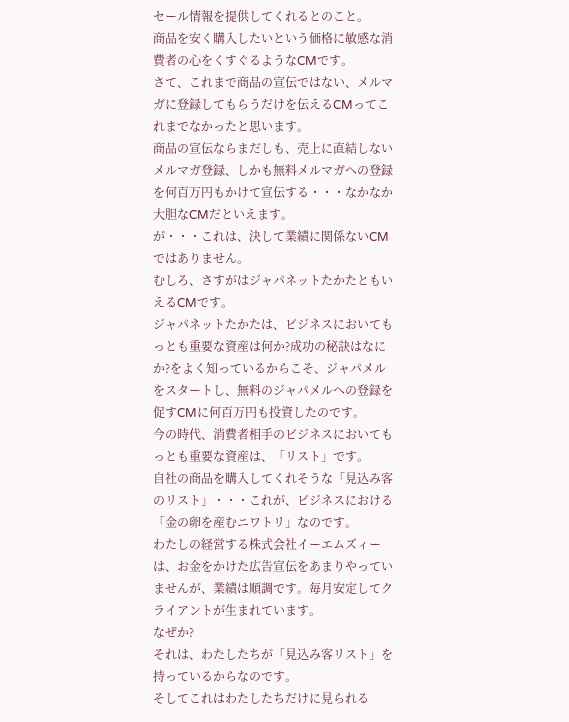セール情報を提供してくれるとのこと。
商品を安く購入したいという価格に敏感な消費者の心をくすぐるようなCMです。
さて、これまで商品の宣伝ではない、メルマガに登録してもらうだけを伝えるCMってこれまでなかったと思います。
商品の宣伝ならまだしも、売上に直結しないメルマガ登録、しかも無料メルマガへの登録を何百万円もかけて宣伝する・・・なかなか大胆なCMだといえます。
が・・・これは、決して業績に関係ないCMではありません。
むしろ、さすがはジャパネットたかたともいえるCMです。
ジャパネットたかたは、ビジネスにおいてもっとも重要な資産は何か?成功の秘訣はなにか?をよく知っているからこそ、ジャパメルをスタートし、無料のジャパメルへの登録を促すCMに何百万円も投資したのです。
今の時代、消費者相手のビジネスにおいてもっとも重要な資産は、「リスト」です。
自社の商品を購入してくれそうな「見込み客のリスト」・・・これが、ビジネスにおける「金の卵を産むニワトリ」なのです。
わたしの経営する株式会社イーエムズィーは、お金をかけた広告宣伝をあまりやっていませんが、業績は順調です。毎月安定してクライアントが生まれています。
なぜか?
それは、わたしたちが「見込み客リスト」を持っているからなのです。
そしてこれはわたしたちだけに見られる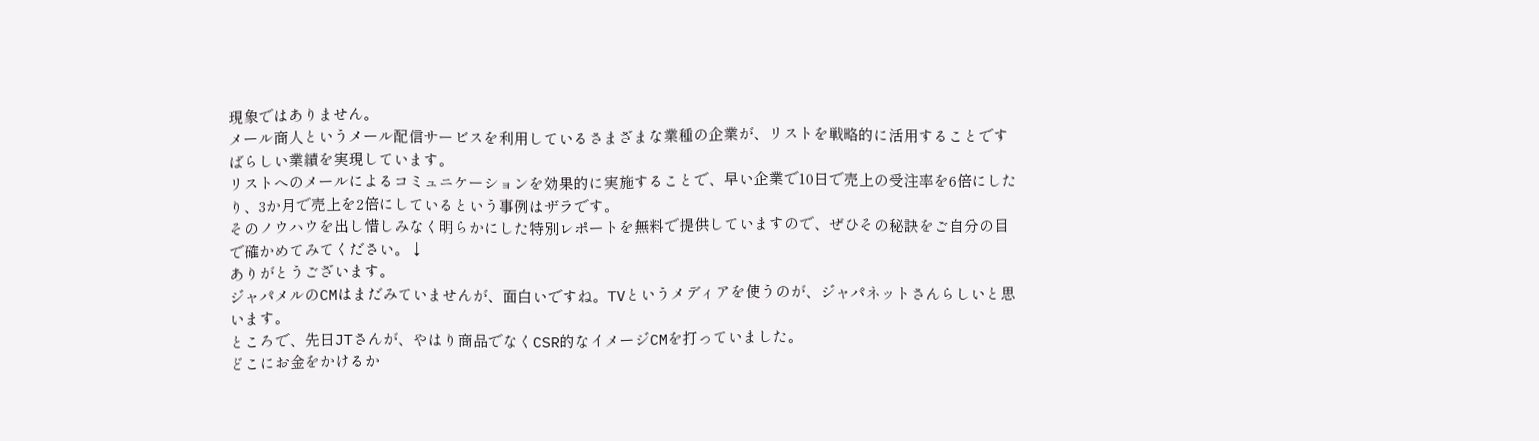現象ではありません。
メール商人というメール配信サービスを利用しているさまざまな業種の企業が、リストを戦略的に活用することですばらしい業績を実現しています。
リストへのメールによるコミュニケーションを効果的に実施することで、早い企業で10日で売上の受注率を6倍にしたり、3か月で売上を2倍にしているという事例はザラです。
そのノウハウを出し惜しみなく明らかにした特別レポートを無料で提供していますので、ぜひその秘訣をご自分の目で確かめてみてください。↓
ありがとうございます。
ジャパメルのCMはまだみていませんが、面白いですね。TVというメディアを使うのが、ジャパネットさんらしいと思います。
ところで、先日JTさんが、やはり商品でなくCSR的なイメージCMを打っていました。
どこにお金をかけるか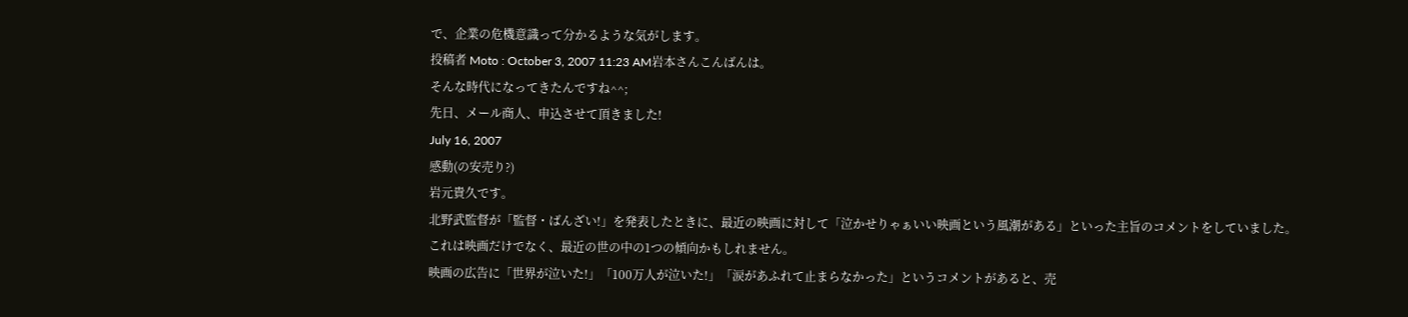で、企業の危機意識って分かるような気がします。
投稿者 Moto : October 3, 2007 11:23 AM岩本さんこんばんは。
そんな時代になってきたんですね^^;
先日、メール商人、申込させて頂きました!
July 16, 2007
感動(の安売り?)
岩元貴久です。
北野武監督が「監督・ばんざい!」を発表したときに、最近の映画に対して「泣かせりゃぁいい映画という風潮がある」といった主旨のコメントをしていました。
これは映画だけでなく、最近の世の中の1つの傾向かもしれません。
映画の広告に「世界が泣いた!」「100万人が泣いた!」「涙があふれて止まらなかった」というコメントがあると、売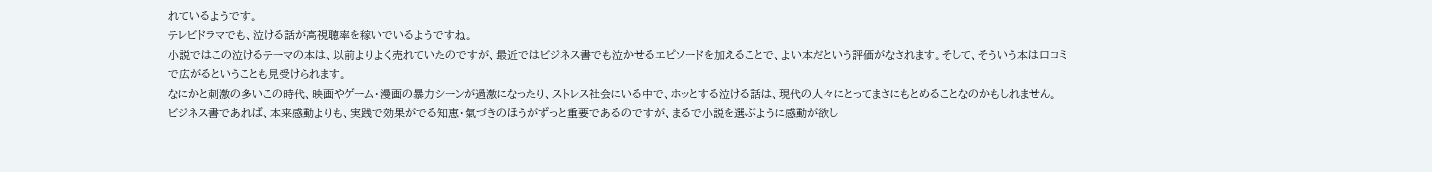れているようです。
テレビドラマでも、泣ける話が高視聴率を稼いでいるようですね。
小説ではこの泣けるテーマの本は、以前よりよく売れていたのですが、最近ではビジネス書でも泣かせるエピソードを加えることで、よい本だという評価がなされます。そして、そういう本は口コミで広がるということも見受けられます。
なにかと刺激の多いこの時代、映画やゲーム・漫画の暴力シーンが過激になったり、ストレス社会にいる中で、ホッとする泣ける話は、現代の人々にとってまさにもとめることなのかもしれません。
ビジネス書であれば、本来感動よりも、実践で効果がでる知恵・氣づきのほうがずっと重要であるのですが、まるで小説を選ぶように感動が欲し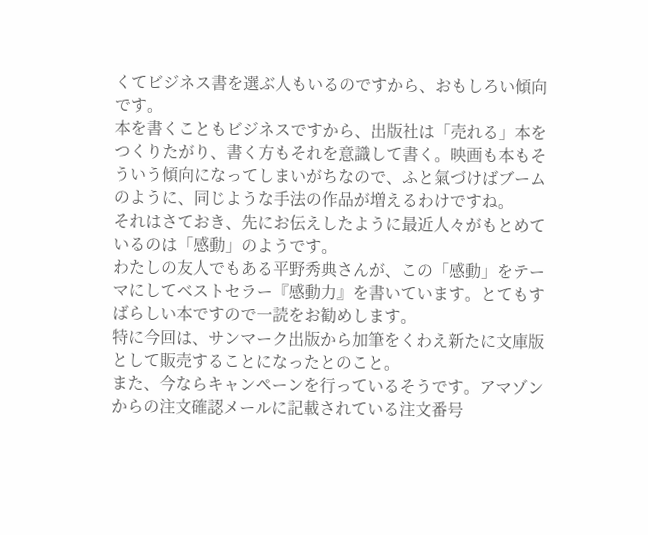くてビジネス書を選ぶ人もいるのですから、おもしろい傾向です。
本を書くこともビジネスですから、出版社は「売れる」本をつくりたがり、書く方もそれを意識して書く。映画も本もそういう傾向になってしまいがちなので、ふと氣づけばブームのように、同じような手法の作品が増えるわけですね。
それはさておき、先にお伝えしたように最近人々がもとめているのは「感動」のようです。
わたしの友人でもある平野秀典さんが、この「感動」をテーマにしてベストセラー『感動力』を書いています。とてもすばらしい本ですので一読をお勧めします。
特に今回は、サンマーク出版から加筆をくわえ新たに文庫版として販売することになったとのこと。
また、今ならキャンペーンを行っているそうです。アマゾンからの注文確認メールに記載されている注文番号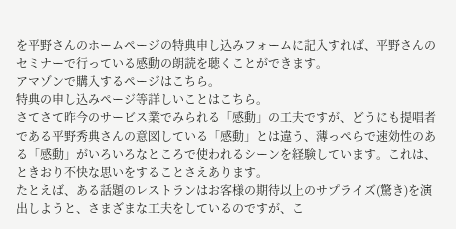を平野さんのホームページの特典申し込みフォームに記入すれば、平野さんのセミナーで行っている感動の朗読を聴くことができます。
アマゾンで購入するページはこちら。
特典の申し込みページ等詳しいことはこちら。
さてさて昨今のサービス業でみられる「感動」の工夫ですが、どうにも提唱者である平野秀典さんの意図している「感動」とは違う、薄っぺらで速効性のある「感動」がいろいろなところで使われるシーンを経験しています。これは、ときおり不快な思いをすることさえあります。
たとえば、ある話題のレストランはお客様の期待以上のサプライズ(驚き)を演出しようと、さまざまな工夫をしているのですが、こ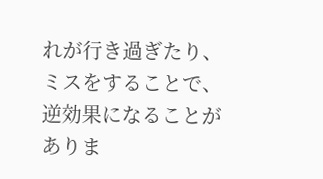れが行き過ぎたり、ミスをすることで、逆効果になることがありま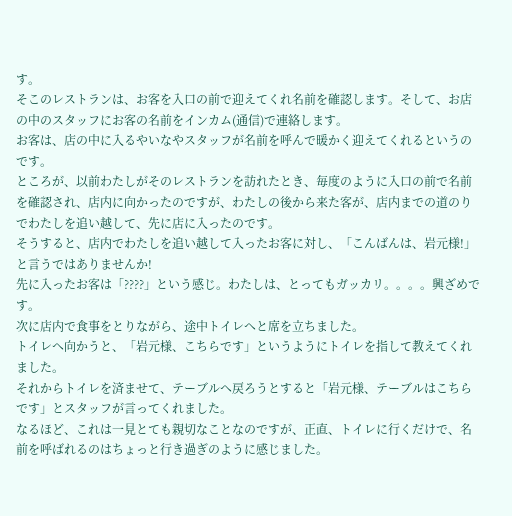す。
そこのレストランは、お客を入口の前で迎えてくれ名前を確認します。そして、お店の中のスタッフにお客の名前をインカム(通信)で連絡します。
お客は、店の中に入るやいなやスタッフが名前を呼んで暖かく迎えてくれるというのです。
ところが、以前わたしがそのレストランを訪れたとき、毎度のように入口の前で名前を確認され、店内に向かったのですが、わたしの後から来た客が、店内までの道のりでわたしを追い越して、先に店に入ったのです。
そうすると、店内でわたしを追い越して入ったお客に対し、「こんばんは、岩元様!」と言うではありませんか!
先に入ったお客は「????」という感じ。わたしは、とってもガッカリ。。。。興ざめです。
次に店内で食事をとりながら、途中トイレへと席を立ちました。
トイレへ向かうと、「岩元様、こちらです」というようにトイレを指して教えてくれました。
それからトイレを済ませて、テーブルへ戻ろうとすると「岩元様、テーブルはこちらです」とスタッフが言ってくれました。
なるほど、これは一見とても親切なことなのですが、正直、トイレに行くだけで、名前を呼ばれるのはちょっと行き過ぎのように感じました。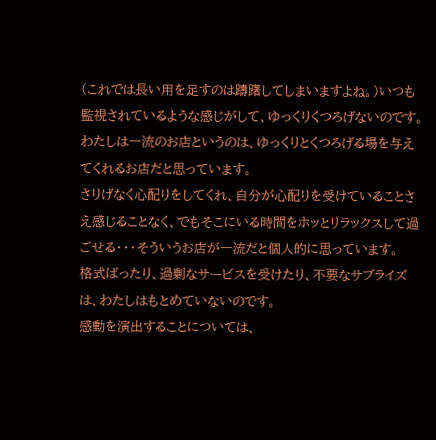(これでは長い用を足すのは躊躇してしまいますよね。)いつも監視されているような感じがして、ゆっくりくつろげないのです。
わたしは一流のお店というのは、ゆっくりとくつろげる場を与えてくれるお店だと思っています。
さりげなく心配りをしてくれ、自分が心配りを受けていることさえ感じることなく、でもそこにいる時間をホッとリラックスして過ごせる・・・そういうお店が一流だと個人的に思っています。
格式ばったり、過剰なサービスを受けたり、不要なサプライズは、わたしはもとめていないのです。
感動を演出することについては、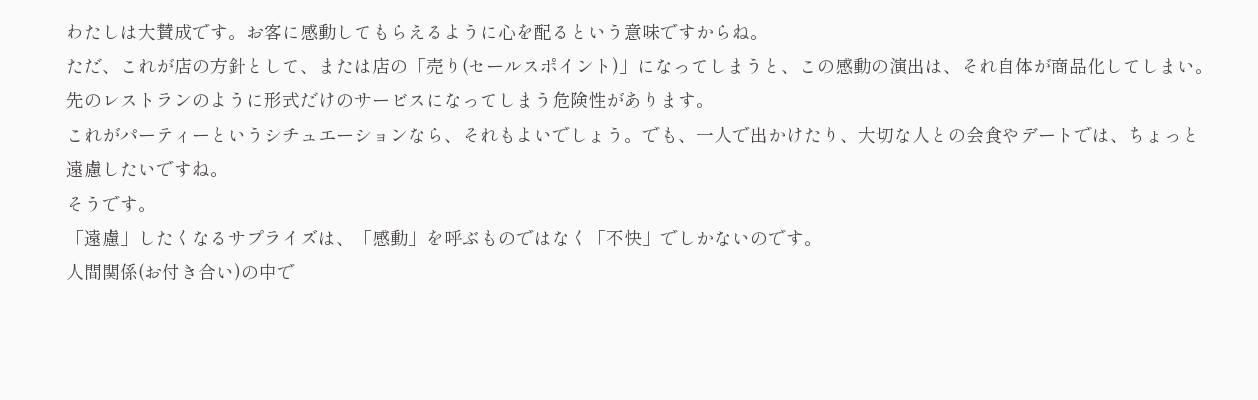わたしは大賛成です。お客に感動してもらえるように心を配るという意味ですからね。
ただ、これが店の方針として、または店の「売り(セールスポイント)」になってしまうと、この感動の演出は、それ自体が商品化してしまい。先のレストランのように形式だけのサービスになってしまう危険性があります。
これがパーティーというシチュエーションなら、それもよいでしょう。でも、一人で出かけたり、大切な人との会食やデートでは、ちょっと遠慮したいですね。
そうです。
「遠慮」したくなるサプライズは、「感動」を呼ぶものではなく「不快」でしかないのです。
人間関係(お付き合い)の中で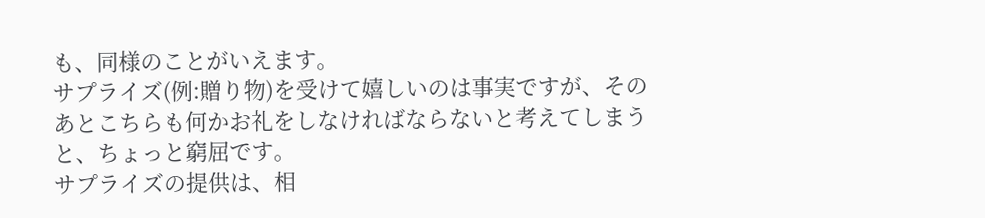も、同様のことがいえます。
サプライズ(例:贈り物)を受けて嬉しいのは事実ですが、そのあとこちらも何かお礼をしなければならないと考えてしまうと、ちょっと窮屈です。
サプライズの提供は、相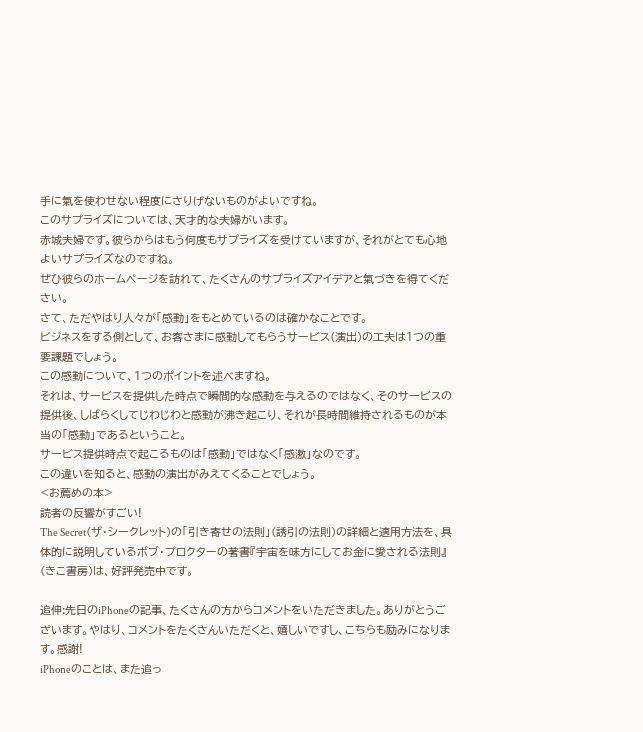手に氣を使わせない程度にさりげないものがよいですね。
このサプライズについては、天才的な夫婦がいます。
赤城夫婦です。彼らからはもう何度もサプライズを受けていますが、それがとても心地よいサプライズなのですね。
ぜひ彼らのホームページを訪れて、たくさんのサプライズアイデアと氣づきを得てください。
さて、ただやはり人々が「感動」をもとめているのは確かなことです。
ビジネスをする側として、お客さまに感動してもらうサービス(演出)の工夫は1つの重要課題でしょう。
この感動について、1つのポイントを述べますね。
それは、サービスを提供した時点で瞬間的な感動を与えるのではなく、そのサービスの提供後、しばらくしてじわじわと感動が沸き起こり、それが長時間維持されるものが本当の「感動」であるということ。
サービス提供時点で起こるものは「感動」ではなく「感激」なのです。
この違いを知ると、感動の演出がみえてくることでしょう。
<お薦めの本>
読者の反響がすごい!
The Secret(ザ・シークレット)の「引き寄せの法則」(誘引の法則)の詳細と適用方法を、具体的に説明しているボブ・プロクターの著書『宇宙を味方にしてお金に愛される法則』(きこ書房)は、好評発売中です。

追伸:先日のiPhoneの記事、たくさんの方からコメントをいただきました。ありがとうございます。やはり、コメントをたくさんいただくと、嬉しいですし、こちらも励みになります。感謝!
iPhoneのことは、また追っ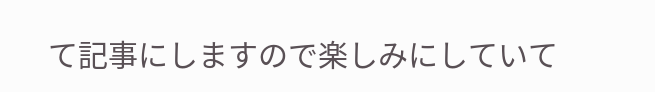て記事にしますので楽しみにしていて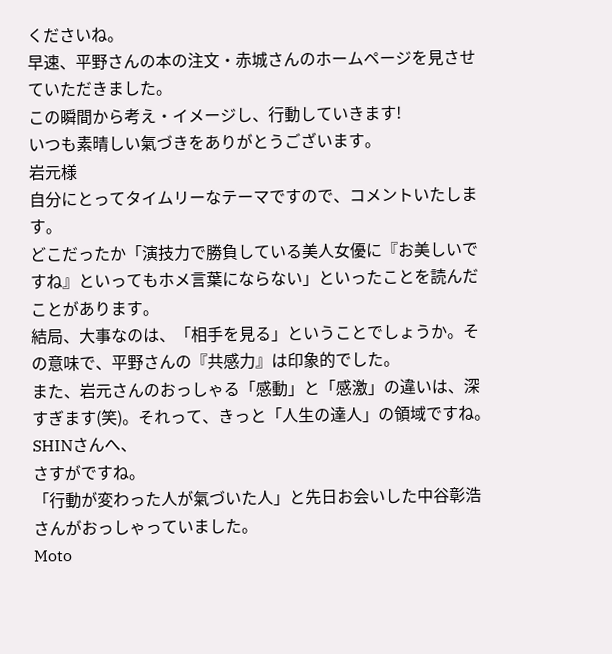くださいね。
早速、平野さんの本の注文・赤城さんのホームページを見させていただきました。
この瞬間から考え・イメージし、行動していきます!
いつも素晴しい氣づきをありがとうございます。
岩元様
自分にとってタイムリーなテーマですので、コメントいたします。
どこだったか「演技力で勝負している美人女優に『お美しいですね』といってもホメ言葉にならない」といったことを読んだことがあります。
結局、大事なのは、「相手を見る」ということでしょうか。その意味で、平野さんの『共感力』は印象的でした。
また、岩元さんのおっしゃる「感動」と「感激」の違いは、深すぎます(笑)。それって、きっと「人生の達人」の領域ですね。
SHINさんへ、
さすがですね。
「行動が変わった人が氣づいた人」と先日お会いした中谷彰浩さんがおっしゃっていました。
Moto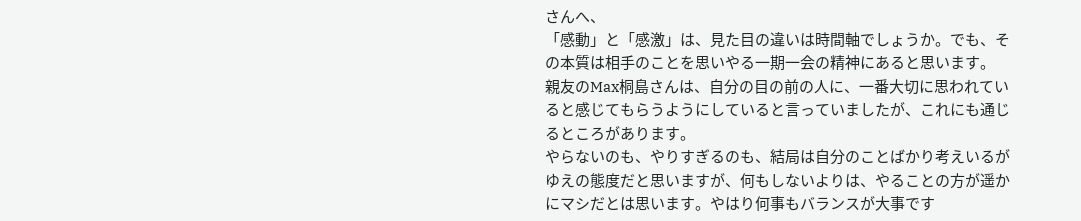さんへ、
「感動」と「感激」は、見た目の違いは時間軸でしょうか。でも、その本質は相手のことを思いやる一期一会の精神にあると思います。
親友のMax桐島さんは、自分の目の前の人に、一番大切に思われていると感じてもらうようにしていると言っていましたが、これにも通じるところがあります。
やらないのも、やりすぎるのも、結局は自分のことばかり考えいるがゆえの態度だと思いますが、何もしないよりは、やることの方が遥かにマシだとは思います。やはり何事もバランスが大事です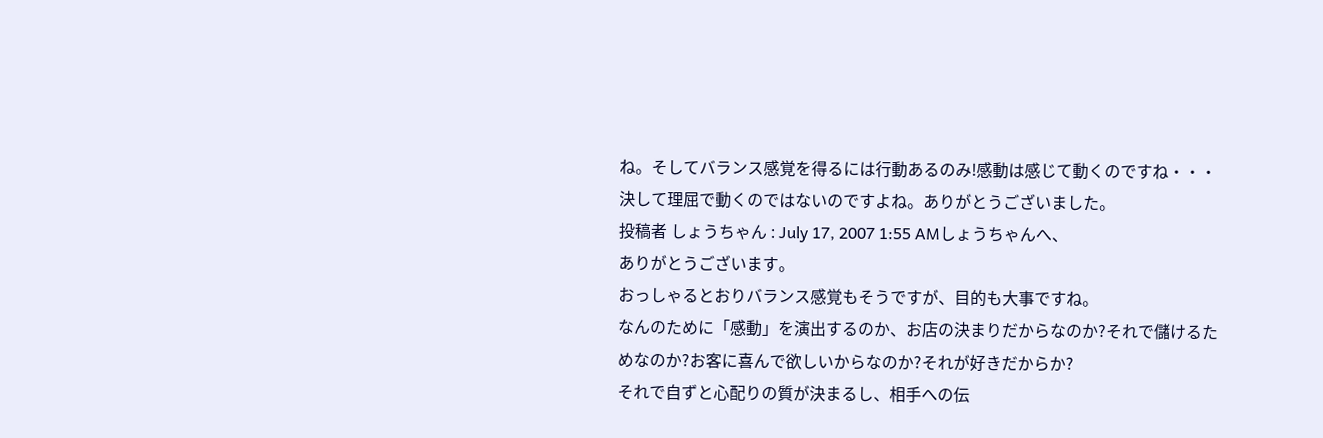ね。そしてバランス感覚を得るには行動あるのみ!感動は感じて動くのですね・・・決して理屈で動くのではないのですよね。ありがとうございました。
投稿者 しょうちゃん : July 17, 2007 1:55 AMしょうちゃんへ、
ありがとうございます。
おっしゃるとおりバランス感覚もそうですが、目的も大事ですね。
なんのために「感動」を演出するのか、お店の決まりだからなのか?それで儲けるためなのか?お客に喜んで欲しいからなのか?それが好きだからか?
それで自ずと心配りの質が決まるし、相手への伝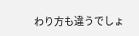わり方も違うでしょ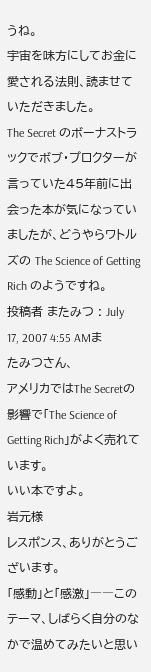うね。
宇宙を味方にしてお金に愛される法則、読ませていただきました。
The Secret のボーナストラックでボブ・プロクターが言っていた45年前に出会った本が気になっていましたが、どうやらワトルズの The Science of Getting Rich のようですね。
投稿者 またみつ : July 17, 2007 4:55 AMまたみつさん、
アメリカではThe Secretの影響で「The Science of Getting Rich」がよく売れています。
いい本ですよ。
岩元様
レスポンス、ありがとうございます。
「感動」と「感激」――このテーマ、しばらく自分のなかで温めてみたいと思い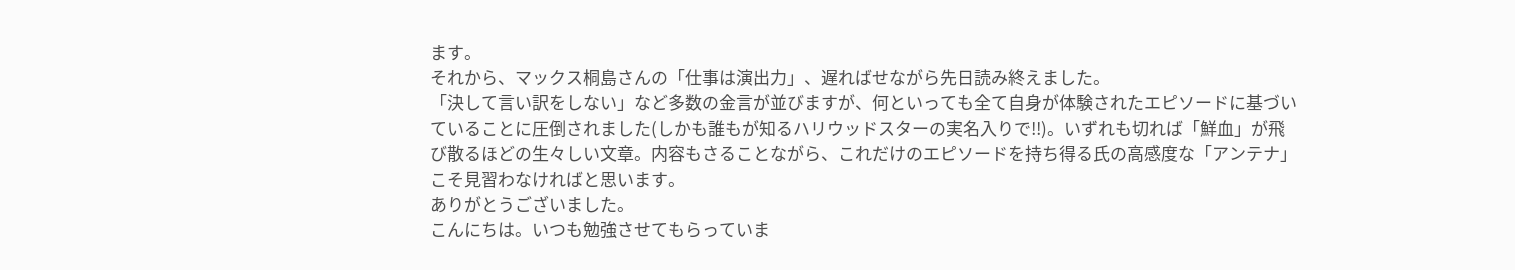ます。
それから、マックス桐島さんの「仕事は演出力」、遅ればせながら先日読み終えました。
「決して言い訳をしない」など多数の金言が並びますが、何といっても全て自身が体験されたエピソードに基づいていることに圧倒されました(しかも誰もが知るハリウッドスターの実名入りで!!)。いずれも切れば「鮮血」が飛び散るほどの生々しい文章。内容もさることながら、これだけのエピソードを持ち得る氏の高感度な「アンテナ」こそ見習わなければと思います。
ありがとうございました。
こんにちは。いつも勉強させてもらっていま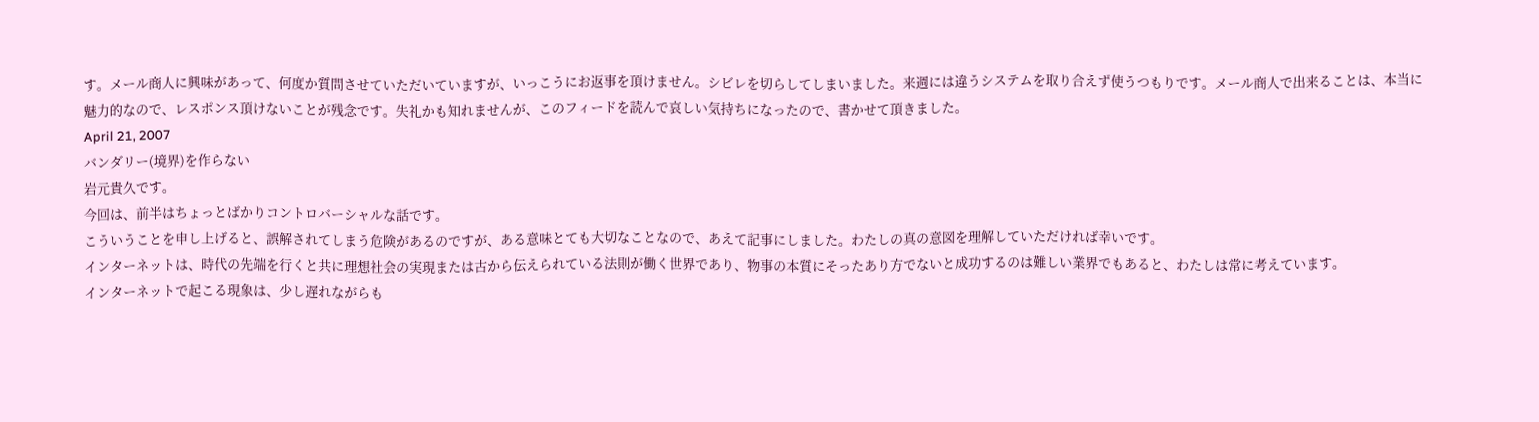す。メール商人に興味があって、何度か質問させていただいていますが、いっこうにお返事を頂けません。シビレを切らしてしまいました。来週には違うシステムを取り合えず使うつもりです。メール商人で出来ることは、本当に魅力的なので、レスポンス頂けないことが残念です。失礼かも知れませんが、このフィードを読んで哀しい気持ちになったので、書かせて頂きました。
April 21, 2007
バンダリー(境界)を作らない
岩元貴久です。
今回は、前半はちょっとばかりコントロバーシャルな話です。
こういうことを申し上げると、誤解されてしまう危険があるのですが、ある意味とても大切なことなので、あえて記事にしました。わたしの真の意図を理解していただければ幸いです。
インターネットは、時代の先端を行くと共に理想社会の実現または古から伝えられている法則が働く世界であり、物事の本質にそったあり方でないと成功するのは難しい業界でもあると、わたしは常に考えています。
インターネットで起こる現象は、少し遅れながらも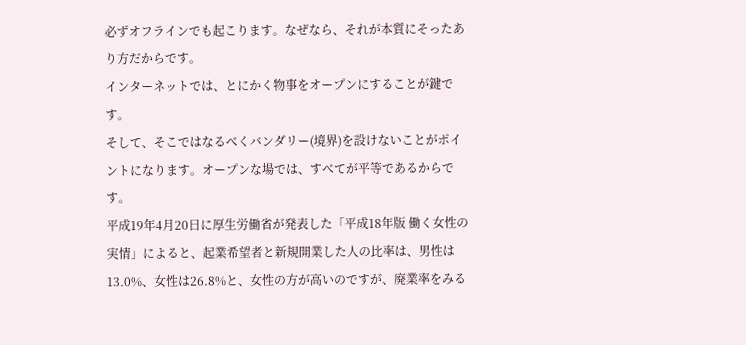必ずオフラインでも起こります。なぜなら、それが本質にそったあり方だからです。
インターネットでは、とにかく物事をオープンにすることが鍵です。
そして、そこではなるべくバンダリー(境界)を設けないことがポイントになります。オープンな場では、すべてが平等であるからです。
平成19年4月20日に厚生労働省が発表した「平成18年版 働く女性の実情」によると、起業希望者と新規開業した人の比率は、男性は13.0%、女性は26.8%と、女性の方が高いのですが、廃業率をみる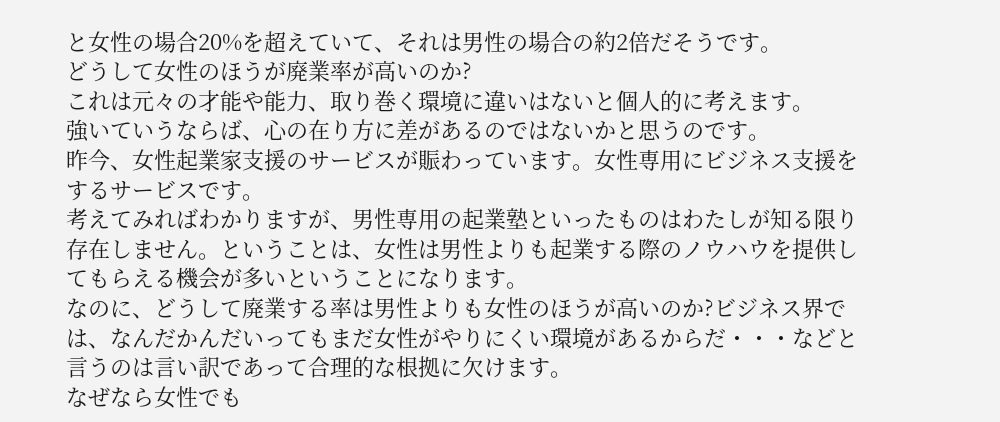と女性の場合20%を超えていて、それは男性の場合の約2倍だそうです。
どうして女性のほうが廃業率が高いのか?
これは元々の才能や能力、取り巻く環境に違いはないと個人的に考えます。
強いていうならば、心の在り方に差があるのではないかと思うのです。
昨今、女性起業家支援のサービスが賑わっています。女性専用にビジネス支援をするサービスです。
考えてみればわかりますが、男性専用の起業塾といったものはわたしが知る限り存在しません。ということは、女性は男性よりも起業する際のノウハウを提供してもらえる機会が多いということになります。
なのに、どうして廃業する率は男性よりも女性のほうが高いのか?ビジネス界では、なんだかんだいってもまだ女性がやりにくい環境があるからだ・・・などと言うのは言い訳であって合理的な根拠に欠けます。
なぜなら女性でも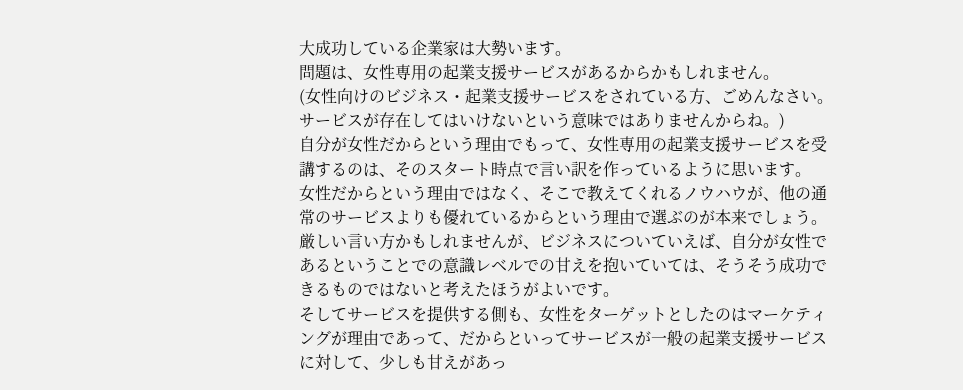大成功している企業家は大勢います。
問題は、女性専用の起業支援サービスがあるからかもしれません。
(女性向けのビジネス・起業支援サービスをされている方、ごめんなさい。サービスが存在してはいけないという意味ではありませんからね。)
自分が女性だからという理由でもって、女性専用の起業支援サービスを受講するのは、そのスタート時点で言い訳を作っているように思います。
女性だからという理由ではなく、そこで教えてくれるノウハウが、他の通常のサービスよりも優れているからという理由で選ぶのが本来でしょう。
厳しい言い方かもしれませんが、ビジネスについていえば、自分が女性であるということでの意識レベルでの甘えを抱いていては、そうそう成功できるものではないと考えたほうがよいです。
そしてサービスを提供する側も、女性をターゲットとしたのはマーケティングが理由であって、だからといってサービスが一般の起業支援サービスに対して、少しも甘えがあっ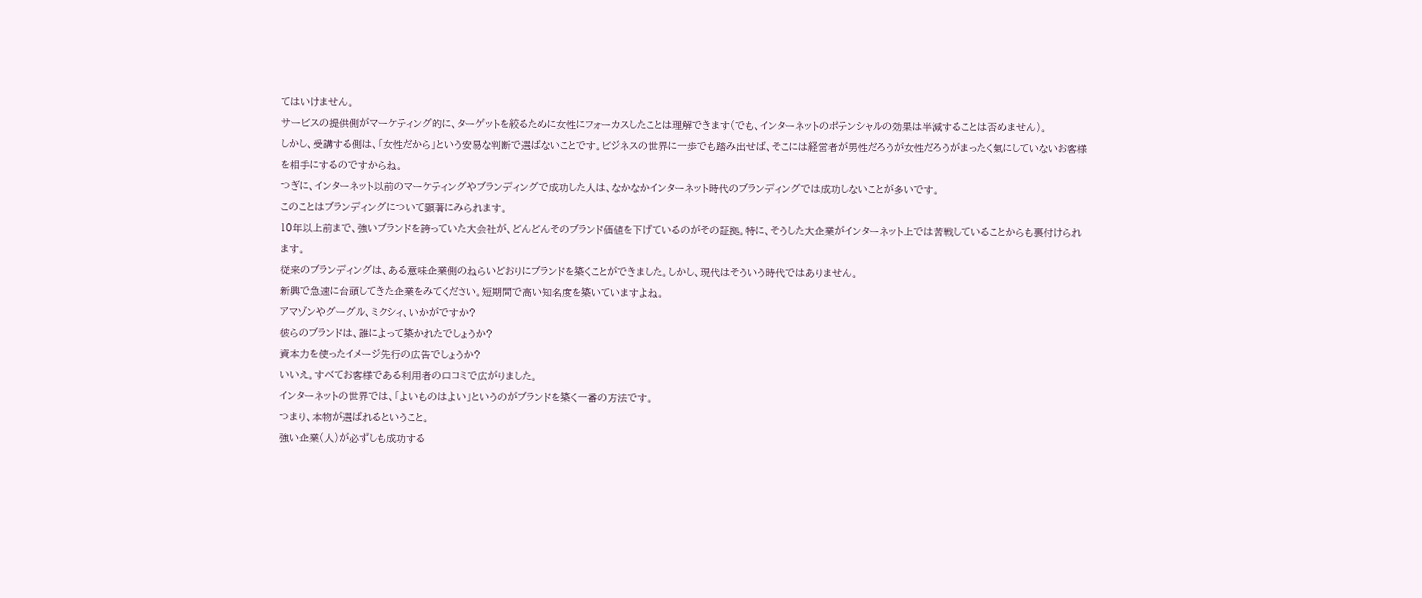てはいけません。
サービスの提供側がマーケティング的に、ターゲットを絞るために女性にフォーカスしたことは理解できます(でも、インターネットのポテンシャルの効果は半減することは否めません)。
しかし、受講する側は、「女性だから」という安易な判断で選ばないことです。ビジネスの世界に一歩でも踏み出せば、そこには経営者が男性だろうが女性だろうがまったく氣にしていないお客様を相手にするのですからね。
つぎに、インターネット以前のマーケティングやブランディングで成功した人は、なかなかインターネット時代のブランディングでは成功しないことが多いです。
このことはブランディングについて顕著にみられます。
10年以上前まで、強いブランドを誇っていた大会社が、どんどんそのブランド価値を下げているのがその証拠。特に、そうした大企業がインターネット上では苦戦していることからも裏付けられます。
従来のブランディングは、ある意味企業側のねらいどおりにブランドを築くことができました。しかし、現代はそういう時代ではありません。
新興で急速に台頭してきた企業をみてください。短期間で高い知名度を築いていますよね。
アマゾンやグーグル、ミクシィ、いかがですか?
彼らのブランドは、誰によって築かれたでしょうか?
資本力を使ったイメージ先行の広告でしょうか?
いいえ。すべてお客様である利用者の口コミで広がりました。
インターネットの世界では、「よいものはよい」というのがブランドを築く一番の方法です。
つまり、本物が選ばれるということ。
強い企業(人)が必ずしも成功する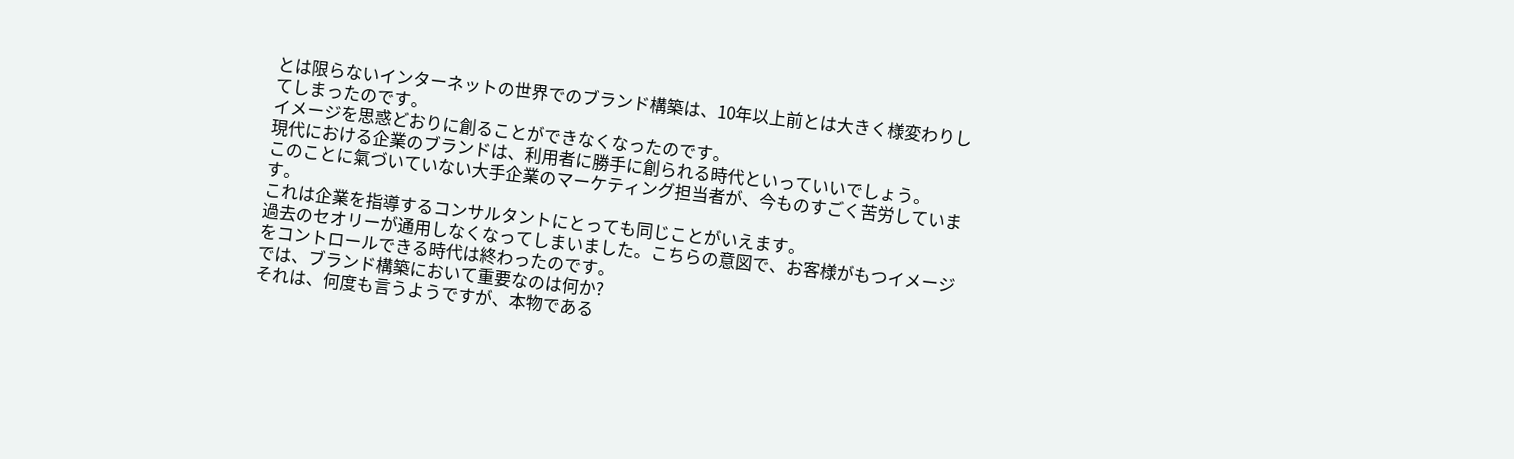とは限らないインターネットの世界でのブランド構築は、10年以上前とは大きく様変わりしてしまったのです。
イメージを思惑どおりに創ることができなくなったのです。
現代における企業のブランドは、利用者に勝手に創られる時代といっていいでしょう。
このことに氣づいていない大手企業のマーケティング担当者が、今ものすごく苦労しています。
これは企業を指導するコンサルタントにとっても同じことがいえます。
過去のセオリーが通用しなくなってしまいました。こちらの意図で、お客様がもつイメージをコントロールできる時代は終わったのです。
では、ブランド構築において重要なのは何か?
それは、何度も言うようですが、本物である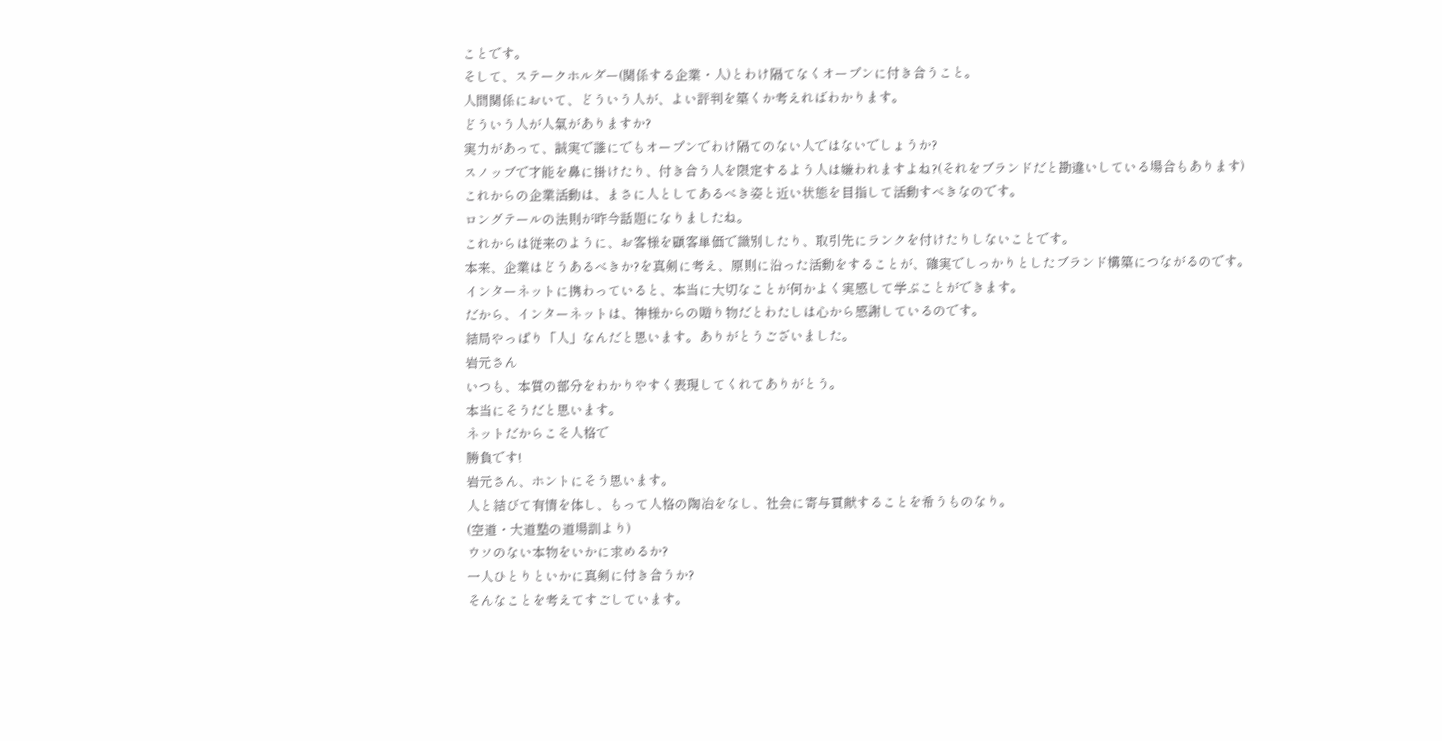ことです。
そして、ステークホルダー(関係する企業・人)とわけ隔てなくオープンに付き合うこと。
人間関係において、どういう人が、よい評判を築くか考えればわかります。
どういう人が人氣がありますか?
実力があって、誠実で誰にでもオープンでわけ隔てのない人ではないでしょうか?
スノッブで才能を鼻に掛けたり、付き合う人を限定するよう人は嫌われますよね?(それをブランドだと勘違いしている場合もあります)
これからの企業活動は、まさに人としてあるべき姿と近い状態を目指して活動すべきなのです。
ロングテールの法則が昨今話題になりましたね。
これからは従来のように、お客様を顧客単価で識別したり、取引先にランクを付けたりしないことです。
本来、企業はどうあるべきか?を真剣に考え、原則に沿った活動をすることが、確実でしっかりとしたブランド構築につながるのです。
インターネットに携わっていると、本当に大切なことが何かよく実感して学ぶことができます。
だから、インターネットは、神様からの贈り物だとわたしは心から感謝しているのです。
結局やっぱり「人」なんだと思います。ありがとうございました。
岩元さん
いつも、本質の部分をわかりやすく表現してくれてありがとう。
本当にそうだと思います。
ネットだからこそ人格で
勝負です!
岩元さん、ホントにそう思います。
人と結びて有情を体し、もって人格の陶冶をなし、社会に寄与貢献することを希うものなり。
(空道・大道塾の道場訓より)
ウソのない本物をいかに求めるか?
一人ひとりといかに真剣に付き合うか?
そんなことを考えてすごしています。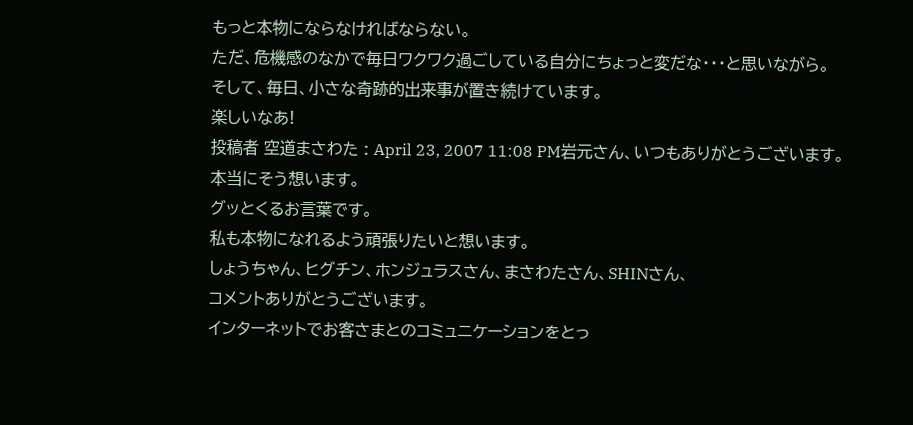もっと本物にならなければならない。
ただ、危機感のなかで毎日ワクワク過ごしている自分にちょっと変だな・・・と思いながら。
そして、毎日、小さな奇跡的出来事が置き続けています。
楽しいなあ!
投稿者 空道まさわた : April 23, 2007 11:08 PM岩元さん、いつもありがとうございます。
本当にそう想います。
グッとくるお言葉です。
私も本物になれるよう頑張りたいと想います。
しょうちゃん、ヒグチン、ホンジュラスさん、まさわたさん、SHINさん、
コメントありがとうございます。
インターネットでお客さまとのコミュニケーションをとっ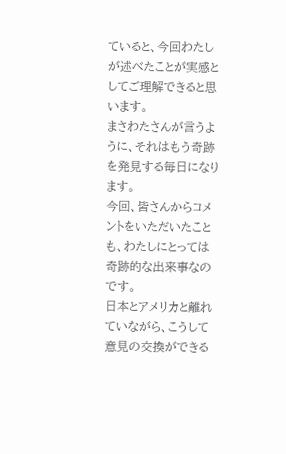ていると、今回わたしが述べたことが実感としてご理解できると思います。
まさわたさんが言うように、それはもう奇跡を発見する毎日になります。
今回、皆さんからコメントをいただいたことも、わたしにとっては奇跡的な出来事なのです。
日本とアメリカと離れていながら、こうして意見の交換ができる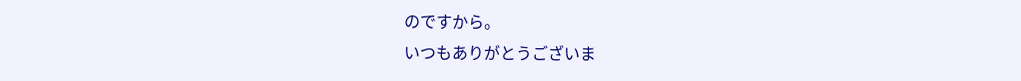のですから。
いつもありがとうございま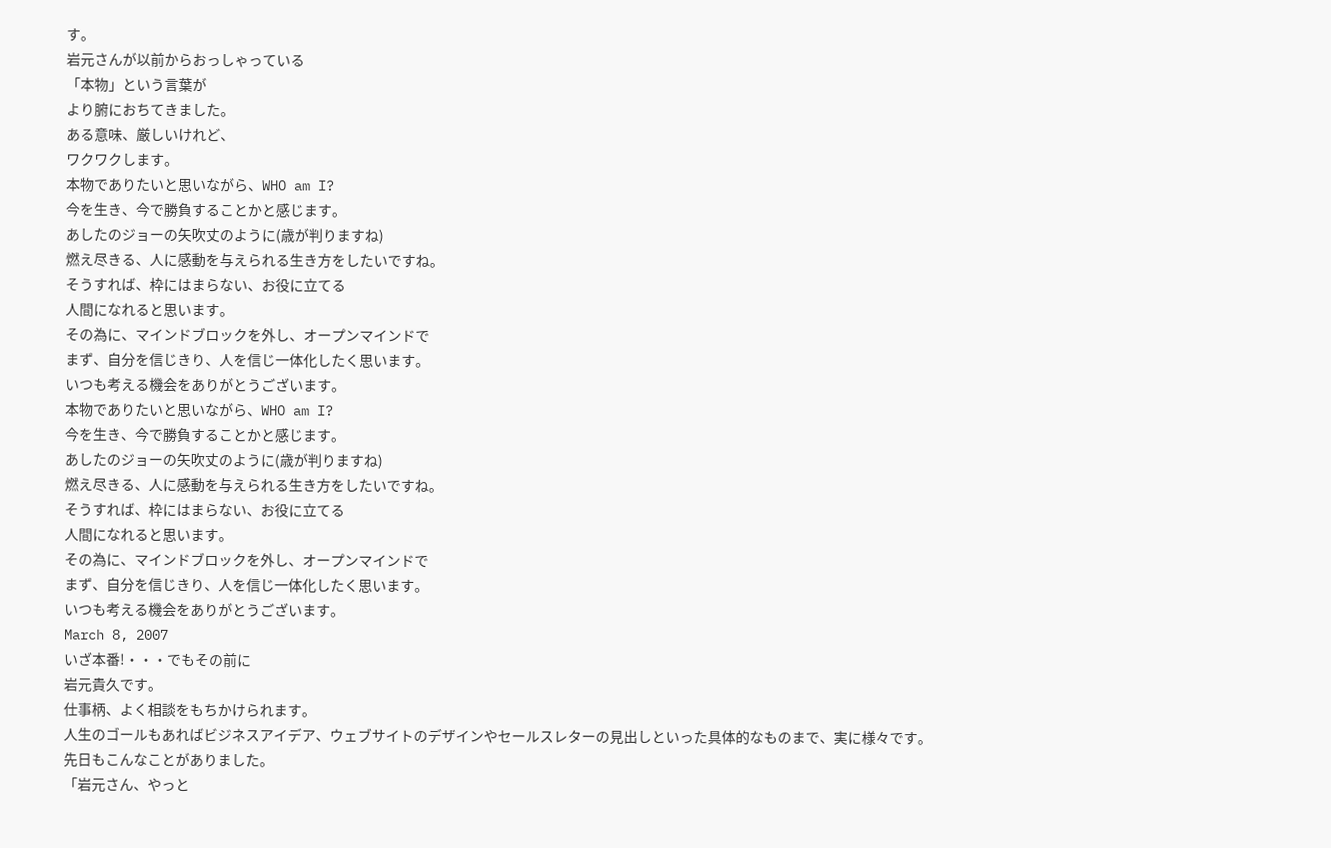す。
岩元さんが以前からおっしゃっている
「本物」という言葉が
より腑におちてきました。
ある意味、厳しいけれど、
ワクワクします。
本物でありたいと思いながら、WHO am I?
今を生き、今で勝負することかと感じます。
あしたのジョーの矢吹丈のように(歳が判りますね)
燃え尽きる、人に感動を与えられる生き方をしたいですね。
そうすれば、枠にはまらない、お役に立てる
人間になれると思います。
その為に、マインドブロックを外し、オープンマインドで
まず、自分を信じきり、人を信じ一体化したく思います。
いつも考える機会をありがとうございます。
本物でありたいと思いながら、WHO am I?
今を生き、今で勝負することかと感じます。
あしたのジョーの矢吹丈のように(歳が判りますね)
燃え尽きる、人に感動を与えられる生き方をしたいですね。
そうすれば、枠にはまらない、お役に立てる
人間になれると思います。
その為に、マインドブロックを外し、オープンマインドで
まず、自分を信じきり、人を信じ一体化したく思います。
いつも考える機会をありがとうございます。
March 8, 2007
いざ本番!・・・でもその前に
岩元貴久です。
仕事柄、よく相談をもちかけられます。
人生のゴールもあればビジネスアイデア、ウェブサイトのデザインやセールスレターの見出しといった具体的なものまで、実に様々です。
先日もこんなことがありました。
「岩元さん、やっと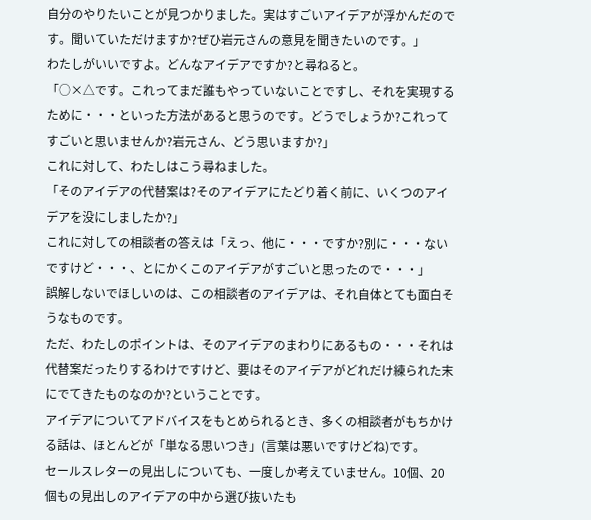自分のやりたいことが見つかりました。実はすごいアイデアが浮かんだのです。聞いていただけますか?ぜひ岩元さんの意見を聞きたいのです。」
わたしがいいですよ。どんなアイデアですか?と尋ねると。
「○×△です。これってまだ誰もやっていないことですし、それを実現するために・・・といった方法があると思うのです。どうでしょうか?これってすごいと思いませんか?岩元さん、どう思いますか?」
これに対して、わたしはこう尋ねました。
「そのアイデアの代替案は?そのアイデアにたどり着く前に、いくつのアイデアを没にしましたか?」
これに対しての相談者の答えは「えっ、他に・・・ですか?別に・・・ないですけど・・・、とにかくこのアイデアがすごいと思ったので・・・」
誤解しないでほしいのは、この相談者のアイデアは、それ自体とても面白そうなものです。
ただ、わたしのポイントは、そのアイデアのまわりにあるもの・・・それは代替案だったりするわけですけど、要はそのアイデアがどれだけ練られた末にでてきたものなのか?ということです。
アイデアについてアドバイスをもとめられるとき、多くの相談者がもちかける話は、ほとんどが「単なる思いつき」(言葉は悪いですけどね)です。
セールスレターの見出しについても、一度しか考えていません。10個、20個もの見出しのアイデアの中から選び抜いたも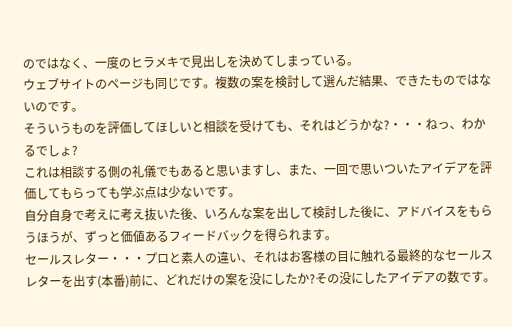のではなく、一度のヒラメキで見出しを決めてしまっている。
ウェブサイトのページも同じです。複数の案を検討して選んだ結果、できたものではないのです。
そういうものを評価してほしいと相談を受けても、それはどうかな?・・・ねっ、わかるでしょ?
これは相談する側の礼儀でもあると思いますし、また、一回で思いついたアイデアを評価してもらっても学ぶ点は少ないです。
自分自身で考えに考え抜いた後、いろんな案を出して検討した後に、アドバイスをもらうほうが、ずっと価値あるフィードバックを得られます。
セールスレター・・・プロと素人の違い、それはお客様の目に触れる最終的なセールスレターを出す(本番)前に、どれだけの案を没にしたか?その没にしたアイデアの数です。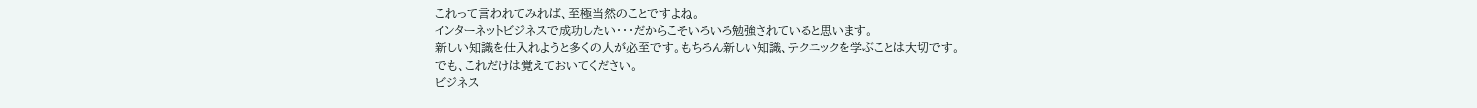これって言われてみれば、至極当然のことですよね。
インターネットビジネスで成功したい・・・だからこそいろいろ勉強されていると思います。
新しい知識を仕入れようと多くの人が必至です。もちろん新しい知識、テクニックを学ぶことは大切です。
でも、これだけは覚えておいてください。
ビジネス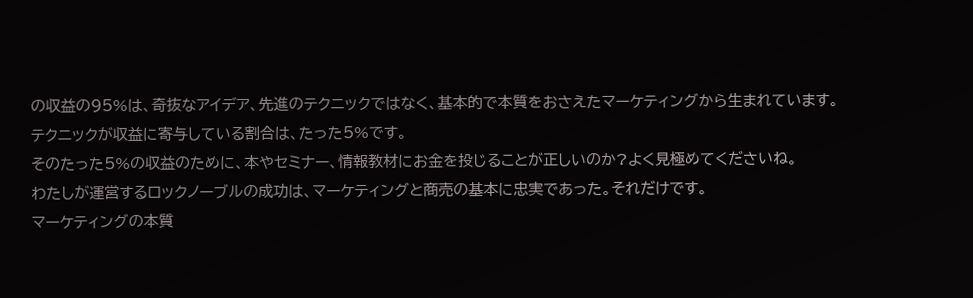の収益の95%は、奇抜なアイデア、先進のテクニックではなく、基本的で本質をおさえたマーケティングから生まれています。
テクニックが収益に寄与している割合は、たった5%です。
そのたった5%の収益のために、本やセミナー、情報教材にお金を投じることが正しいのか?よく見極めてくださいね。
わたしが運営するロックノーブルの成功は、マーケティングと商売の基本に忠実であった。それだけです。
マーケティングの本質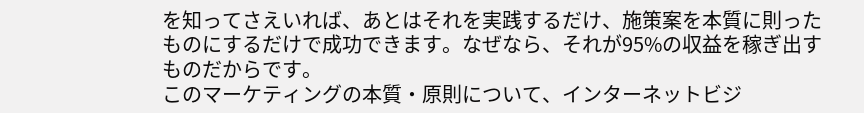を知ってさえいれば、あとはそれを実践するだけ、施策案を本質に則ったものにするだけで成功できます。なぜなら、それが95%の収益を稼ぎ出すものだからです。
このマーケティングの本質・原則について、インターネットビジ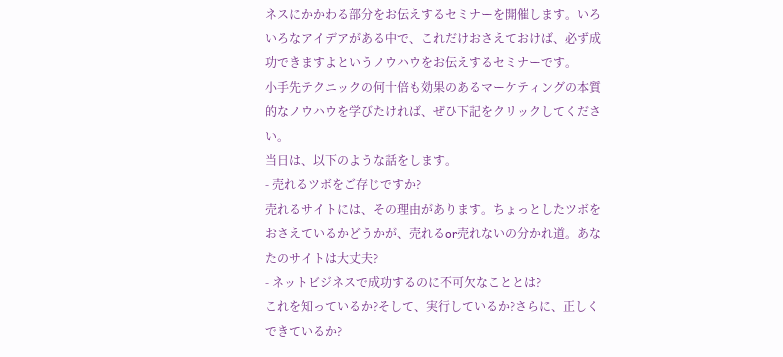ネスにかかわる部分をお伝えするセミナーを開催します。いろいろなアイデアがある中で、これだけおさえておけば、必ず成功できますよというノウハウをお伝えするセミナーです。
小手先テクニックの何十倍も効果のあるマーケティングの本質的なノウハウを学びたければ、ぜひ下記をクリックしてください。
当日は、以下のような話をします。
- 売れるツボをご存じですか?
売れるサイトには、その理由があります。ちょっとしたツボをおさえているかどうかが、売れるor売れないの分かれ道。あなたのサイトは大丈夫?
- ネットビジネスで成功するのに不可欠なこととは?
これを知っているか?そして、実行しているか?さらに、正しくできているか?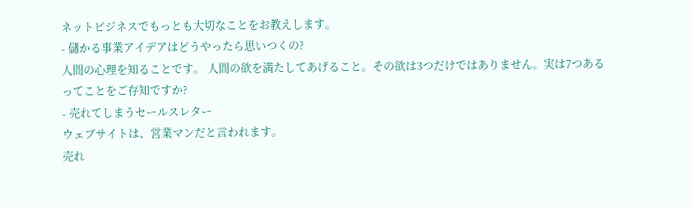ネットビジネスでもっとも大切なことをお教えします。
- 儲かる事業アイデアはどうやったら思いつくの?
人間の心理を知ることです。 人間の欲を満たしてあげること。その欲は3つだけではありません。実は7つあるってことをご存知ですか?
- 売れてしまうセールスレター
ウェブサイトは、営業マンだと言われます。
売れ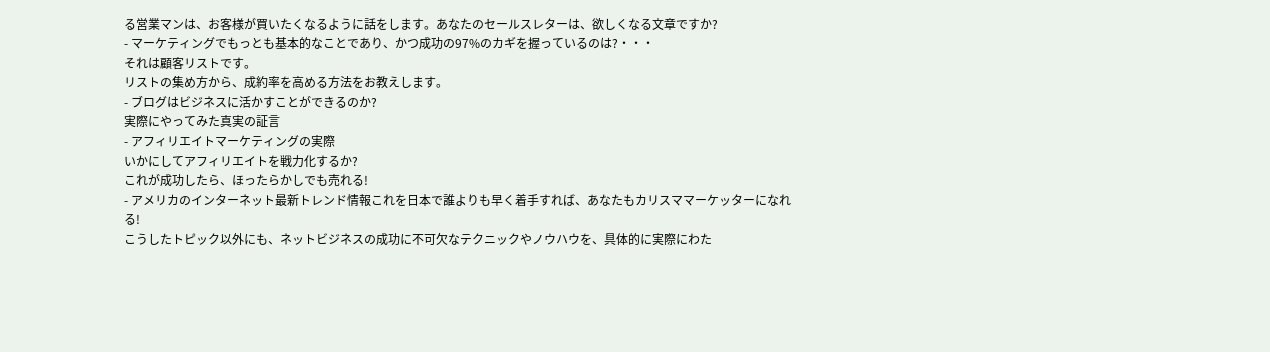る営業マンは、お客様が買いたくなるように話をします。あなたのセールスレターは、欲しくなる文章ですか?
- マーケティングでもっとも基本的なことであり、かつ成功の97%のカギを握っているのは?・・・
それは顧客リストです。
リストの集め方から、成約率を高める方法をお教えします。
- ブログはビジネスに活かすことができるのか?
実際にやってみた真実の証言
- アフィリエイトマーケティングの実際
いかにしてアフィリエイトを戦力化するか?
これが成功したら、ほったらかしでも売れる!
- アメリカのインターネット最新トレンド情報これを日本で誰よりも早く着手すれば、あなたもカリスママーケッターになれる!
こうしたトピック以外にも、ネットビジネスの成功に不可欠なテクニックやノウハウを、具体的に実際にわた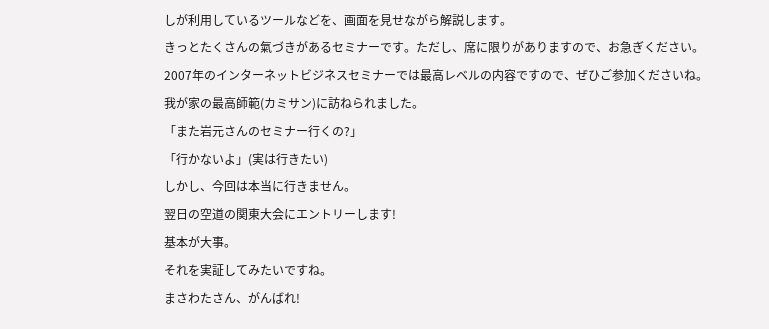しが利用しているツールなどを、画面を見せながら解説します。
きっとたくさんの氣づきがあるセミナーです。ただし、席に限りがありますので、お急ぎください。
2007年のインターネットビジネスセミナーでは最高レベルの内容ですので、ぜひご参加くださいね。
我が家の最高師範(カミサン)に訪ねられました。
「また岩元さんのセミナー行くの?」
「行かないよ」(実は行きたい)
しかし、今回は本当に行きません。
翌日の空道の関東大会にエントリーします!
基本が大事。
それを実証してみたいですね。
まさわたさん、がんばれ!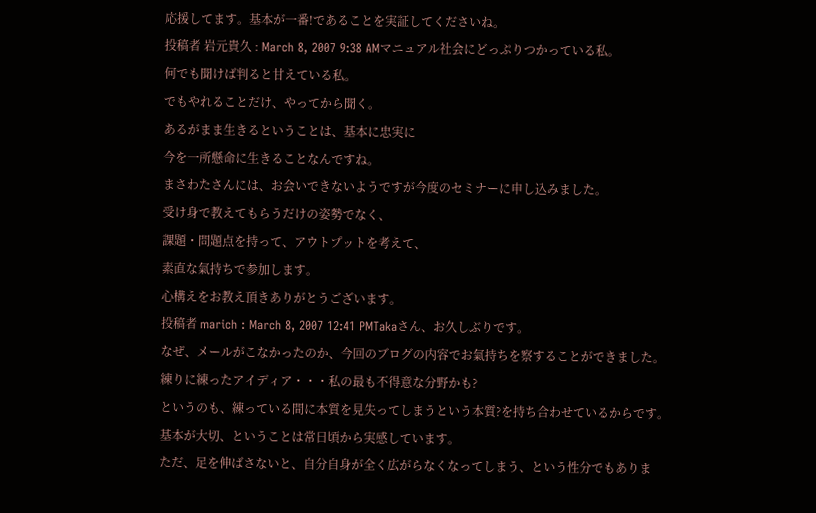応援してます。基本が一番!であることを実証してくださいね。
投稿者 岩元貴久 : March 8, 2007 9:38 AMマニュアル社会にどっぷりつかっている私。
何でも聞けば判ると甘えている私。
でもやれることだけ、やってから聞く。
あるがまま生きるということは、基本に忠実に
今を一所懸命に生きることなんですね。
まさわたさんには、お会いできないようですが今度のセミナーに申し込みました。
受け身で教えてもらうだけの姿勢でなく、
課題・問題点を持って、アウトプットを考えて、
素直な氣持ちで参加します。
心構えをお教え頂きありがとうございます。
投稿者 marich : March 8, 2007 12:41 PMTakaさん、お久しぶりです。
なぜ、メールがこなかったのか、今回のブログの内容でお氣持ちを察することができました。
練りに練ったアイディア・・・私の最も不得意な分野かも?
というのも、練っている間に本質を見失ってしまうという本質?を持ち合わせているからです。
基本が大切、ということは常日頃から実感しています。
ただ、足を伸ばさないと、自分自身が全く広がらなくなってしまう、という性分でもありま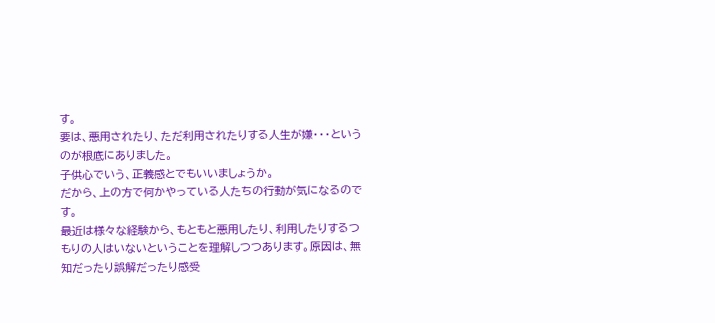す。
要は、悪用されたり、ただ利用されたりする人生が嫌・・・というのが根底にありました。
子供心でいう、正義感とでもいいましょうか。
だから、上の方で何かやっている人たちの行動が気になるのです。
最近は様々な経験から、もともと悪用したり、利用したりするつもりの人はいないということを理解しつつあります。原因は、無知だったり誤解だったり感受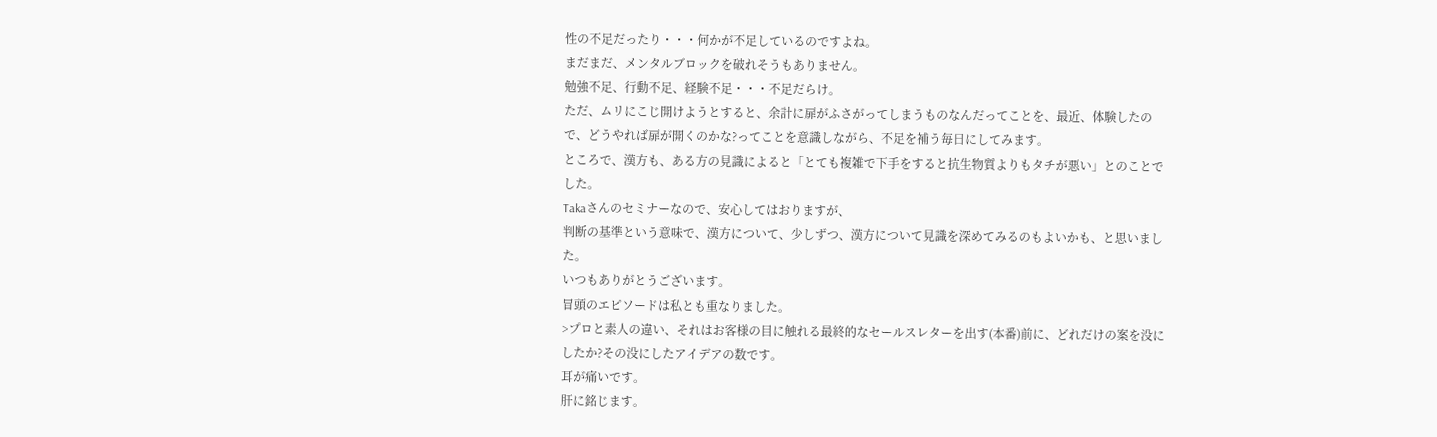性の不足だったり・・・何かが不足しているのですよね。
まだまだ、メンタルブロックを破れそうもありません。
勉強不足、行動不足、経験不足・・・不足だらけ。
ただ、ムリにこじ開けようとすると、余計に扉がふさがってしまうものなんだってことを、最近、体験したので、どうやれば扉が開くのかな?ってことを意識しながら、不足を補う毎日にしてみます。
ところで、漢方も、ある方の見識によると「とても複雑で下手をすると抗生物質よりもタチが悪い」とのことでした。
Takaさんのセミナーなので、安心してはおりますが、
判断の基準という意味で、漢方について、少しずつ、漢方について見識を深めてみるのもよいかも、と思いました。
いつもありがとうございます。
冒頭のエピソードは私とも重なりました。
>プロと素人の違い、それはお客様の目に触れる最終的なセールスレターを出す(本番)前に、どれだけの案を没にしたか?その没にしたアイデアの数です。
耳が痛いです。
肝に銘じます。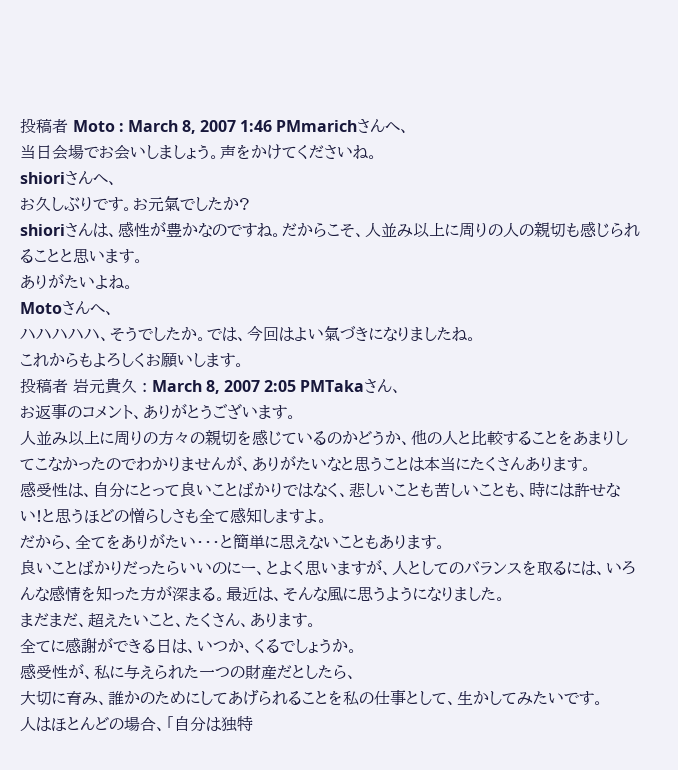投稿者 Moto : March 8, 2007 1:46 PMmarichさんへ、
当日会場でお会いしましょう。声をかけてくださいね。
shioriさんへ、
お久しぶりです。お元氣でしたか?
shioriさんは、感性が豊かなのですね。だからこそ、人並み以上に周りの人の親切も感じられることと思います。
ありがたいよね。
Motoさんへ、
ハハハハハ、そうでしたか。では、今回はよい氣づきになりましたね。
これからもよろしくお願いします。
投稿者 岩元貴久 : March 8, 2007 2:05 PMTakaさん、
お返事のコメント、ありがとうございます。
人並み以上に周りの方々の親切を感じているのかどうか、他の人と比較することをあまりしてこなかったのでわかりませんが、ありがたいなと思うことは本当にたくさんあります。
感受性は、自分にとって良いことばかりではなく、悲しいことも苦しいことも、時には許せない!と思うほどの憎らしさも全て感知しますよ。
だから、全てをありがたい・・・と簡単に思えないこともあります。
良いことばかりだったらいいのにー、とよく思いますが、人としてのバランスを取るには、いろんな感情を知った方が深まる。最近は、そんな風に思うようになりました。
まだまだ、超えたいこと、たくさん、あります。
全てに感謝ができる日は、いつか、くるでしょうか。
感受性が、私に与えられた一つの財産だとしたら、
大切に育み、誰かのためにしてあげられることを私の仕事として、生かしてみたいです。
人はほとんどの場合、「自分は独特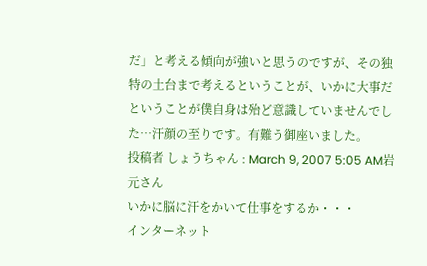だ」と考える傾向が強いと思うのですが、その独特の土台まで考えるということが、いかに大事だということが僕自身は殆ど意識していませんでした…汗顔の至りです。有難う御座いました。
投稿者 しょうちゃん : March 9, 2007 5:05 AM岩元さん
いかに脳に汗をかいて仕事をするか・・・
インターネット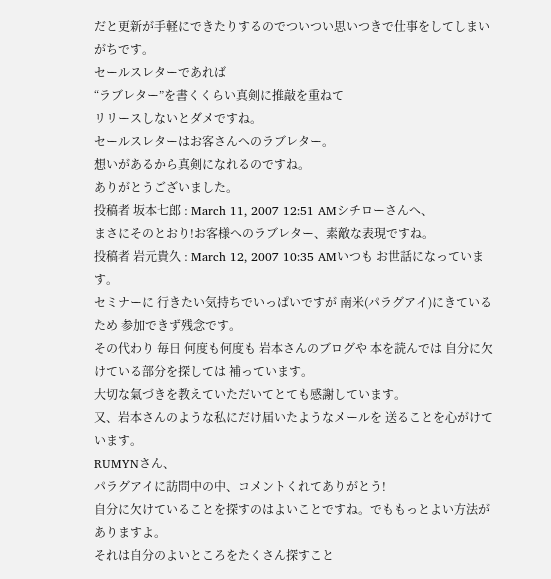だと更新が手軽にできたりするのでついつい思いつきで仕事をしてしまいがちです。
セールスレターであれば
“ラブレター”を書くくらい真剣に推敲を重ねて
リリースしないとダメですね。
セールスレターはお客さんへのラブレター。
想いがあるから真剣になれるのですね。
ありがとうございました。
投稿者 坂本七郎 : March 11, 2007 12:51 AMシチローさんへ、
まさにそのとおり!お客様へのラブレター、素敵な表現ですね。
投稿者 岩元貴久 : March 12, 2007 10:35 AMいつも お世話になっています。
セミナーに 行きたい気持ちでいっぱいですが 南米(パラグアイ)にきているため 参加できず残念です。
その代わり 毎日 何度も何度も 岩本さんのブログや 本を読んでは 自分に欠けている部分を探しては 補っています。
大切な氣づきを教えていただいてとても感謝しています。
又、岩本さんのような私にだけ届いたようなメールを 送ることを心がけています。
RUMYNさん、
パラグアイに訪問中の中、コメントくれてありがとう!
自分に欠けていることを探すのはよいことですね。でももっとよい方法がありますよ。
それは自分のよいところをたくさん探すこと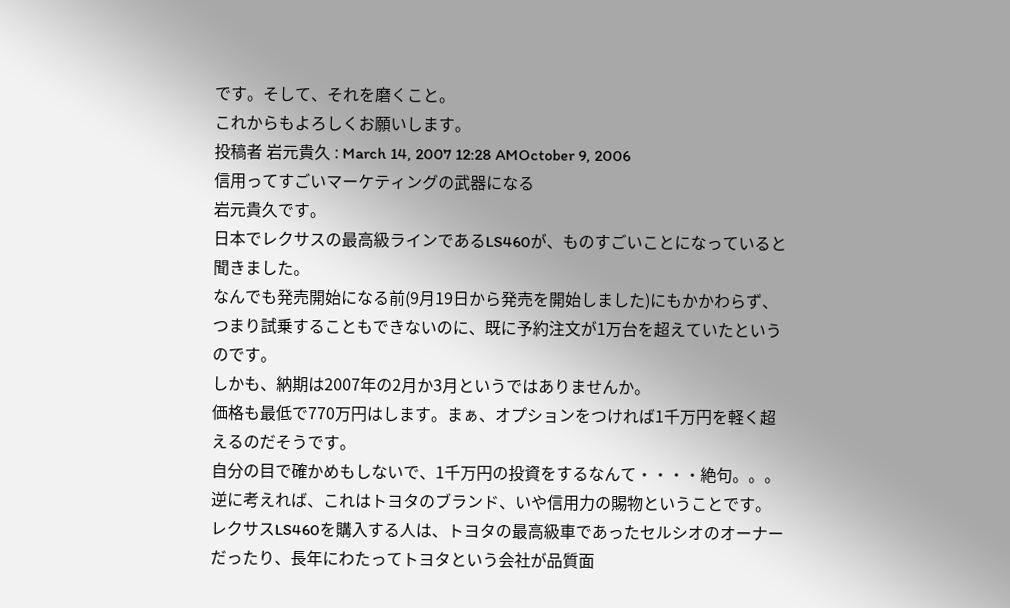です。そして、それを磨くこと。
これからもよろしくお願いします。
投稿者 岩元貴久 : March 14, 2007 12:28 AMOctober 9, 2006
信用ってすごいマーケティングの武器になる
岩元貴久です。
日本でレクサスの最高級ラインであるLS460が、ものすごいことになっていると聞きました。
なんでも発売開始になる前(9月19日から発売を開始しました)にもかかわらず、つまり試乗することもできないのに、既に予約注文が1万台を超えていたというのです。
しかも、納期は2007年の2月か3月というではありませんか。
価格も最低で770万円はします。まぁ、オプションをつければ1千万円を軽く超えるのだそうです。
自分の目で確かめもしないで、1千万円の投資をするなんて・・・・絶句。。。
逆に考えれば、これはトヨタのブランド、いや信用力の賜物ということです。
レクサスLS460を購入する人は、トヨタの最高級車であったセルシオのオーナーだったり、長年にわたってトヨタという会社が品質面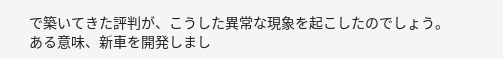で築いてきた評判が、こうした異常な現象を起こしたのでしょう。
ある意味、新車を開発しまし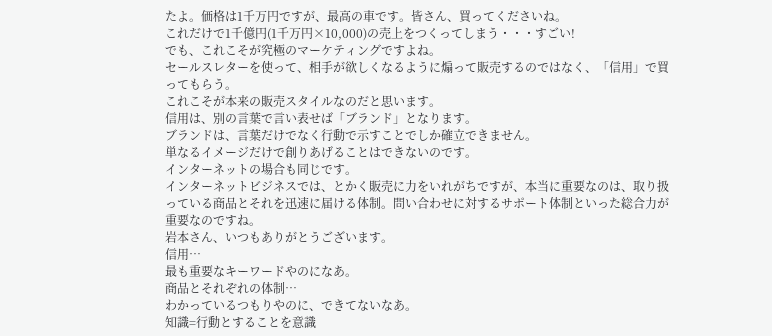たよ。価格は1千万円ですが、最高の車です。皆さん、買ってくださいね。
これだけで1千億円(1千万円×10,000)の売上をつくってしまう・・・すごい!
でも、これこそが究極のマーケティングですよね。
セールスレターを使って、相手が欲しくなるように煽って販売するのではなく、「信用」で買ってもらう。
これこそが本来の販売スタイルなのだと思います。
信用は、別の言葉で言い表せば「ブランド」となります。
ブランドは、言葉だけでなく行動で示すことでしか確立できません。
単なるイメージだけで創りあげることはできないのです。
インターネットの場合も同じです。
インターネットビジネスでは、とかく販売に力をいれがちですが、本当に重要なのは、取り扱っている商品とそれを迅速に届ける体制。問い合わせに対するサポート体制といった総合力が重要なのですね。
岩本さん、いつもありがとうございます。
信用…
最も重要なキーワードやのになあ。
商品とそれぞれの体制…
わかっているつもりやのに、できてないなあ。
知識=行動とすることを意識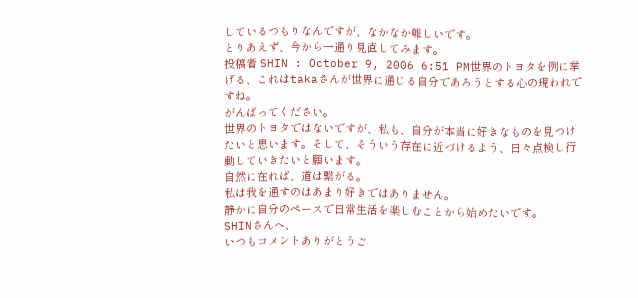しているつもりなんですが、なかなか難しいです。
とりあえず、今から一通り見直してみます。
投稿者 SHIN : October 9, 2006 6:51 PM世界のトヨタを例に挙げる、これはtakaさんが世界に通じる自分であろうとする心の現われですね。
がんばってください。
世界のトヨタではないですが、私も、自分が本当に好きなものを見つけたいと思います。そして、そういう存在に近づけるよう、日々点検し行動していきたいと願います。
自然に在れば、道は繫がる。
私は我を通すのはあまり好きではありません。
静かに自分のペースで日常生活を楽しむことから始めたいです。
SHINさんへ、
いつもコメントありがとうご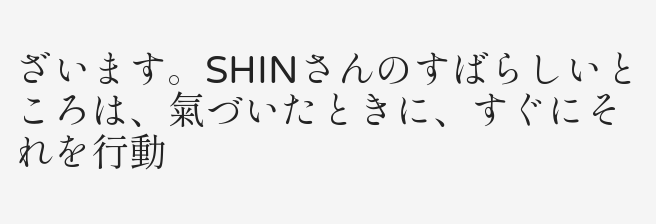ざいます。SHINさんのすばらしいところは、氣づいたときに、すぐにそれを行動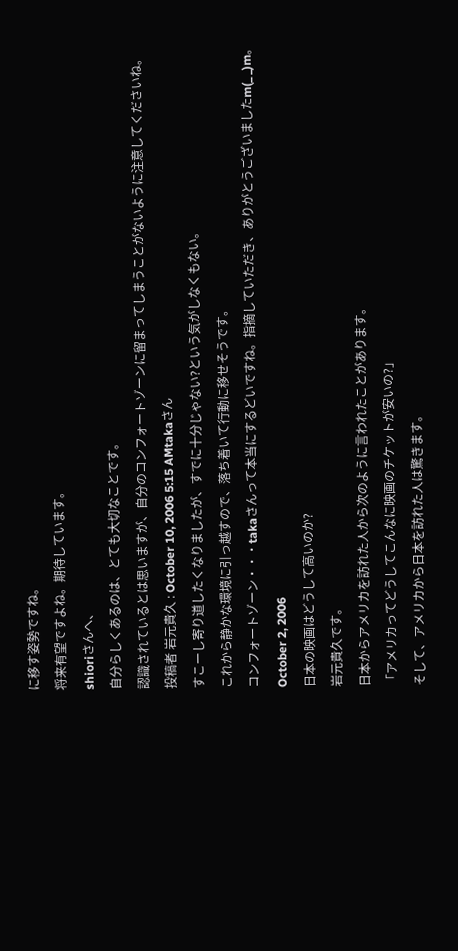に移す姿勢ですね。
将来有望ですよね。期待しています。
shioriさんへ、
自分らしくあるのは、とても大切なことです。
認識されているとは思いますが、自分のコンフォートゾーンに留まってしまうことがないように注意してくださいね。
投稿者 岩元貴久 : October 10, 2006 5:15 AMtakaさん
すこーし寄り道したくなりましたが、すでに十分じゃない?という気がしなくもない。
これから静かな環境に引っ越すので、落ち着いて行動に移せそうです。
コンフォートゾーン・・・takaさんって本当にするどいですね。指摘していただき、ありがとうございましたm(_ _)m。
October 2, 2006
日本の映画はどうして高いのか?
岩元貴久です。
日本からアメリカを訪れた人から次のように言われたことがあります。
「アメリカってどうしてこんなに映画のチケットが安いの?」
そして、アメリカから日本を訪れた人は驚きます。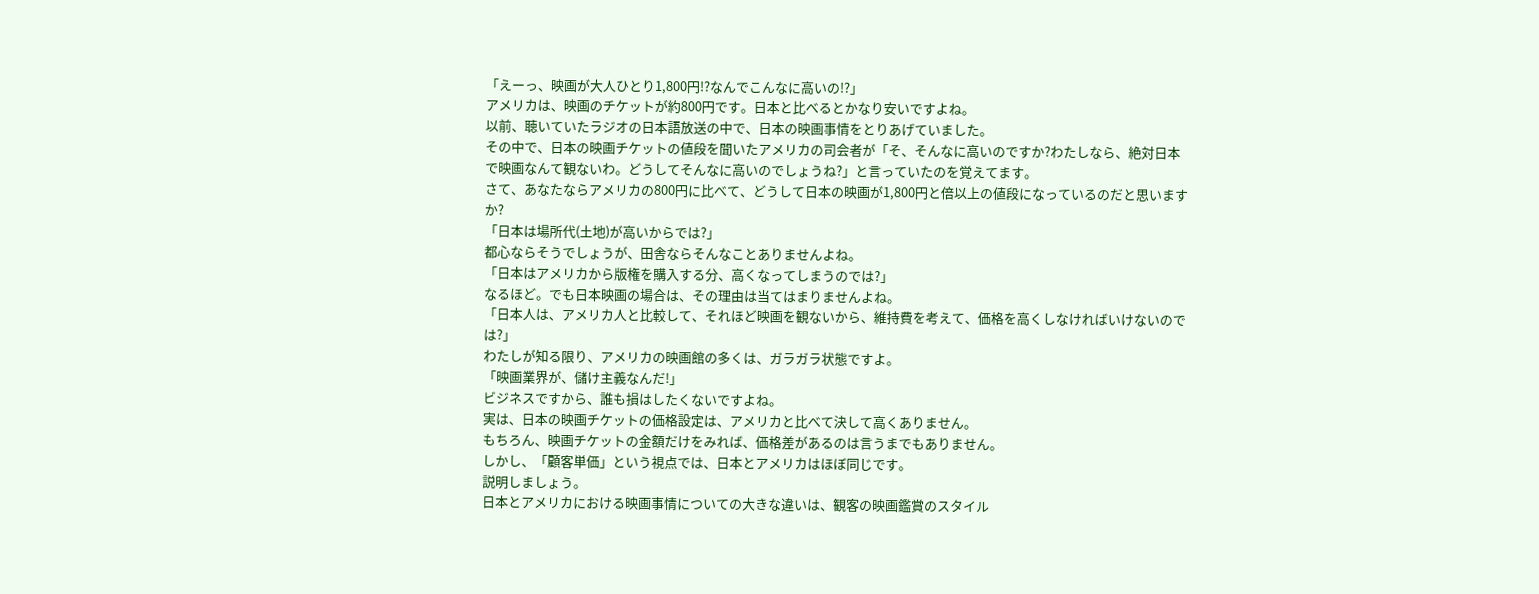「えーっ、映画が大人ひとり1,800円!?なんでこんなに高いの!?」
アメリカは、映画のチケットが約800円です。日本と比べるとかなり安いですよね。
以前、聴いていたラジオの日本語放送の中で、日本の映画事情をとりあげていました。
その中で、日本の映画チケットの値段を聞いたアメリカの司会者が「そ、そんなに高いのですか?わたしなら、絶対日本で映画なんて観ないわ。どうしてそんなに高いのでしょうね?」と言っていたのを覚えてます。
さて、あなたならアメリカの800円に比べて、どうして日本の映画が1,800円と倍以上の値段になっているのだと思いますか?
「日本は場所代(土地)が高いからでは?」
都心ならそうでしょうが、田舎ならそんなことありませんよね。
「日本はアメリカから版権を購入する分、高くなってしまうのでは?」
なるほど。でも日本映画の場合は、その理由は当てはまりませんよね。
「日本人は、アメリカ人と比較して、それほど映画を観ないから、維持費を考えて、価格を高くしなければいけないのでは?」
わたしが知る限り、アメリカの映画館の多くは、ガラガラ状態ですよ。
「映画業界が、儲け主義なんだ!」
ビジネスですから、誰も損はしたくないですよね。
実は、日本の映画チケットの価格設定は、アメリカと比べて決して高くありません。
もちろん、映画チケットの金額だけをみれば、価格差があるのは言うまでもありません。
しかし、「顧客単価」という視点では、日本とアメリカはほぼ同じです。
説明しましょう。
日本とアメリカにおける映画事情についての大きな違いは、観客の映画鑑賞のスタイル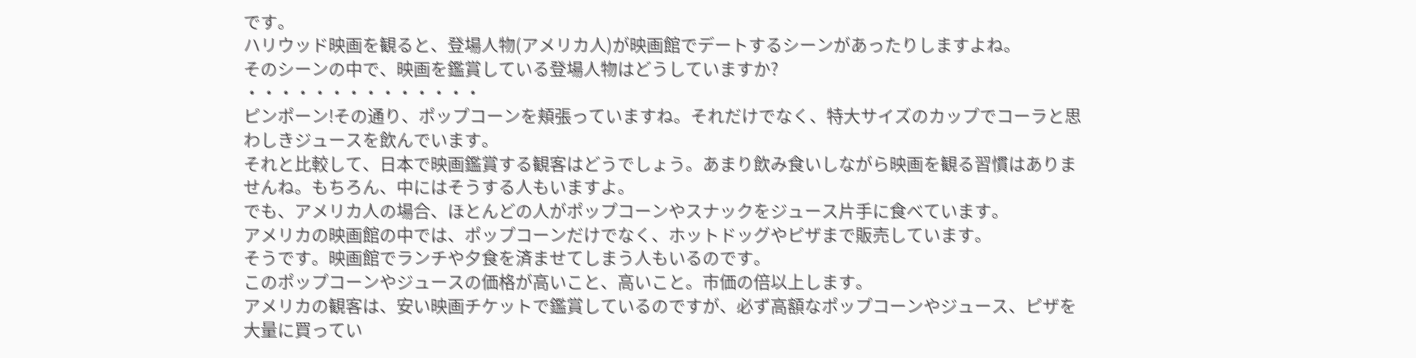です。
ハリウッド映画を観ると、登場人物(アメリカ人)が映画館でデートするシーンがあったりしますよね。
そのシーンの中で、映画を鑑賞している登場人物はどうしていますか?
・・・・・・・・・・・・・・
ピンポーン!その通り、ポップコーンを頬張っていますね。それだけでなく、特大サイズのカップでコーラと思わしきジュースを飲んでいます。
それと比較して、日本で映画鑑賞する観客はどうでしょう。あまり飲み食いしながら映画を観る習慣はありませんね。もちろん、中にはそうする人もいますよ。
でも、アメリカ人の場合、ほとんどの人がポップコーンやスナックをジュース片手に食べています。
アメリカの映画館の中では、ポップコーンだけでなく、ホットドッグやピザまで販売しています。
そうです。映画館でランチや夕食を済ませてしまう人もいるのです。
このポップコーンやジュースの価格が高いこと、高いこと。市価の倍以上します。
アメリカの観客は、安い映画チケットで鑑賞しているのですが、必ず高額なポップコーンやジュース、ピザを大量に買ってい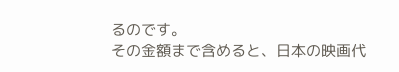るのです。
その金額まで含めると、日本の映画代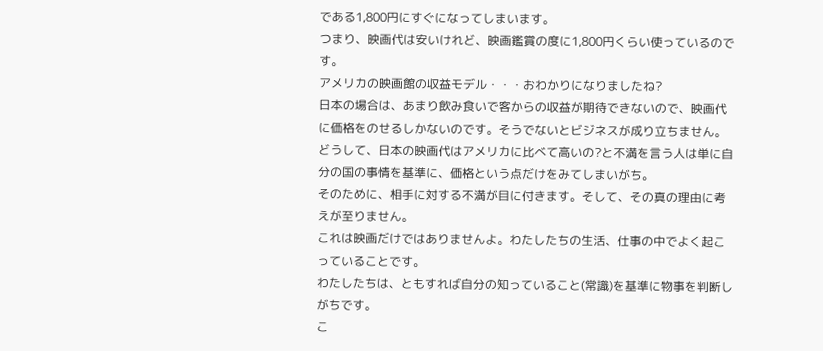である1,800円にすぐになってしまいます。
つまり、映画代は安いけれど、映画鑑賞の度に1,800円くらい使っているのです。
アメリカの映画館の収益モデル・・・おわかりになりましたね?
日本の場合は、あまり飲み食いで客からの収益が期待できないので、映画代に価格をのせるしかないのです。そうでないとビジネスが成り立ちません。
どうして、日本の映画代はアメリカに比べて高いの?と不満を言う人は単に自分の国の事情を基準に、価格という点だけをみてしまいがち。
そのために、相手に対する不満が目に付きます。そして、その真の理由に考えが至りません。
これは映画だけではありませんよ。わたしたちの生活、仕事の中でよく起こっていることです。
わたしたちは、ともすれば自分の知っていること(常識)を基準に物事を判断しがちです。
こ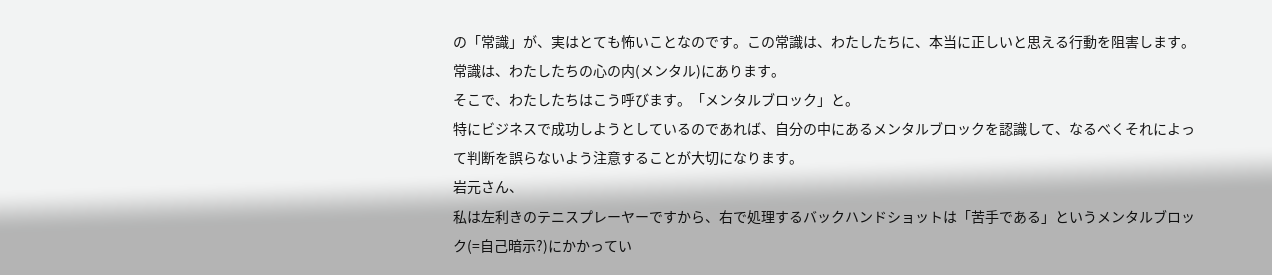の「常識」が、実はとても怖いことなのです。この常識は、わたしたちに、本当に正しいと思える行動を阻害します。
常識は、わたしたちの心の内(メンタル)にあります。
そこで、わたしたちはこう呼びます。「メンタルブロック」と。
特にビジネスで成功しようとしているのであれば、自分の中にあるメンタルブロックを認識して、なるべくそれによって判断を誤らないよう注意することが大切になります。
岩元さん、
私は左利きのテニスプレーヤーですから、右で処理するバックハンドショットは「苦手である」というメンタルブロック(=自己暗示?)にかかってい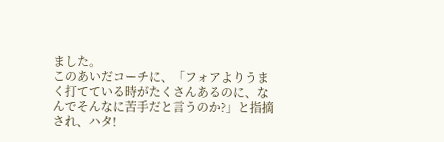ました。
このあいだコーチに、「フォアよりうまく打てている時がたくさんあるのに、なんでそんなに苦手だと言うのか?」と指摘され、ハタ!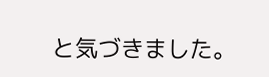と気づきました。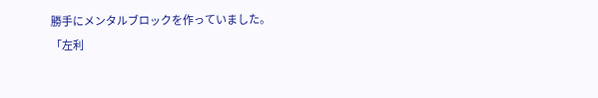勝手にメンタルブロックを作っていました。
「左利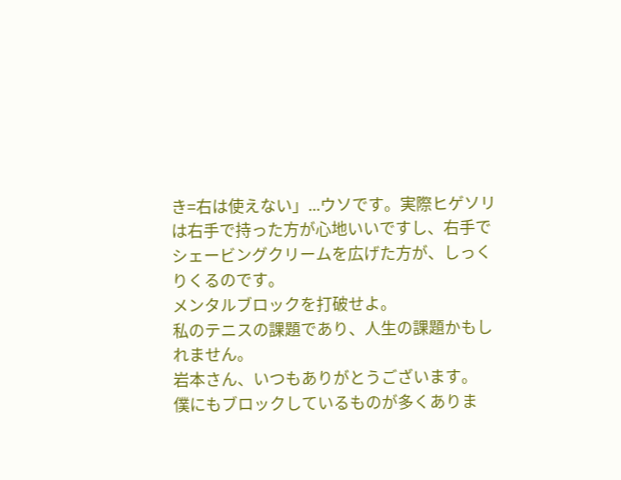き=右は使えない」...ウソです。実際ヒゲソリは右手で持った方が心地いいですし、右手でシェービングクリームを広げた方が、しっくりくるのです。
メンタルブロックを打破せよ。
私のテニスの課題であり、人生の課題かもしれません。
岩本さん、いつもありがとうございます。
僕にもブロックしているものが多くありま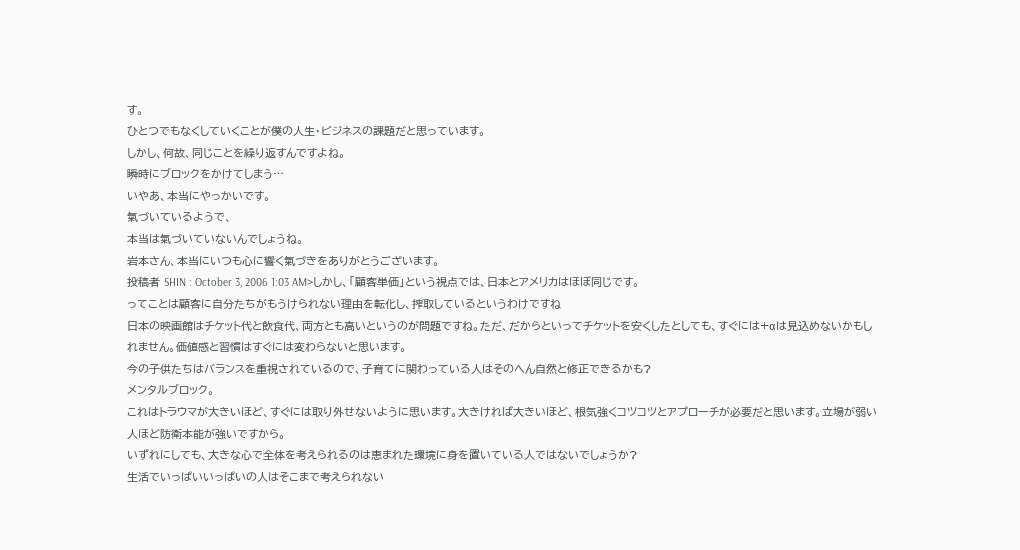す。
ひとつでもなくしていくことが僕の人生・ビジネスの課題だと思っています。
しかし、何故、同じことを繰り返すんですよね。
瞬時にブロックをかけてしまう…
いやあ、本当にやっかいです。
氣づいているようで、
本当は氣づいていないんでしょうね。
岩本さん、本当にいつも心に響く氣づきをありがとうございます。
投稿者 SHIN : October 3, 2006 1:03 AM>しかし、「顧客単価」という視点では、日本とアメリカはほぼ同じです。
ってことは顧客に自分たちがもうけられない理由を転化し、搾取しているというわけですね
日本の映画館はチケット代と飲食代、両方とも高いというのが問題ですね。ただ、だからといってチケットを安くしたとしても、すぐには+αは見込めないかもしれません。価値感と習慣はすぐには変わらないと思います。
今の子供たちはバランスを重視されているので、子育てに関わっている人はそのへん自然と修正できるかも?
メンタルブロック。
これはトラウマが大きいほど、すぐには取り外せないように思います。大きければ大きいほど、根気強くコツコツとアプローチが必要だと思います。立場が弱い人ほど防衛本能が強いですから。
いずれにしても、大きな心で全体を考えられるのは恵まれた環境に身を置いている人ではないでしょうか?
生活でいっぱいいっぱいの人はそこまで考えられない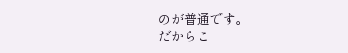のが普通です。
だからこ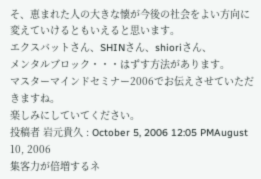そ、恵まれた人の大きな懐が今後の社会をよい方向に変えていけるともいえると思います。
エクスバットさん、SHINさん、shioriさん、
メンタルブロック・・・はずす方法があります。
マスターマインドセミナー2006でお伝えさせていただきますね。
楽しみにしていてください。
投稿者 岩元貴久 : October 5, 2006 12:05 PMAugust 10, 2006
集客力が倍増するネ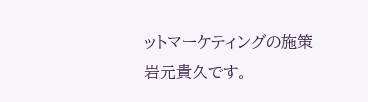ットマーケティングの施策
岩元貴久です。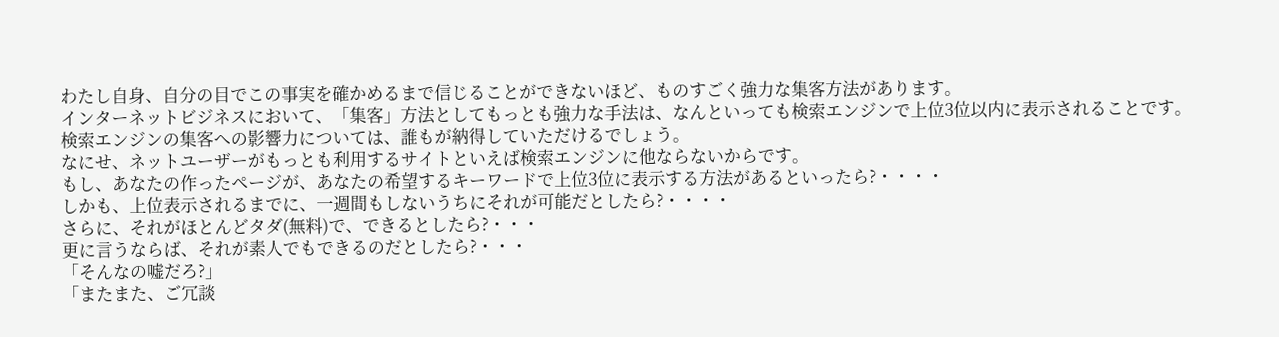わたし自身、自分の目でこの事実を確かめるまで信じることができないほど、ものすごく強力な集客方法があります。
インターネットビジネスにおいて、「集客」方法としてもっとも強力な手法は、なんといっても検索エンジンで上位3位以内に表示されることです。
検索エンジンの集客への影響力については、誰もが納得していただけるでしょう。
なにせ、ネットユーザーがもっとも利用するサイトといえば検索エンジンに他ならないからです。
もし、あなたの作ったページが、あなたの希望するキーワードで上位3位に表示する方法があるといったら?・・・・
しかも、上位表示されるまでに、一週間もしないうちにそれが可能だとしたら?・・・・
さらに、それがほとんどタダ(無料)で、できるとしたら?・・・
更に言うならば、それが素人でもできるのだとしたら?・・・
「そんなの嘘だろ?」
「またまた、ご冗談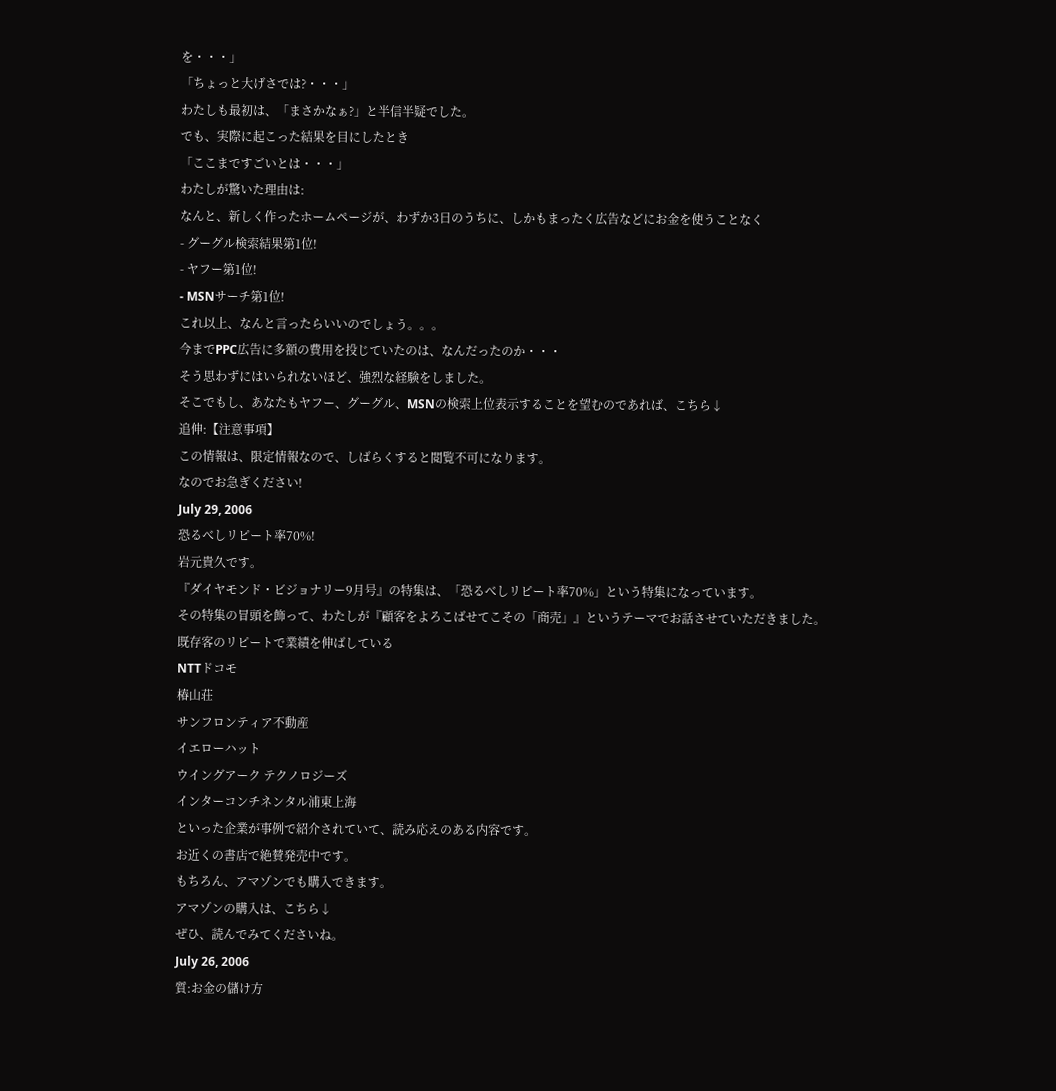を・・・」
「ちょっと大げさでは?・・・」
わたしも最初は、「まさかなぁ?」と半信半疑でした。
でも、実際に起こった結果を目にしたとき
「ここまですごいとは・・・」
わたしが驚いた理由は:
なんと、新しく作ったホームページが、わずか3日のうちに、しかもまったく広告などにお金を使うことなく
- グーグル検索結果第1位!
- ヤフー第1位!
- MSNサーチ第1位!
これ以上、なんと言ったらいいのでしょう。。。
今までPPC広告に多額の費用を投じていたのは、なんだったのか・・・
そう思わずにはいられないほど、強烈な経験をしました。
そこでもし、あなたもヤフー、グーグル、MSNの検索上位表示することを望むのであれば、こちら↓
追伸:【注意事項】
この情報は、限定情報なので、しばらくすると閲覧不可になります。
なのでお急ぎください!
July 29, 2006
恐るべしリピート率70%!
岩元貴久です。
『ダイヤモンド・ビジョナリー9月号』の特集は、「恐るべしリピート率70%」という特集になっています。
その特集の冒頭を飾って、わたしが『顧客をよろこばせてこその「商売」』というテーマでお話させていただきました。
既存客のリピートで業績を伸ばしている
NTTドコモ
椿山荘
サンフロンティア不動産
イエローハット
ウイングアーク テクノロジーズ
インターコンチネンタル浦東上海
といった企業が事例で紹介されていて、読み応えのある内容です。
お近くの書店で絶賛発売中です。
もちろん、アマゾンでも購入できます。
アマゾンの購入は、こちら↓
ぜひ、読んでみてくださいね。
July 26, 2006
質:お金の儲け方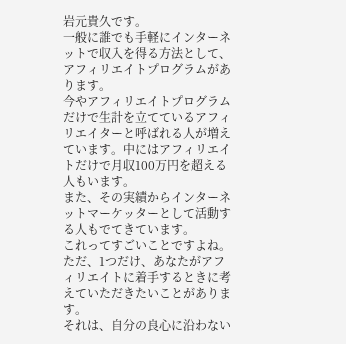岩元貴久です。
一般に誰でも手軽にインターネットで収入を得る方法として、アフィリエイトプログラムがあります。
今やアフィリエイトプログラムだけで生計を立てているアフィリエイターと呼ばれる人が増えています。中にはアフィリエイトだけで月収100万円を超える人もいます。
また、その実績からインターネットマーケッターとして活動する人もでてきています。
これってすごいことですよね。
ただ、1つだけ、あなたがアフィリエイトに着手するときに考えていただきたいことがあります。
それは、自分の良心に沿わない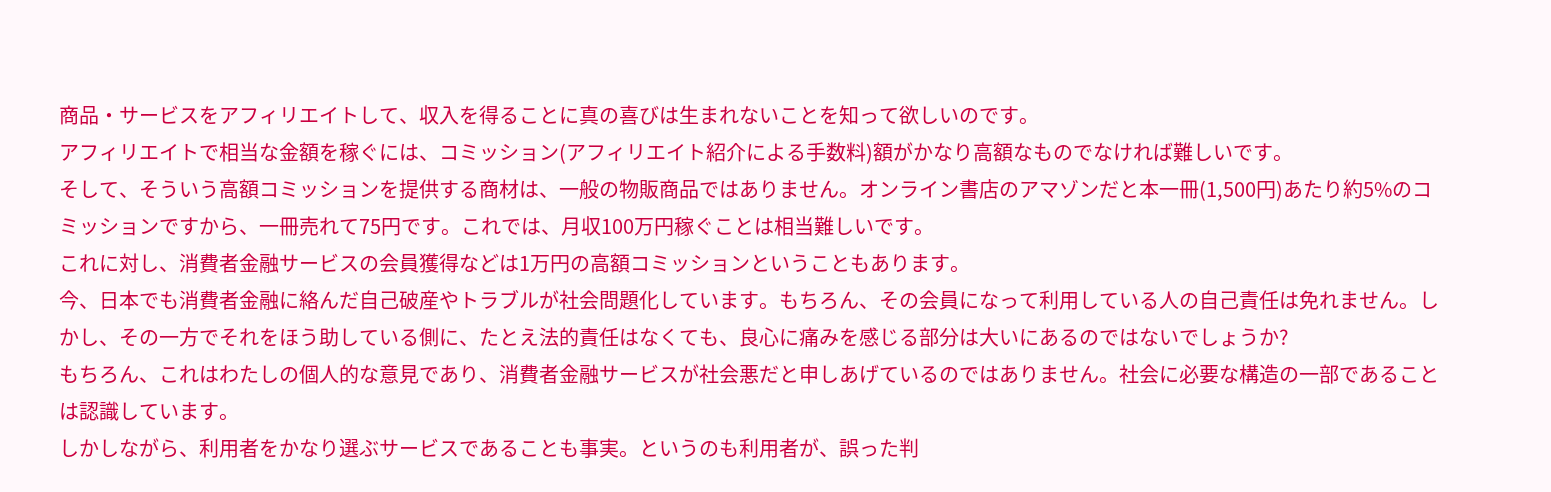商品・サービスをアフィリエイトして、収入を得ることに真の喜びは生まれないことを知って欲しいのです。
アフィリエイトで相当な金額を稼ぐには、コミッション(アフィリエイト紹介による手数料)額がかなり高額なものでなければ難しいです。
そして、そういう高額コミッションを提供する商材は、一般の物販商品ではありません。オンライン書店のアマゾンだと本一冊(1,500円)あたり約5%のコミッションですから、一冊売れて75円です。これでは、月収100万円稼ぐことは相当難しいです。
これに対し、消費者金融サービスの会員獲得などは1万円の高額コミッションということもあります。
今、日本でも消費者金融に絡んだ自己破産やトラブルが社会問題化しています。もちろん、その会員になって利用している人の自己責任は免れません。しかし、その一方でそれをほう助している側に、たとえ法的責任はなくても、良心に痛みを感じる部分は大いにあるのではないでしょうか?
もちろん、これはわたしの個人的な意見であり、消費者金融サービスが社会悪だと申しあげているのではありません。社会に必要な構造の一部であることは認識しています。
しかしながら、利用者をかなり選ぶサービスであることも事実。というのも利用者が、誤った判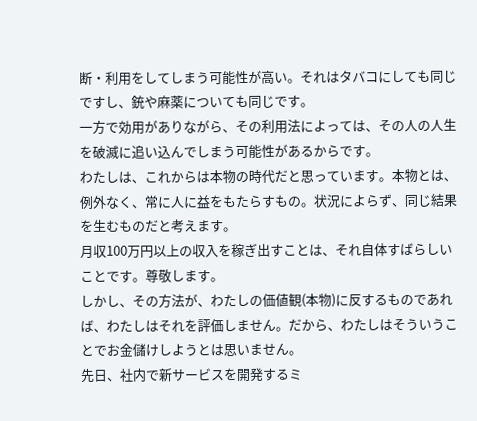断・利用をしてしまう可能性が高い。それはタバコにしても同じですし、銃や麻薬についても同じです。
一方で効用がありながら、その利用法によっては、その人の人生を破滅に追い込んでしまう可能性があるからです。
わたしは、これからは本物の時代だと思っています。本物とは、例外なく、常に人に益をもたらすもの。状況によらず、同じ結果を生むものだと考えます。
月収100万円以上の収入を稼ぎ出すことは、それ自体すばらしいことです。尊敬します。
しかし、その方法が、わたしの価値観(本物)に反するものであれば、わたしはそれを評価しません。だから、わたしはそういうことでお金儲けしようとは思いません。
先日、社内で新サービスを開発するミ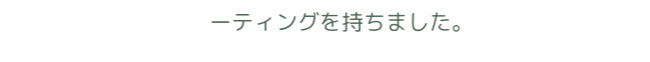ーティングを持ちました。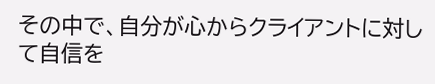その中で、自分が心からクライアントに対して自信を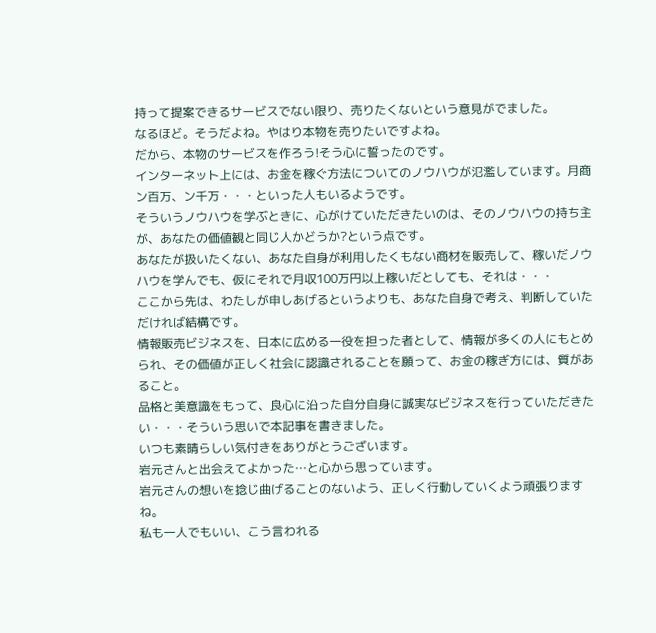持って提案できるサービスでない限り、売りたくないという意見がでました。
なるほど。そうだよね。やはり本物を売りたいですよね。
だから、本物のサービスを作ろう!そう心に誓ったのです。
インターネット上には、お金を稼ぐ方法についてのノウハウが氾濫しています。月商ン百万、ン千万・・・といった人もいるようです。
そういうノウハウを学ぶときに、心がけていただきたいのは、そのノウハウの持ち主が、あなたの価値観と同じ人かどうか?という点です。
あなたが扱いたくない、あなた自身が利用したくもない商材を販売して、稼いだノウハウを学んでも、仮にそれで月収100万円以上稼いだとしても、それは・・・
ここから先は、わたしが申しあげるというよりも、あなた自身で考え、判断していただければ結構です。
情報販売ビジネスを、日本に広める一役を担った者として、情報が多くの人にもとめられ、その価値が正しく社会に認識されることを願って、お金の稼ぎ方には、質があること。
品格と美意識をもって、良心に沿った自分自身に誠実なビジネスを行っていただきたい・・・そういう思いで本記事を書きました。
いつも素晴らしい気付きをありがとうございます。
岩元さんと出会えてよかった…と心から思っています。
岩元さんの想いを捻じ曲げることのないよう、正しく行動していくよう頑張りますね。
私も一人でもいい、こう言われる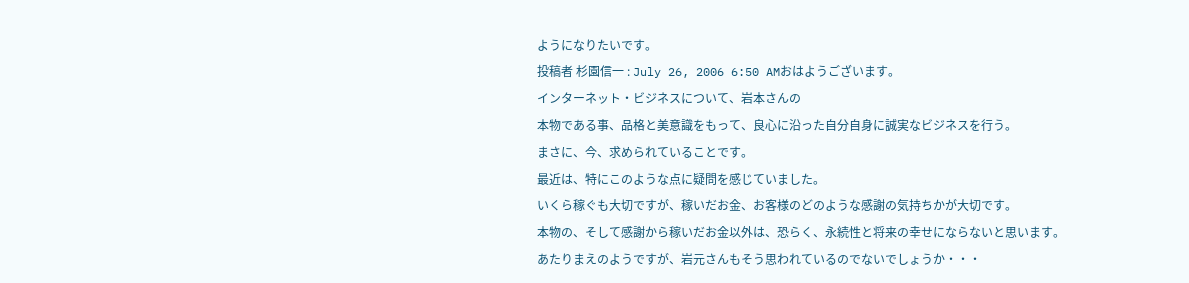ようになりたいです。
投稿者 杉園信一 : July 26, 2006 6:50 AMおはようございます。
インターネット・ビジネスについて、岩本さんの
本物である事、品格と美意識をもって、良心に沿った自分自身に誠実なビジネスを行う。
まさに、今、求められていることです。
最近は、特にこのような点に疑問を感じていました。
いくら稼ぐも大切ですが、稼いだお金、お客様のどのような感謝の気持ちかが大切です。
本物の、そして感謝から稼いだお金以外は、恐らく、永続性と将来の幸せにならないと思います。
あたりまえのようですが、岩元さんもそう思われているのでないでしょうか・・・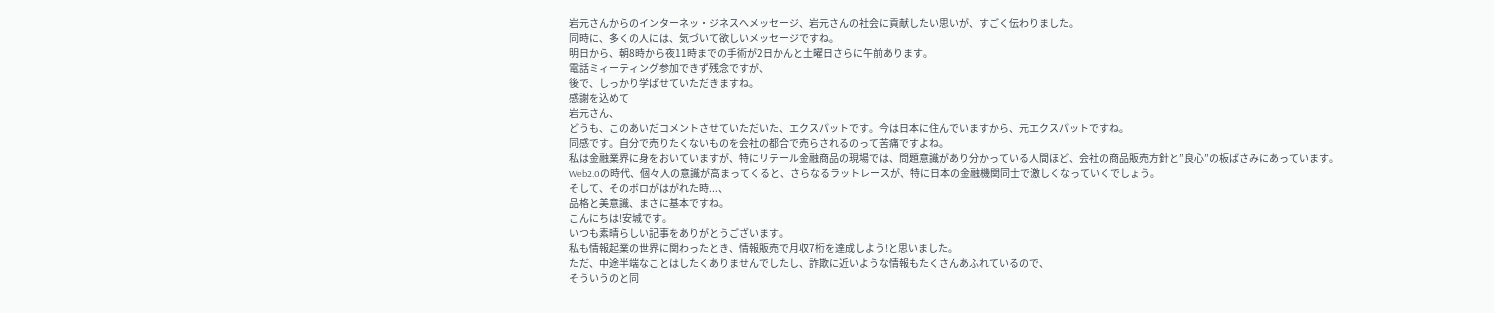岩元さんからのインターネッ・ジネスへメッセージ、岩元さんの社会に貢献したい思いが、すごく伝わりました。
同時に、多くの人には、気づいて欲しいメッセージですね。
明日から、朝8時から夜11時までの手術が2日かんと土曜日さらに午前あります。
電話ミィーティング参加できず残念ですが、
後で、しっかり学ばせていただきますね。
感謝を込めて
岩元さん、
どうも、このあいだコメントさせていただいた、エクスパットです。今は日本に住んでいますから、元エクスパットですね。
同感です。自分で売りたくないものを会社の都合で売らされるのって苦痛ですよね。
私は金融業界に身をおいていますが、特にリテール金融商品の現場では、問題意識があり分かっている人間ほど、会社の商品販売方針と”良心”の板ばさみにあっています。
Web2.0の時代、個々人の意識が高まってくると、さらなるラットレースが、特に日本の金融機関同士で激しくなっていくでしょう。
そして、そのボロがはがれた時...、
品格と美意識、まさに基本ですね。
こんにちは!安城です。
いつも素晴らしい記事をありがとうございます。
私も情報起業の世界に関わったとき、情報販売で月収7桁を達成しよう!と思いました。
ただ、中途半端なことはしたくありませんでしたし、詐欺に近いような情報もたくさんあふれているので、
そういうのと同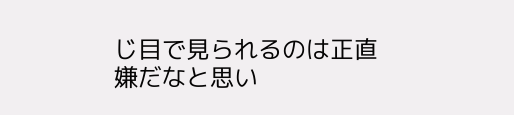じ目で見られるのは正直嫌だなと思い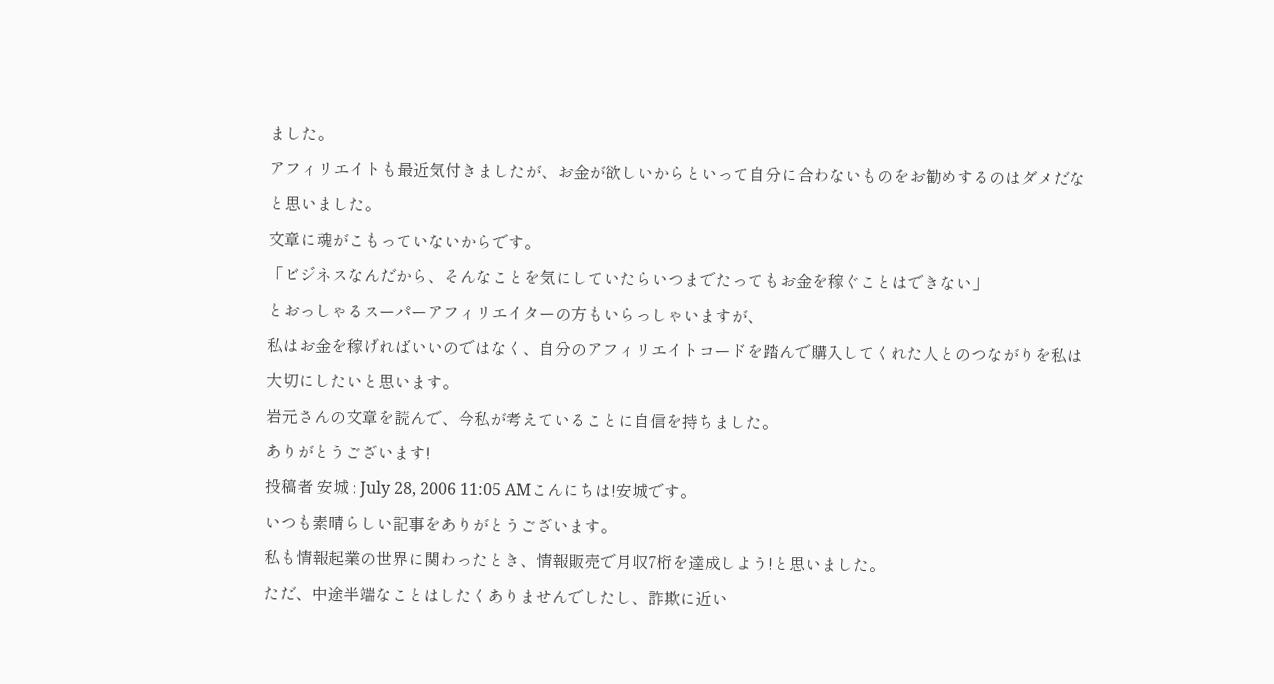ました。
アフィリエイトも最近気付きましたが、お金が欲しいからといって自分に合わないものをお勧めするのはダメだなと思いました。
文章に魂がこもっていないからです。
「ビジネスなんだから、そんなことを気にしていたらいつまでたってもお金を稼ぐことはできない」
とおっしゃるスーパーアフィリエイターの方もいらっしゃいますが、
私はお金を稼げればいいのではなく、自分のアフィリエイトコードを踏んで購入してくれた人とのつながりを私は大切にしたいと思います。
岩元さんの文章を読んで、今私が考えていることに自信を持ちました。
ありがとうございます!
投稿者 安城 : July 28, 2006 11:05 AMこんにちは!安城です。
いつも素晴らしい記事をありがとうございます。
私も情報起業の世界に関わったとき、情報販売で月収7桁を達成しよう!と思いました。
ただ、中途半端なことはしたくありませんでしたし、詐欺に近い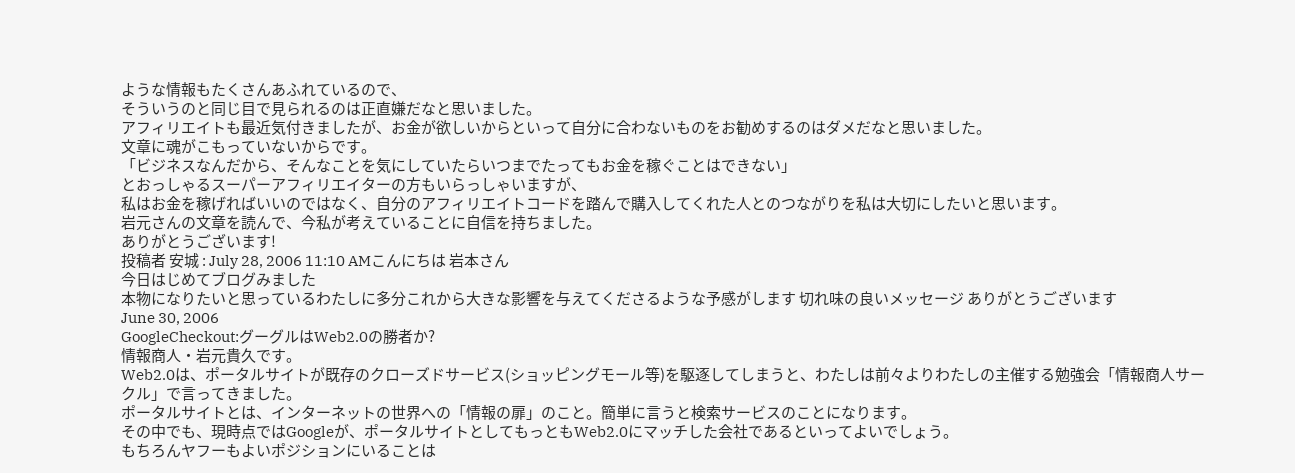ような情報もたくさんあふれているので、
そういうのと同じ目で見られるのは正直嫌だなと思いました。
アフィリエイトも最近気付きましたが、お金が欲しいからといって自分に合わないものをお勧めするのはダメだなと思いました。
文章に魂がこもっていないからです。
「ビジネスなんだから、そんなことを気にしていたらいつまでたってもお金を稼ぐことはできない」
とおっしゃるスーパーアフィリエイターの方もいらっしゃいますが、
私はお金を稼げればいいのではなく、自分のアフィリエイトコードを踏んで購入してくれた人とのつながりを私は大切にしたいと思います。
岩元さんの文章を読んで、今私が考えていることに自信を持ちました。
ありがとうございます!
投稿者 安城 : July 28, 2006 11:10 AMこんにちは 岩本さん
今日はじめてブログみました
本物になりたいと思っているわたしに多分これから大きな影響を与えてくださるような予感がします 切れ味の良いメッセージ ありがとうございます
June 30, 2006
GoogleCheckout:グーグルはWeb2.0の勝者か?
情報商人・岩元貴久です。
Web2.0は、ポータルサイトが既存のクローズドサービス(ショッピングモール等)を駆逐してしまうと、わたしは前々よりわたしの主催する勉強会「情報商人サークル」で言ってきました。
ポータルサイトとは、インターネットの世界への「情報の扉」のこと。簡単に言うと検索サービスのことになります。
その中でも、現時点ではGoogleが、ポータルサイトとしてもっともWeb2.0にマッチした会社であるといってよいでしょう。
もちろんヤフーもよいポジションにいることは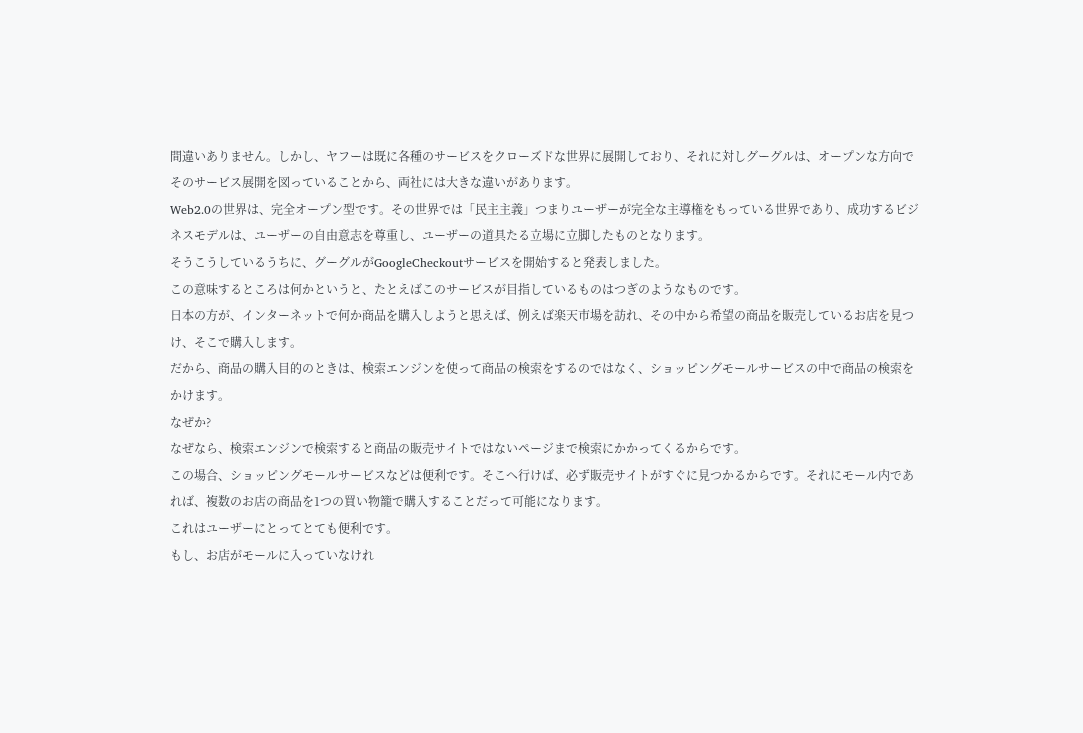間違いありません。しかし、ヤフーは既に各種のサービスをクローズドな世界に展開しており、それに対しグーグルは、オープンな方向でそのサービス展開を図っていることから、両社には大きな違いがあります。
Web2.0の世界は、完全オープン型です。その世界では「民主主義」つまりユーザーが完全な主導権をもっている世界であり、成功するビジネスモデルは、ユーザーの自由意志を尊重し、ユーザーの道具たる立場に立脚したものとなります。
そうこうしているうちに、グーグルがGoogleCheckoutサービスを開始すると発表しました。
この意味するところは何かというと、たとえばこのサービスが目指しているものはつぎのようなものです。
日本の方が、インターネットで何か商品を購入しようと思えば、例えば楽天市場を訪れ、その中から希望の商品を販売しているお店を見つけ、そこで購入します。
だから、商品の購入目的のときは、検索エンジンを使って商品の検索をするのではなく、ショッピングモールサービスの中で商品の検索をかけます。
なぜか?
なぜなら、検索エンジンで検索すると商品の販売サイトではないページまで検索にかかってくるからです。
この場合、ショッピングモールサービスなどは便利です。そこへ行けば、必ず販売サイトがすぐに見つかるからです。それにモール内であれば、複数のお店の商品を1つの買い物籠で購入することだって可能になります。
これはユーザーにとってとても便利です。
もし、お店がモールに入っていなけれ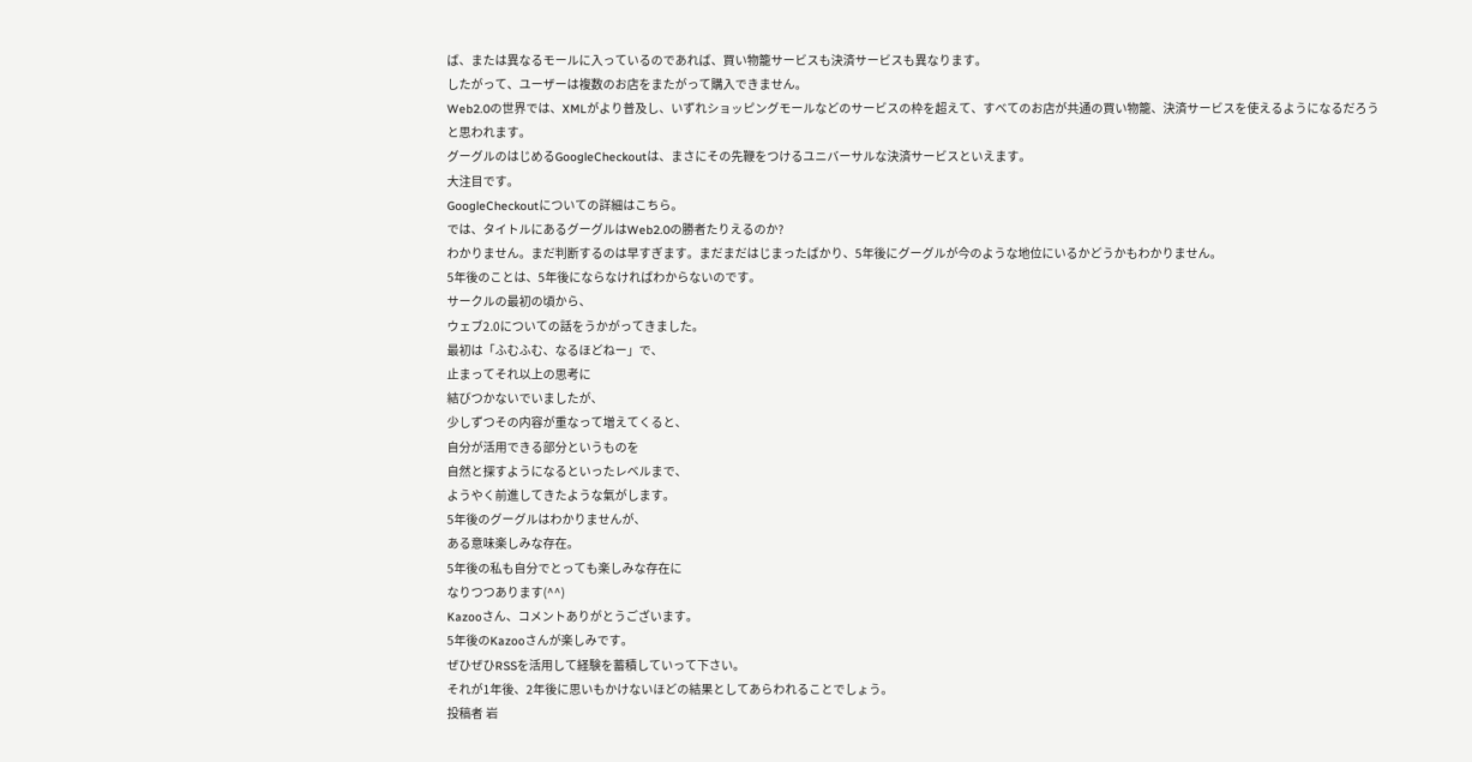ば、または異なるモールに入っているのであれば、買い物籠サービスも決済サービスも異なります。
したがって、ユーザーは複数のお店をまたがって購入できません。
Web2.0の世界では、XMLがより普及し、いずれショッピングモールなどのサービスの枠を超えて、すべてのお店が共通の買い物籠、決済サービスを使えるようになるだろうと思われます。
グーグルのはじめるGoogleCheckoutは、まさにその先鞭をつけるユニバーサルな決済サービスといえます。
大注目です。
GoogleCheckoutについての詳細はこちら。
では、タイトルにあるグーグルはWeb2.0の勝者たりえるのか?
わかりません。まだ判断するのは早すぎます。まだまだはじまったばかり、5年後にグーグルが今のような地位にいるかどうかもわかりません。
5年後のことは、5年後にならなければわからないのです。
サークルの最初の頃から、
ウェブ2.0についての話をうかがってきました。
最初は「ふむふむ、なるほどねー」で、
止まってそれ以上の思考に
結びつかないでいましたが、
少しずつその内容が重なって増えてくると、
自分が活用できる部分というものを
自然と探すようになるといったレベルまで、
ようやく前進してきたような氣がします。
5年後のグーグルはわかりませんが、
ある意味楽しみな存在。
5年後の私も自分でとっても楽しみな存在に
なりつつあります(^^)
Kazooさん、コメントありがとうございます。
5年後のKazooさんが楽しみです。
ぜひぜひRSSを活用して経験を蓄積していって下さい。
それが1年後、2年後に思いもかけないほどの結果としてあらわれることでしょう。
投稿者 岩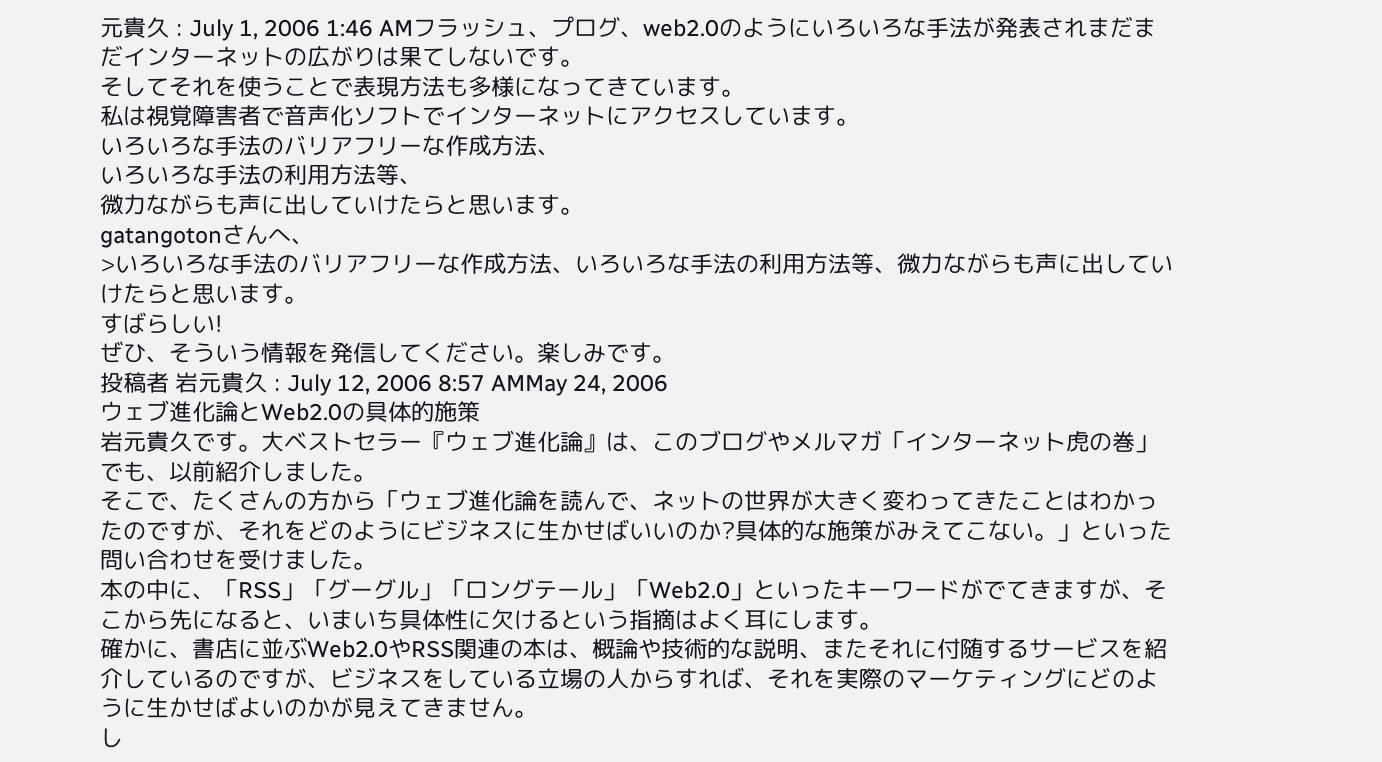元貴久 : July 1, 2006 1:46 AMフラッシュ、プログ、web2.0のようにいろいろな手法が発表されまだまだインターネットの広がりは果てしないです。
そしてそれを使うことで表現方法も多様になってきています。
私は視覚障害者で音声化ソフトでインターネットにアクセスしています。
いろいろな手法のバリアフリーな作成方法、
いろいろな手法の利用方法等、
微力ながらも声に出していけたらと思います。
gatangotonさんへ、
>いろいろな手法のバリアフリーな作成方法、いろいろな手法の利用方法等、微力ながらも声に出していけたらと思います。
すばらしい!
ぜひ、そういう情報を発信してください。楽しみです。
投稿者 岩元貴久 : July 12, 2006 8:57 AMMay 24, 2006
ウェブ進化論とWeb2.0の具体的施策
岩元貴久です。大ベストセラー『ウェブ進化論』は、このブログやメルマガ「インターネット虎の巻」でも、以前紹介しました。
そこで、たくさんの方から「ウェブ進化論を読んで、ネットの世界が大きく変わってきたことはわかったのですが、それをどのようにビジネスに生かせばいいのか?具体的な施策がみえてこない。」といった問い合わせを受けました。
本の中に、「RSS」「グーグル」「ロングテール」「Web2.0」といったキーワードがでてきますが、そこから先になると、いまいち具体性に欠けるという指摘はよく耳にします。
確かに、書店に並ぶWeb2.0やRSS関連の本は、概論や技術的な説明、またそれに付随するサービスを紹介しているのですが、ビジネスをしている立場の人からすれば、それを実際のマーケティングにどのように生かせばよいのかが見えてきません。
し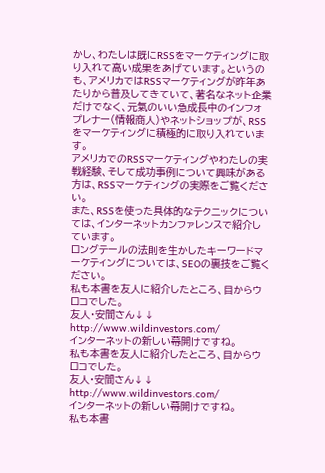かし、わたしは既にRSSをマーケティングに取り入れて高い成果をあげています。というのも、アメリカではRSSマーケティングが昨年あたりから普及してきていて、著名なネット企業だけでなく、元氣のいい急成長中のインフォプレナー(情報商人)やネットショップが、RSSをマーケティングに積極的に取り入れています。
アメリカでのRSSマーケティングやわたしの実戦経験、そして成功事例について興味がある方は、RSSマーケティングの実際をご覧ください。
また、RSSを使った具体的なテクニックについては、インターネットカンファレンスで紹介しています。
ロングテールの法則を生かしたキーワードマーケティングについては、SEOの裏技をご覧ください。
私も本書を友人に紹介したところ、目からウロコでした。
友人・安間さん↓↓
http://www.wildinvestors.com/
インターネットの新しい幕開けですね。
私も本書を友人に紹介したところ、目からウロコでした。
友人・安間さん↓↓
http://www.wildinvestors.com/
インターネットの新しい幕開けですね。
私も本書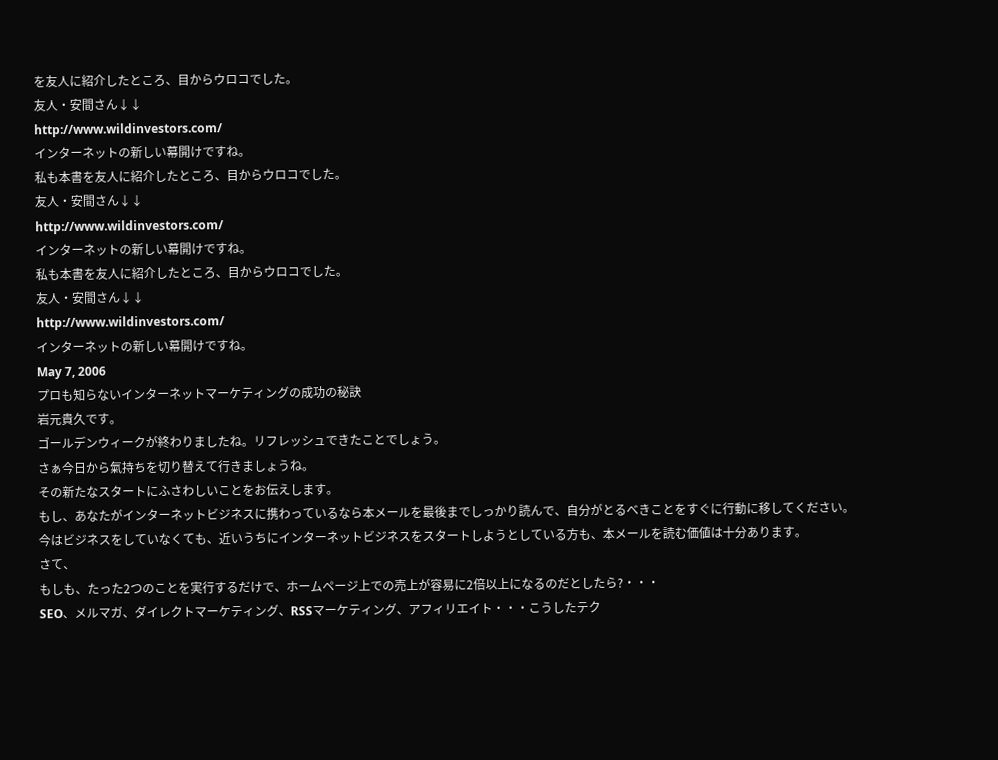を友人に紹介したところ、目からウロコでした。
友人・安間さん↓↓
http://www.wildinvestors.com/
インターネットの新しい幕開けですね。
私も本書を友人に紹介したところ、目からウロコでした。
友人・安間さん↓↓
http://www.wildinvestors.com/
インターネットの新しい幕開けですね。
私も本書を友人に紹介したところ、目からウロコでした。
友人・安間さん↓↓
http://www.wildinvestors.com/
インターネットの新しい幕開けですね。
May 7, 2006
プロも知らないインターネットマーケティングの成功の秘訣
岩元貴久です。
ゴールデンウィークが終わりましたね。リフレッシュできたことでしょう。
さぁ今日から氣持ちを切り替えて行きましょうね。
その新たなスタートにふさわしいことをお伝えします。
もし、あなたがインターネットビジネスに携わっているなら本メールを最後までしっかり読んで、自分がとるべきことをすぐに行動に移してください。
今はビジネスをしていなくても、近いうちにインターネットビジネスをスタートしようとしている方も、本メールを読む価値は十分あります。
さて、
もしも、たった2つのことを実行するだけで、ホームページ上での売上が容易に2倍以上になるのだとしたら?・・・
SEO、メルマガ、ダイレクトマーケティング、RSSマーケティング、アフィリエイト・・・こうしたテク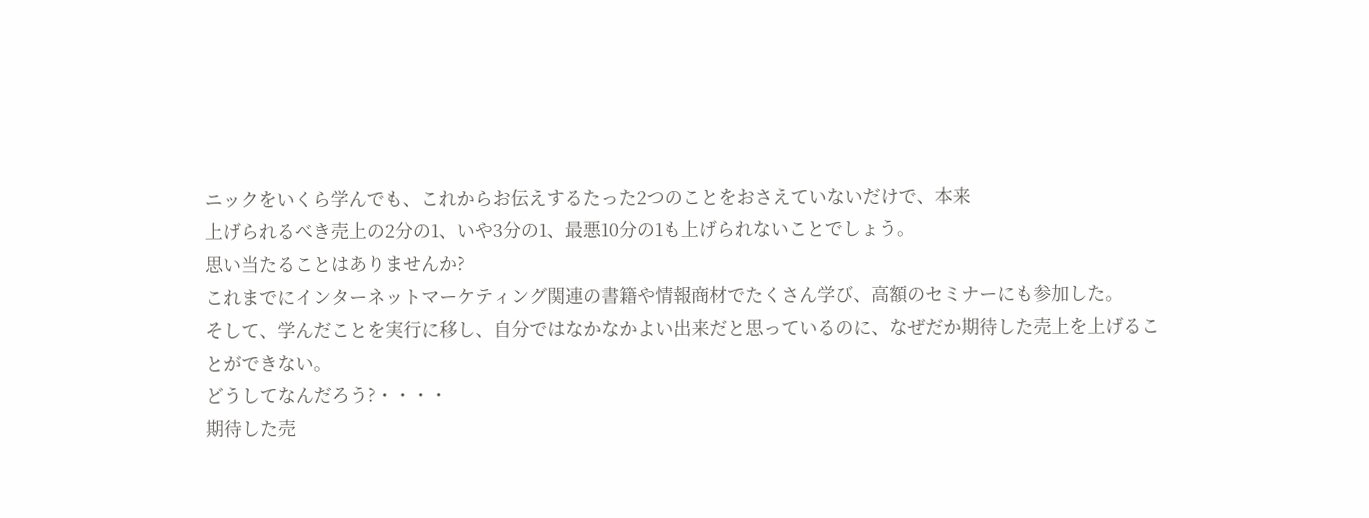ニックをいくら学んでも、これからお伝えするたった2つのことをおさえていないだけで、本来
上げられるべき売上の2分の1、いや3分の1、最悪10分の1も上げられないことでしょう。
思い当たることはありませんか?
これまでにインターネットマーケティング関連の書籍や情報商材でたくさん学び、高額のセミナーにも参加した。
そして、学んだことを実行に移し、自分ではなかなかよい出来だと思っているのに、なぜだか期待した売上を上げることができない。
どうしてなんだろう?・・・・
期待した売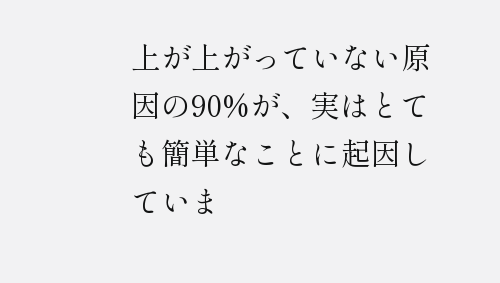上が上がっていない原因の90%が、実はとても簡単なことに起因していま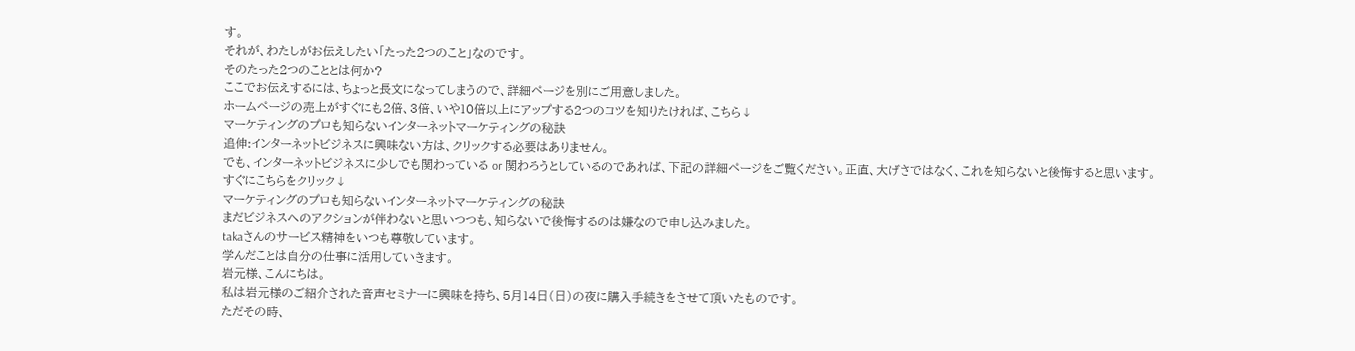す。
それが、わたしがお伝えしたい「たった2つのこと」なのです。
そのたった2つのこととは何か?
ここでお伝えするには、ちょっと長文になってしまうので、詳細ページを別にご用意しました。
ホームページの売上がすぐにも2倍、3倍、いや10倍以上にアップする2つのコツを知りたければ、こちら↓
マーケティングのプロも知らないインターネットマーケティングの秘訣
追伸:インターネットビジネスに興味ない方は、クリックする必要はありません。
でも、インターネットビジネスに少しでも関わっている or 関わろうとしているのであれば、下記の詳細ページをご覧ください。正直、大げさではなく、これを知らないと後悔すると思います。
すぐにこちらをクリック↓
マーケティングのプロも知らないインターネットマーケティングの秘訣
まだビジネスへのアクションが伴わないと思いつつも、知らないで後悔するのは嫌なので申し込みました。
takaさんのサービス精神をいつも尊敬しています。
学んだことは自分の仕事に活用していきます。
岩元様、こんにちは。
私は岩元様のご紹介された音声セミナーに興味を持ち、5月14日(日)の夜に購入手続きをさせて頂いたものです。
ただその時、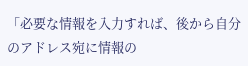「必要な情報を入力すれば、後から自分のアドレス宛に情報の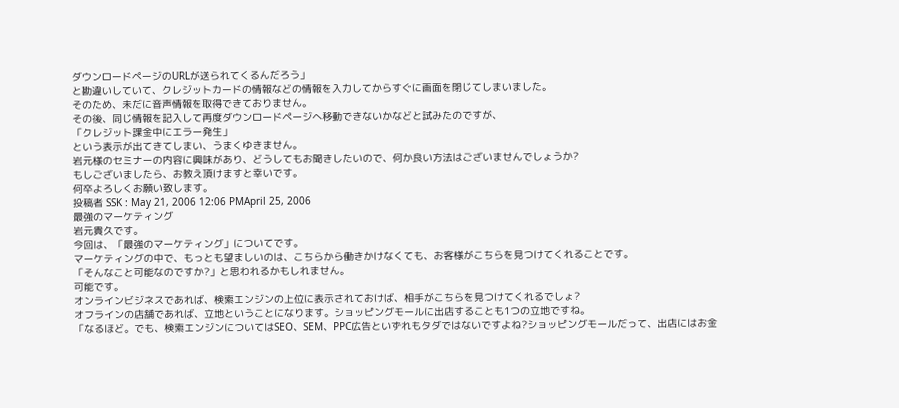ダウンロードページのURLが送られてくるんだろう」
と勘違いしていて、クレジットカードの情報などの情報を入力してからすぐに画面を閉じてしまいました。
そのため、未だに音声情報を取得できておりません。
その後、同じ情報を記入して再度ダウンロードページへ移動できないかなどと試みたのですが、
「クレジット課金中にエラー発生」
という表示が出てきてしまい、うまくゆきません。
岩元様のセミナーの内容に興味があり、どうしてもお聞きしたいので、何か良い方法はございませんでしょうか?
もしございましたら、お教え頂けますと幸いです。
何卒よろしくお願い致します。
投稿者 SSK : May 21, 2006 12:06 PMApril 25, 2006
最強のマーケティング
岩元貴久です。
今回は、「最強のマーケティング」についてです。
マーケティングの中で、もっとも望ましいのは、こちらから働きかけなくても、お客様がこちらを見つけてくれることです。
「そんなこと可能なのですか?」と思われるかもしれません。
可能です。
オンラインビジネスであれば、検索エンジンの上位に表示されておけば、相手がこちらを見つけてくれるでしょ?
オフラインの店舗であれば、立地ということになります。ショッピングモールに出店することも1つの立地ですね。
「なるほど。でも、検索エンジンについてはSEO、SEM、PPC広告といずれもタダではないですよね?ショッピングモールだって、出店にはお金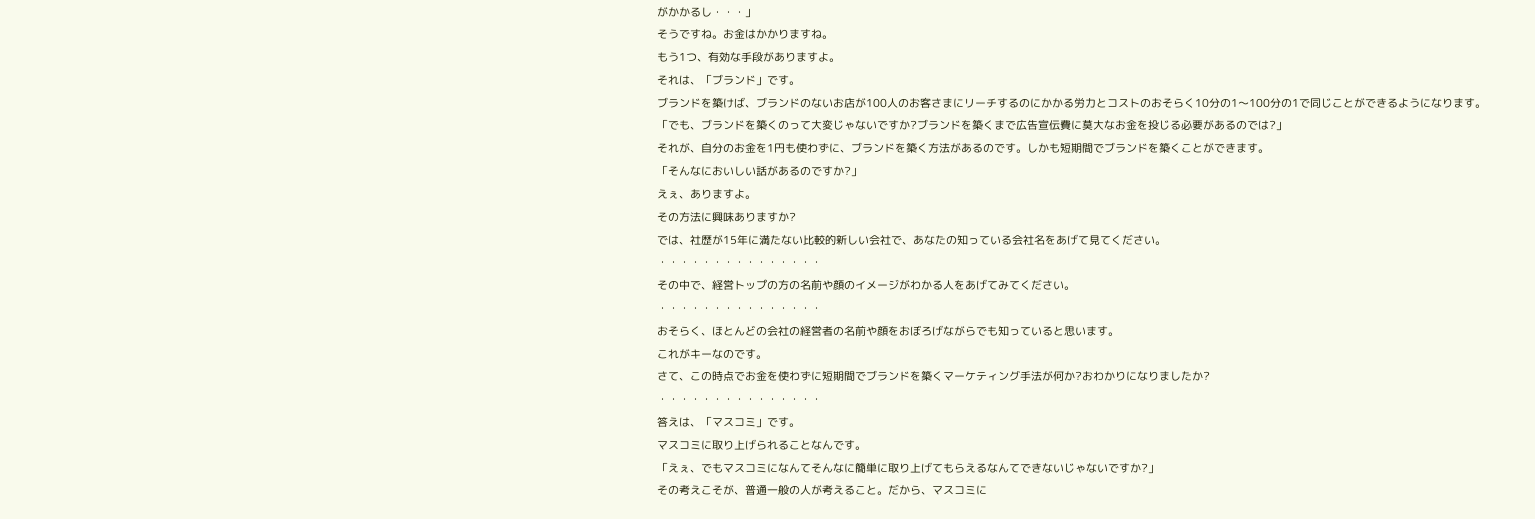がかかるし・・・」
そうですね。お金はかかりますね。
もう1つ、有効な手段がありますよ。
それは、「ブランド」です。
ブランドを築けば、ブランドのないお店が100人のお客さまにリーチするのにかかる労力とコストのおそらく10分の1〜100分の1で同じことができるようになります。
「でも、ブランドを築くのって大変じゃないですか?ブランドを築くまで広告宣伝費に莫大なお金を投じる必要があるのでは?」
それが、自分のお金を1円も使わずに、ブランドを築く方法があるのです。しかも短期間でブランドを築くことができます。
「そんなにおいしい話があるのですか?」
えぇ、ありますよ。
その方法に興味ありますか?
では、社歴が15年に満たない比較的新しい会社で、あなたの知っている会社名をあげて見てください。
・・・・・・・・・・・・・・・
その中で、経営トップの方の名前や顔のイメージがわかる人をあげてみてください。
・・・・・・・・・・・・・・・
おそらく、ほとんどの会社の経営者の名前や顔をおぼろげながらでも知っていると思います。
これがキーなのです。
さて、この時点でお金を使わずに短期間でブランドを築くマーケティング手法が何か?おわかりになりましたか?
・・・・・・・・・・・・・・・
答えは、「マスコミ」です。
マスコミに取り上げられることなんです。
「えぇ、でもマスコミになんてそんなに簡単に取り上げてもらえるなんてできないじゃないですか?」
その考えこそが、普通一般の人が考えること。だから、マスコミに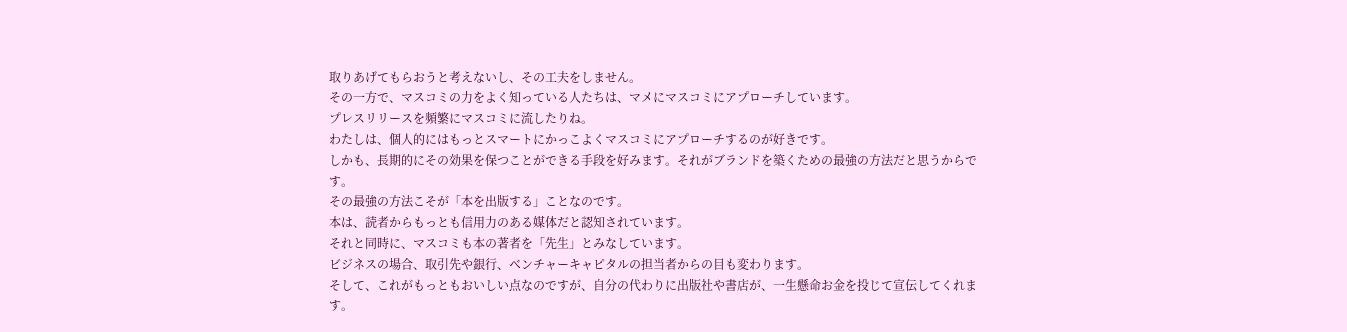取りあげてもらおうと考えないし、その工夫をしません。
その一方で、マスコミの力をよく知っている人たちは、マメにマスコミにアプローチしています。
プレスリリースを頻繁にマスコミに流したりね。
わたしは、個人的にはもっとスマートにかっこよくマスコミにアプローチするのが好きです。
しかも、長期的にその効果を保つことができる手段を好みます。それがブランドを築くための最強の方法だと思うからです。
その最強の方法こそが「本を出版する」ことなのです。
本は、読者からもっとも信用力のある媒体だと認知されています。
それと同時に、マスコミも本の著者を「先生」とみなしています。
ビジネスの場合、取引先や銀行、ベンチャーキャピタルの担当者からの目も変わります。
そして、これがもっともおいしい点なのですが、自分の代わりに出版社や書店が、一生懸命お金を投じて宣伝してくれます。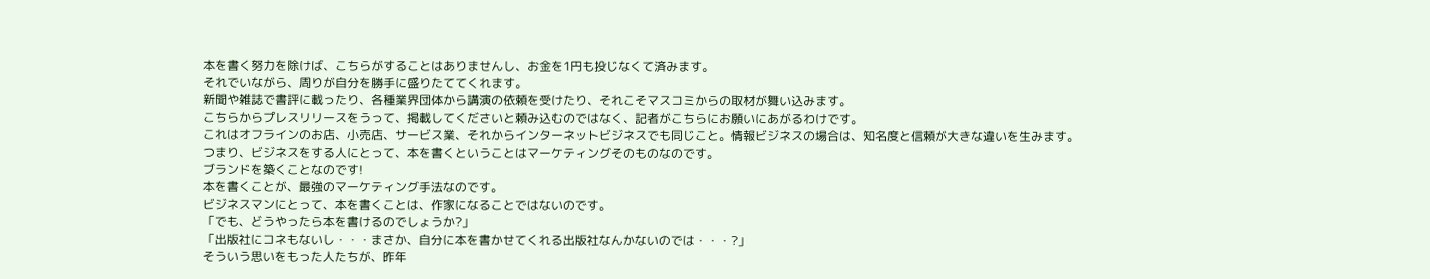本を書く努力を除けば、こちらがすることはありませんし、お金を1円も投じなくて済みます。
それでいながら、周りが自分を勝手に盛りたててくれます。
新聞や雑誌で書評に載ったり、各種業界団体から講演の依頼を受けたり、それこそマスコミからの取材が舞い込みます。
こちらからプレスリリースをうって、掲載してくださいと頼み込むのではなく、記者がこちらにお願いにあがるわけです。
これはオフラインのお店、小売店、サービス業、それからインターネットビジネスでも同じこと。情報ビジネスの場合は、知名度と信頼が大きな違いを生みます。
つまり、ビジネスをする人にとって、本を書くということはマーケティングそのものなのです。
ブランドを築くことなのです!
本を書くことが、最強のマーケティング手法なのです。
ビジネスマンにとって、本を書くことは、作家になることではないのです。
「でも、どうやったら本を書けるのでしょうか?」
「出版社にコネもないし・・・まさか、自分に本を書かせてくれる出版社なんかないのでは・・・?」
そういう思いをもった人たちが、昨年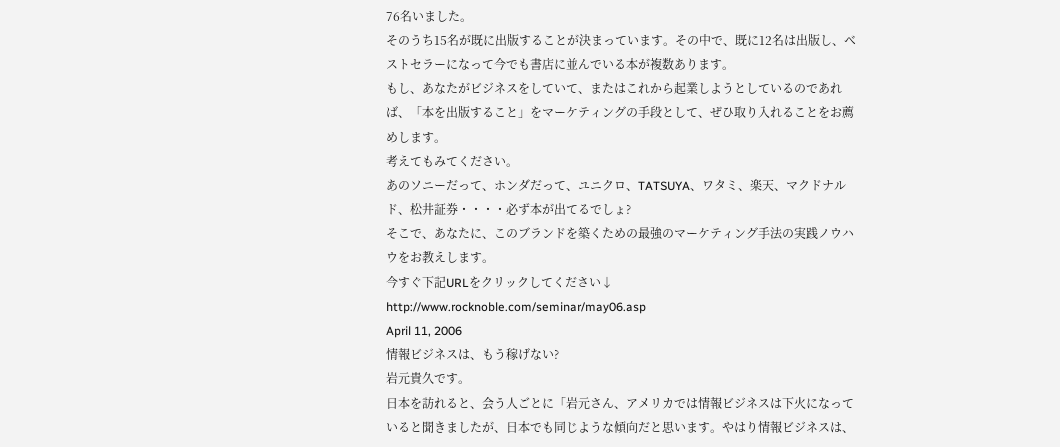76名いました。
そのうち15名が既に出版することが決まっています。その中で、既に12名は出版し、ベストセラーになって今でも書店に並んでいる本が複数あります。
もし、あなたがビジネスをしていて、またはこれから起業しようとしているのであれば、「本を出版すること」をマーケティングの手段として、ぜひ取り入れることをお薦めします。
考えてもみてください。
あのソニーだって、ホンダだって、ユニクロ、TATSUYA、ワタミ、楽天、マクドナルド、松井証券・・・・必ず本が出てるでしょ?
そこで、あなたに、このブランドを築くための最強のマーケティング手法の実践ノウハウをお教えします。
今すぐ下記URLをクリックしてください↓
http://www.rocknoble.com/seminar/may06.asp
April 11, 2006
情報ビジネスは、もう稼げない?
岩元貴久です。
日本を訪れると、会う人ごとに「岩元さん、アメリカでは情報ビジネスは下火になっていると聞きましたが、日本でも同じような傾向だと思います。やはり情報ビジネスは、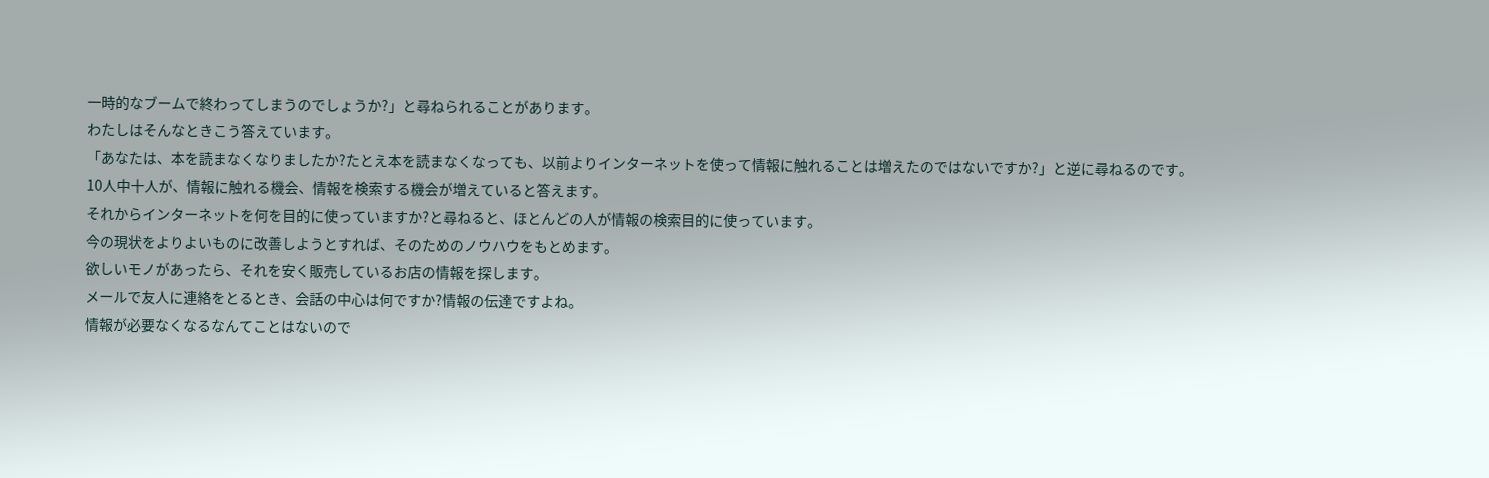一時的なブームで終わってしまうのでしょうか?」と尋ねられることがあります。
わたしはそんなときこう答えています。
「あなたは、本を読まなくなりましたか?たとえ本を読まなくなっても、以前よりインターネットを使って情報に触れることは増えたのではないですか?」と逆に尋ねるのです。
10人中十人が、情報に触れる機会、情報を検索する機会が増えていると答えます。
それからインターネットを何を目的に使っていますか?と尋ねると、ほとんどの人が情報の検索目的に使っています。
今の現状をよりよいものに改善しようとすれば、そのためのノウハウをもとめます。
欲しいモノがあったら、それを安く販売しているお店の情報を探します。
メールで友人に連絡をとるとき、会話の中心は何ですか?情報の伝達ですよね。
情報が必要なくなるなんてことはないので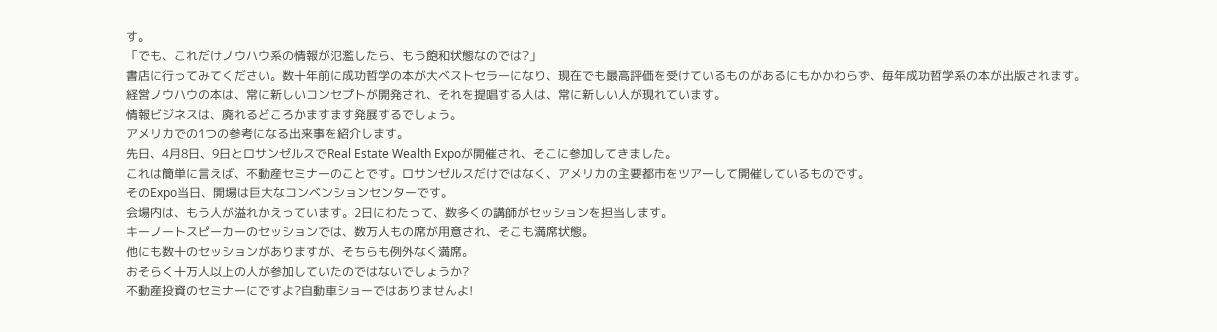す。
「でも、これだけノウハウ系の情報が氾濫したら、もう飽和状態なのでは?」
書店に行ってみてください。数十年前に成功哲学の本が大ベストセラーになり、現在でも最高評価を受けているものがあるにもかかわらず、毎年成功哲学系の本が出版されます。
経営ノウハウの本は、常に新しいコンセプトが開発され、それを提唱する人は、常に新しい人が現れています。
情報ビジネスは、廃れるどころかますます発展するでしょう。
アメリカでの1つの参考になる出来事を紹介します。
先日、4月8日、9日とロサンゼルスでReal Estate Wealth Expoが開催され、そこに参加してきました。
これは簡単に言えば、不動産セミナーのことです。ロサンゼルスだけではなく、アメリカの主要都市をツアーして開催しているものです。
そのExpo当日、開場は巨大なコンベンションセンターです。
会場内は、もう人が溢れかえっています。2日にわたって、数多くの講師がセッションを担当します。
キーノートスピーカーのセッションでは、数万人もの席が用意され、そこも満席状態。
他にも数十のセッションがありますが、そちらも例外なく満席。
おそらく十万人以上の人が参加していたのではないでしょうか?
不動産投資のセミナーにですよ?自動車ショーではありませんよ!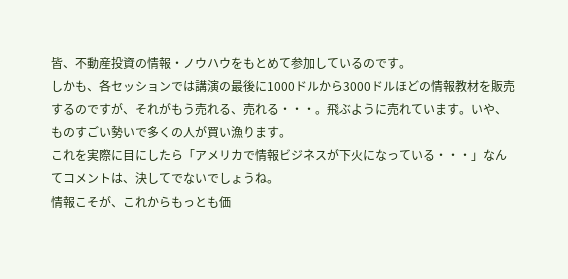皆、不動産投資の情報・ノウハウをもとめて参加しているのです。
しかも、各セッションでは講演の最後に1000ドルから3000ドルほどの情報教材を販売するのですが、それがもう売れる、売れる・・・。飛ぶように売れています。いや、ものすごい勢いで多くの人が買い漁ります。
これを実際に目にしたら「アメリカで情報ビジネスが下火になっている・・・」なんてコメントは、決してでないでしょうね。
情報こそが、これからもっとも価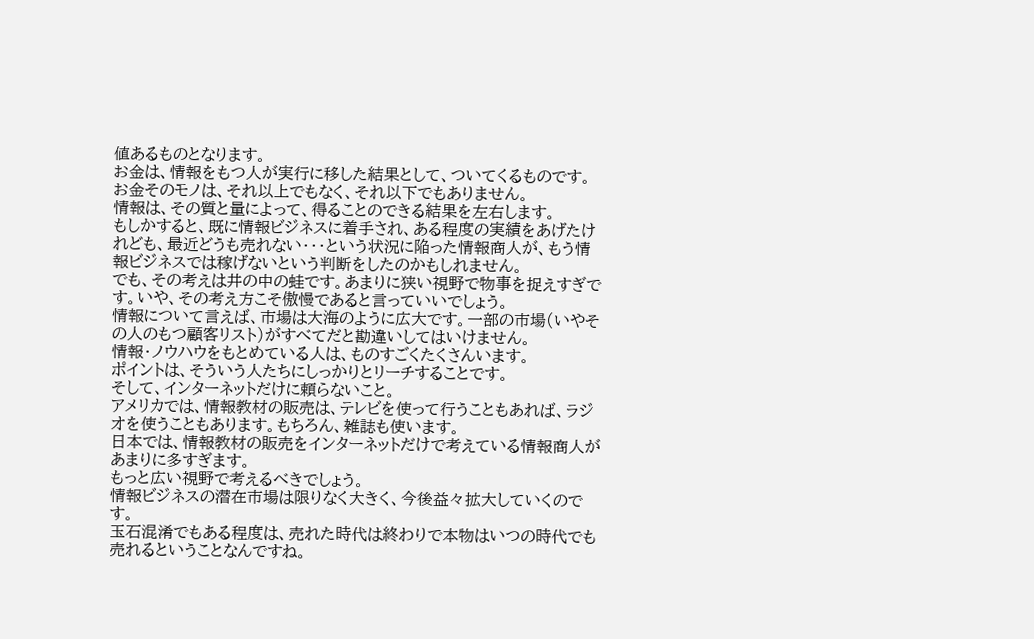値あるものとなります。
お金は、情報をもつ人が実行に移した結果として、ついてくるものです。
お金そのモノは、それ以上でもなく、それ以下でもありません。
情報は、その質と量によって、得ることのできる結果を左右します。
もしかすると、既に情報ビジネスに着手され、ある程度の実績をあげたけれども、最近どうも売れない・・・という状況に陥った情報商人が、もう情報ビジネスでは稼げないという判断をしたのかもしれません。
でも、その考えは井の中の蛙です。あまりに狭い視野で物事を捉えすぎです。いや、その考え方こそ傲慢であると言っていいでしょう。
情報について言えば、市場は大海のように広大です。一部の市場(いやその人のもつ顧客リスト)がすべてだと勘違いしてはいけません。
情報・ノウハウをもとめている人は、ものすごくたくさんいます。
ポイントは、そういう人たちにしっかりとリーチすることです。
そして、インターネットだけに頼らないこと。
アメリカでは、情報教材の販売は、テレビを使って行うこともあれば、ラジオを使うこともあります。もちろん、雑誌も使います。
日本では、情報教材の販売をインターネットだけで考えている情報商人があまりに多すぎます。
もっと広い視野で考えるべきでしょう。
情報ビジネスの潜在市場は限りなく大きく、今後益々拡大していくのです。
玉石混淆でもある程度は、売れた時代は終わりで本物はいつの時代でも売れるということなんですね。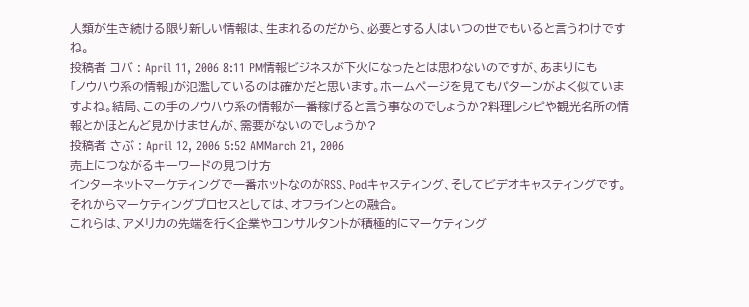人類が生き続ける限り新しい情報は、生まれるのだから、必要とする人はいつの世でもいると言うわけですね。
投稿者 コバ : April 11, 2006 8:11 PM情報ビジネスが下火になったとは思わないのですが、あまりにも「ノウハウ系の情報」が氾濫しているのは確かだと思います。ホームページを見てもパターンがよく似ていますよね。結局、この手のノウハウ系の情報が一番稼げると言う事なのでしょうか?料理レシピや観光名所の情報とかほとんど見かけませんが、需要がないのでしょうか?
投稿者 さぶ : April 12, 2006 5:52 AMMarch 21, 2006
売上につながるキーワードの見つけ方
インターネットマーケティングで一番ホットなのがRSS、Podキャスティング、そしてビデオキャスティングです。
それからマーケティングプロセスとしては、オフラインとの融合。
これらは、アメリカの先端を行く企業やコンサルタントが積極的にマーケティング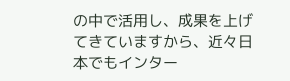の中で活用し、成果を上げてきていますから、近々日本でもインター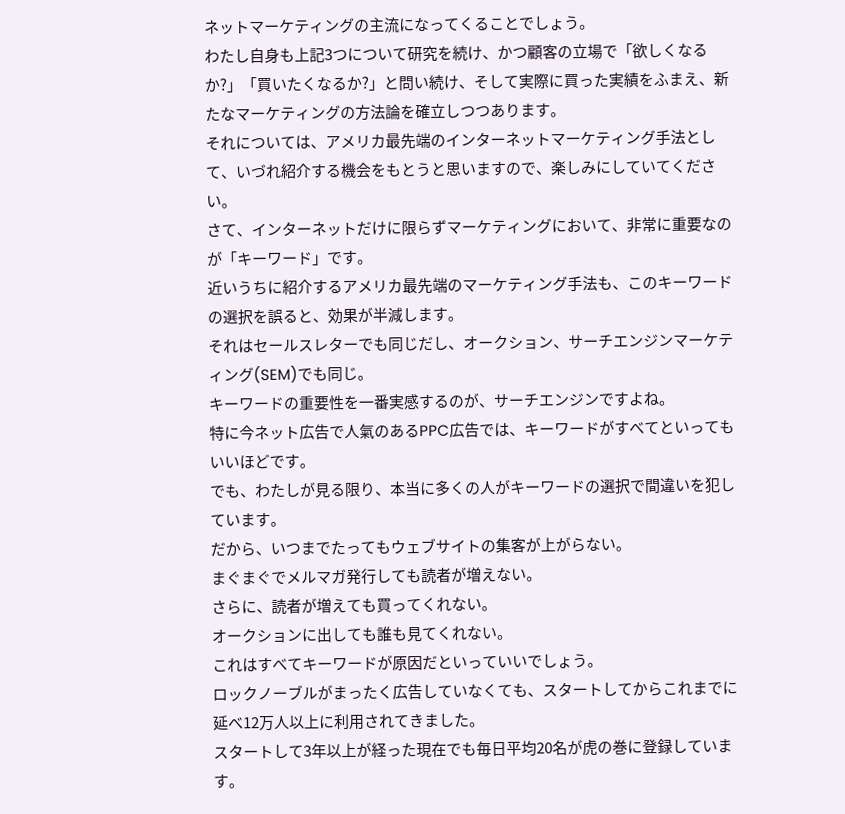ネットマーケティングの主流になってくることでしょう。
わたし自身も上記3つについて研究を続け、かつ顧客の立場で「欲しくなるか?」「買いたくなるか?」と問い続け、そして実際に買った実績をふまえ、新たなマーケティングの方法論を確立しつつあります。
それについては、アメリカ最先端のインターネットマーケティング手法として、いづれ紹介する機会をもとうと思いますので、楽しみにしていてください。
さて、インターネットだけに限らずマーケティングにおいて、非常に重要なのが「キーワード」です。
近いうちに紹介するアメリカ最先端のマーケティング手法も、このキーワードの選択を誤ると、効果が半減します。
それはセールスレターでも同じだし、オークション、サーチエンジンマーケティング(SEM)でも同じ。
キーワードの重要性を一番実感するのが、サーチエンジンですよね。
特に今ネット広告で人氣のあるPPC広告では、キーワードがすべてといってもいいほどです。
でも、わたしが見る限り、本当に多くの人がキーワードの選択で間違いを犯しています。
だから、いつまでたってもウェブサイトの集客が上がらない。
まぐまぐでメルマガ発行しても読者が増えない。
さらに、読者が増えても買ってくれない。
オークションに出しても誰も見てくれない。
これはすべてキーワードが原因だといっていいでしょう。
ロックノーブルがまったく広告していなくても、スタートしてからこれまでに延べ12万人以上に利用されてきました。
スタートして3年以上が経った現在でも毎日平均20名が虎の巻に登録しています。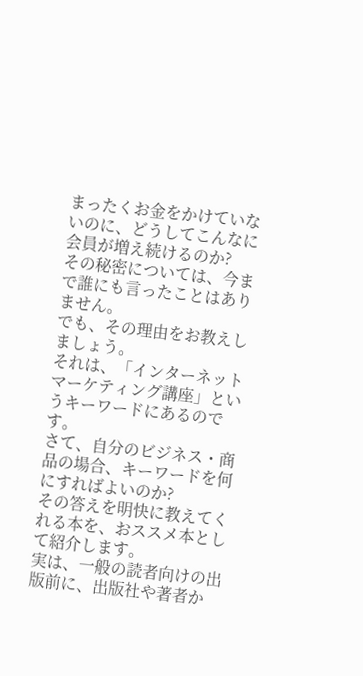まったくお金をかけていないのに、どうしてこんなに会員が増え続けるのか?
その秘密については、今まで誰にも言ったことはありません。
でも、その理由をお教えしましょう。
それは、「インターネットマーケティング講座」というキーワードにあるのです。
さて、自分のビジネス・商品の場合、キーワードを何にすればよいのか?
その答えを明快に教えてくれる本を、おススメ本として紹介します。
実は、一般の読者向けの出版前に、出版社や著者か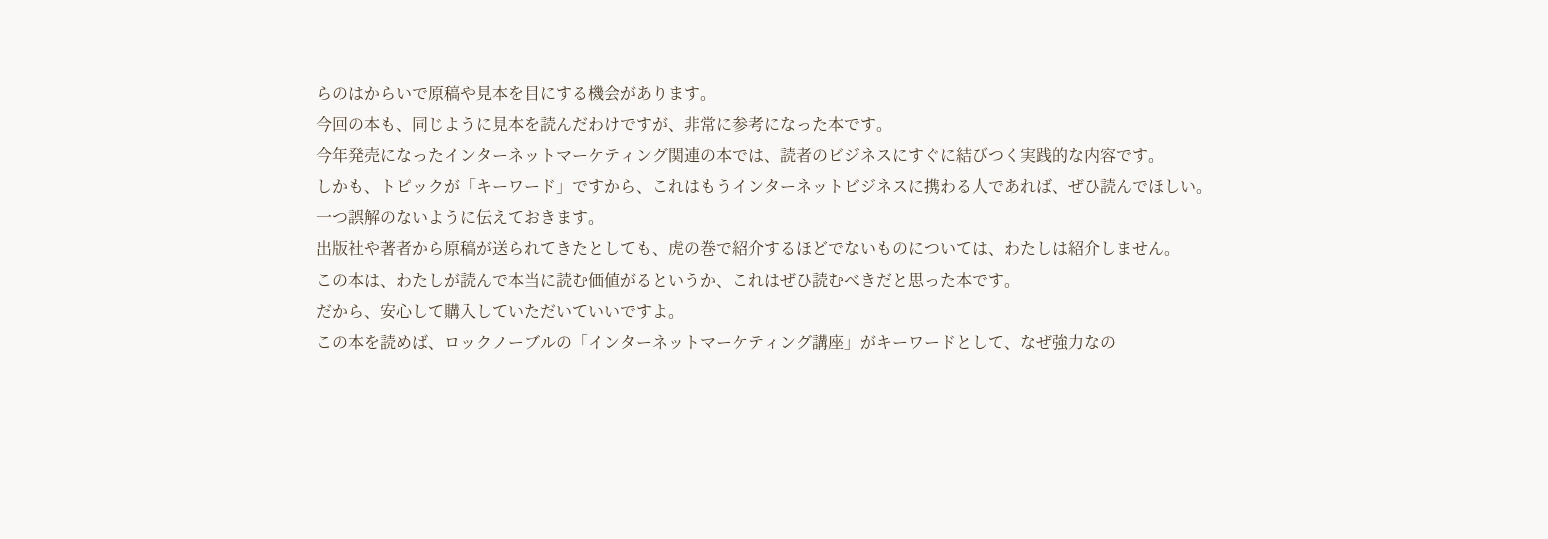らのはからいで原稿や見本を目にする機会があります。
今回の本も、同じように見本を読んだわけですが、非常に参考になった本です。
今年発売になったインターネットマーケティング関連の本では、読者のビジネスにすぐに結びつく実践的な内容です。
しかも、トピックが「キーワード」ですから、これはもうインターネットビジネスに携わる人であれば、ぜひ読んでほしい。
一つ誤解のないように伝えておきます。
出版社や著者から原稿が送られてきたとしても、虎の巻で紹介するほどでないものについては、わたしは紹介しません。
この本は、わたしが読んで本当に読む価値がるというか、これはぜひ読むべきだと思った本です。
だから、安心して購入していただいていいですよ。
この本を読めば、ロックノーブルの「インターネットマーケティング講座」がキーワードとして、なぜ強力なの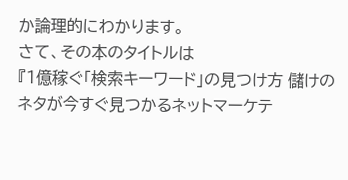か論理的にわかります。
さて、その本のタイトルは
『1億稼ぐ「検索キーワード」の見つけ方 儲けのネタが今すぐ見つかるネットマーケテ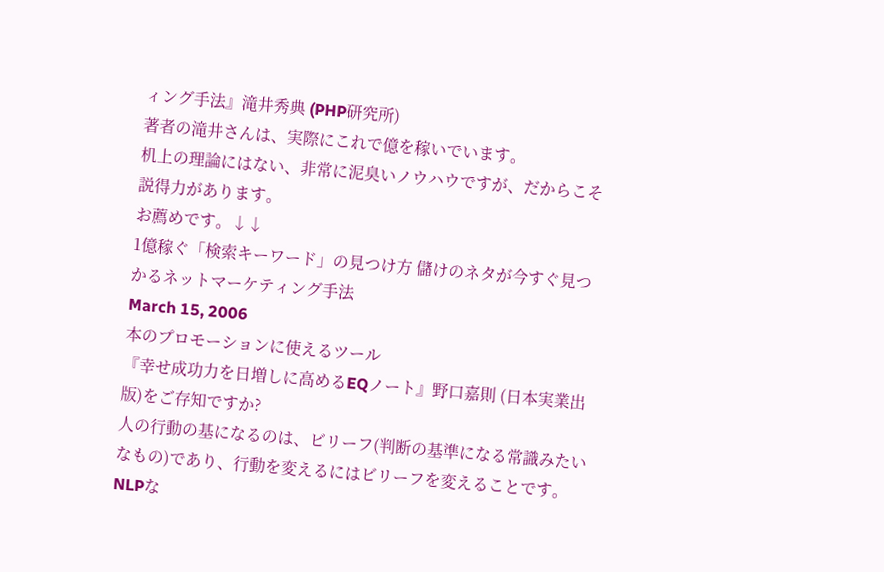ィング手法』滝井秀典 (PHP研究所)
著者の滝井さんは、実際にこれで億を稼いでいます。
机上の理論にはない、非常に泥臭いノウハウですが、だからこそ説得力があります。
お薦めです。↓↓
1億稼ぐ「検索キーワード」の見つけ方 儲けのネタが今すぐ見つかるネットマーケティング手法
March 15, 2006
本のプロモーションに使えるツール
『幸せ成功力を日増しに高めるEQノート』野口嘉則 (日本実業出版)をご存知ですか?
人の行動の基になるのは、ビリーフ(判断の基準になる常識みたいなもの)であり、行動を変えるにはビリーフを変えることです。
NLPな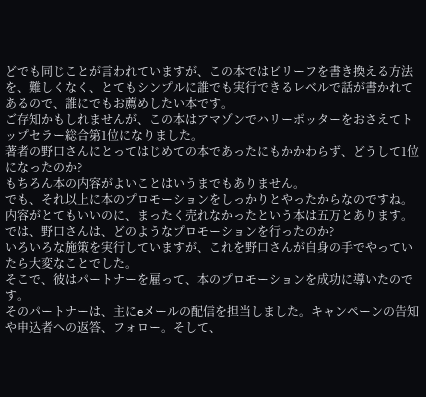どでも同じことが言われていますが、この本ではビリーフを書き換える方法を、難しくなく、とてもシンプルに誰でも実行できるレベルで話が書かれてあるので、誰にでもお薦めしたい本です。
ご存知かもしれませんが、この本はアマゾンでハリーポッターをおさえてトップセラー総合第1位になりました。
著者の野口さんにとってはじめての本であったにもかかわらず、どうして1位になったのか?
もちろん本の内容がよいことはいうまでもありません。
でも、それ以上に本のプロモーションをしっかりとやったからなのですね。内容がとてもいいのに、まったく売れなかったという本は五万とあります。
では、野口さんは、どのようなプロモーションを行ったのか?
いろいろな施策を実行していますが、これを野口さんが自身の手でやっていたら大変なことでした。
そこで、彼はパートナーを雇って、本のプロモーションを成功に導いたのです。
そのパートナーは、主にeメールの配信を担当しました。キャンペーンの告知や申込者への返答、フォロー。そして、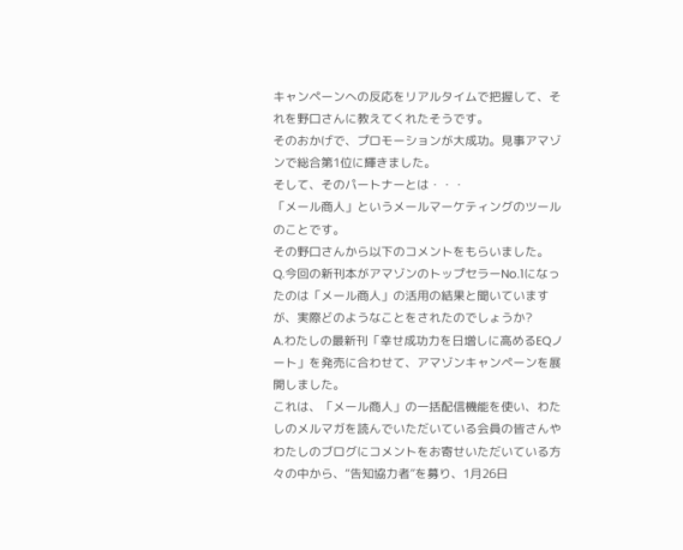キャンペーンへの反応をリアルタイムで把握して、それを野口さんに教えてくれたそうです。
そのおかげで、プロモーションが大成功。見事アマゾンで総合第1位に輝きました。
そして、そのパートナーとは・・・
「メール商人」というメールマーケティングのツールのことです。
その野口さんから以下のコメントをもらいました。
Q.今回の新刊本がアマゾンのトップセラーNo.1になったのは「メール商人」の活用の結果と聞いていますが、実際どのようなことをされたのでしょうか?
A.わたしの最新刊「幸せ成功力を日増しに高めるEQノート」を発売に合わせて、アマゾンキャンペーンを展開しました。
これは、「メール商人」の一括配信機能を使い、わたしのメルマガを読んでいただいている会員の皆さんやわたしのブログにコメントをお寄せいただいている方々の中から、“告知協力者”を募り、1月26日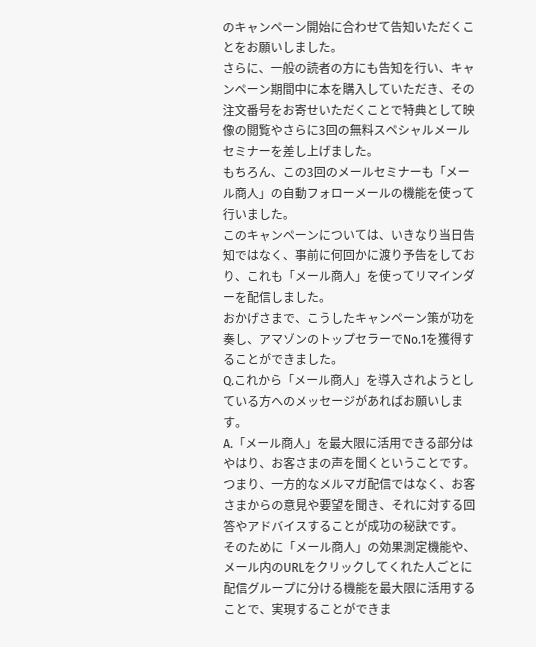のキャンペーン開始に合わせて告知いただくことをお願いしました。
さらに、一般の読者の方にも告知を行い、キャンペーン期間中に本を購入していただき、その注文番号をお寄せいただくことで特典として映像の閲覧やさらに3回の無料スペシャルメールセミナーを差し上げました。
もちろん、この3回のメールセミナーも「メール商人」の自動フォローメールの機能を使って行いました。
このキャンペーンについては、いきなり当日告知ではなく、事前に何回かに渡り予告をしており、これも「メール商人」を使ってリマインダーを配信しました。
おかげさまで、こうしたキャンペーン策が功を奏し、アマゾンのトップセラーでNo.1を獲得することができました。
Q.これから「メール商人」を導入されようとしている方へのメッセージがあればお願いします。
A.「メール商人」を最大限に活用できる部分はやはり、お客さまの声を聞くということです。
つまり、一方的なメルマガ配信ではなく、お客さまからの意見や要望を聞き、それに対する回答やアドバイスすることが成功の秘訣です。
そのために「メール商人」の効果測定機能や、メール内のURLをクリックしてくれた人ごとに配信グループに分ける機能を最大限に活用することで、実現することができま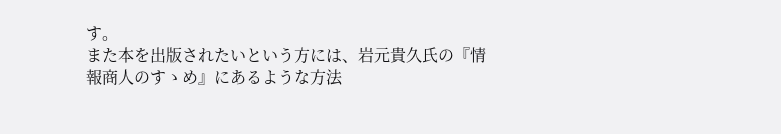す。
また本を出版されたいという方には、岩元貴久氏の『情報商人のすゝめ』にあるような方法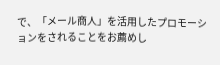で、「メール商人」を活用したプロモーションをされることをお薦めし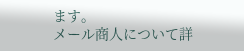ます。
メール商人について詳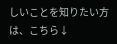しいことを知りたい方は、こちら↓